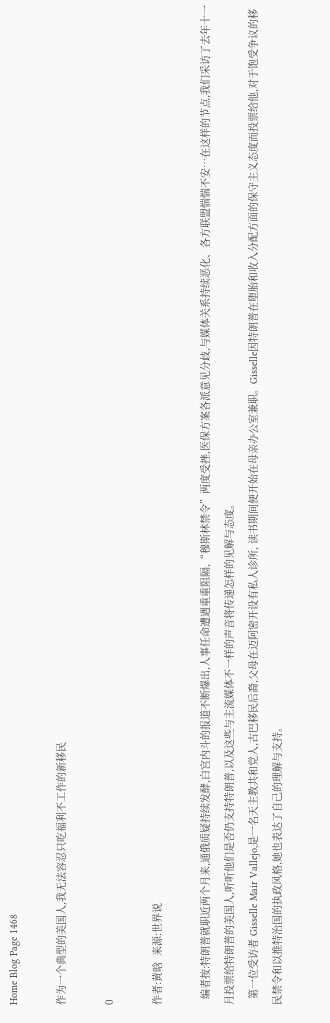Home Blog Page 1468

作为一个典型的美国人,我无法容忍只吃福利不工作的新移民

0

作者:黄晗  来源:世界说

  编者按:特朗普就职近两个月来,通俄质疑持续发酵,白宫内斗的报道不断爆出,人事任命遭遇重重阻隔,“穆斯林禁令”两度受挫,医保方案各派意见分歧,与媒体关系持续恶化、各方联盟惴惴不安…在这样的节点,我们采访了去年十一月投票给特朗普的美国人,听听他们是否仍支持特朗普,以及这些与主流媒体不一样的声音将传递怎样的见解与态度。
  第一位受访者 Gisselle Mair Vallejo,是一名天主教共和党人,古巴移民后裔,父母在迈阿密开设有私人诊所, 读书期间便开始在母亲办公室兼职。Gisselle因特朗普在堕胎和收入分配方面的保守主义态度而投票给他,对于饱受争议的移民禁令和以推特治国的执政风格,她也表达了自己的理解与支持。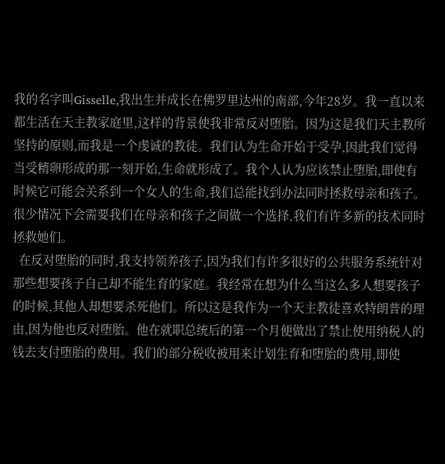我的名字叫Gisselle,我出生并成长在佛罗里达州的南部,今年28岁。我一直以来都生活在天主教家庭里,这样的背景使我非常反对堕胎。因为这是我们天主教所坚持的原则,而我是一个虔诚的教徒。我们认为生命开始于受孕,因此我们觉得当受精卵形成的那一刻开始,生命就形成了。我个人认为应该禁止堕胎,即使有时候它可能会关系到一个女人的生命,我们总能找到办法同时拯救母亲和孩子。很少情况下会需要我们在母亲和孩子之间做一个选择,我们有许多新的技术同时拯救她们。
  在反对堕胎的同时,我支持领养孩子,因为我们有许多很好的公共服务系统针对那些想要孩子自己却不能生育的家庭。我经常在想为什么当这么多人想要孩子的时候,其他人却想要杀死他们。所以这是我作为一个天主教徒喜欢特朗普的理由,因为他也反对堕胎。他在就职总统后的第一个月便做出了禁止使用纳税人的钱去支付堕胎的费用。我们的部分税收被用来计划生育和堕胎的费用,即使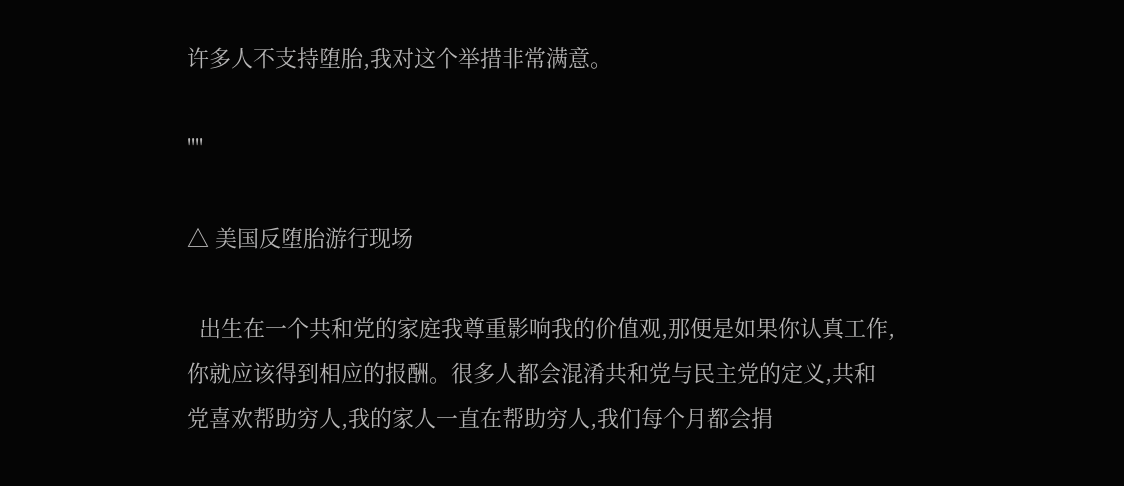许多人不支持堕胎,我对这个举措非常满意。

""

△ 美国反堕胎游行现场

  出生在一个共和党的家庭我尊重影响我的价值观,那便是如果你认真工作,你就应该得到相应的报酬。很多人都会混淆共和党与民主党的定义,共和党喜欢帮助穷人,我的家人一直在帮助穷人,我们每个月都会捐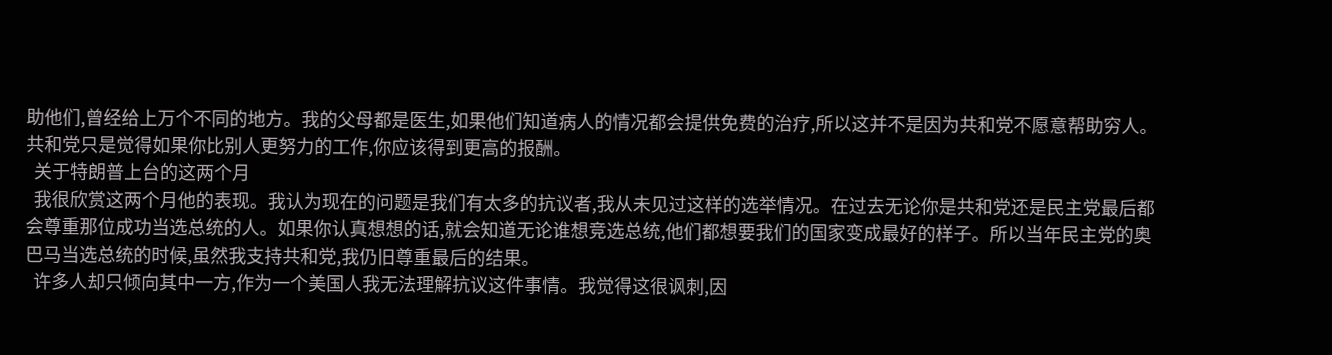助他们,曾经给上万个不同的地方。我的父母都是医生,如果他们知道病人的情况都会提供免费的治疗,所以这并不是因为共和党不愿意帮助穷人。共和党只是觉得如果你比别人更努力的工作,你应该得到更高的报酬。
  关于特朗普上台的这两个月
  我很欣赏这两个月他的表现。我认为现在的问题是我们有太多的抗议者,我从未见过这样的选举情况。在过去无论你是共和党还是民主党最后都会尊重那位成功当选总统的人。如果你认真想想的话,就会知道无论谁想竞选总统,他们都想要我们的国家变成最好的样子。所以当年民主党的奥巴马当选总统的时候,虽然我支持共和党,我仍旧尊重最后的结果。
  许多人却只倾向其中一方,作为一个美国人我无法理解抗议这件事情。我觉得这很讽刺,因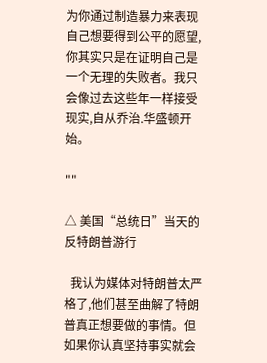为你通过制造暴力来表现自己想要得到公平的愿望,你其实只是在证明自己是一个无理的失败者。我只会像过去这些年一样接受现实,自从乔治.华盛顿开始。

""

△ 美国“总统日”当天的反特朗普游行

  我认为媒体对特朗普太严格了,他们甚至曲解了特朗普真正想要做的事情。但如果你认真坚持事实就会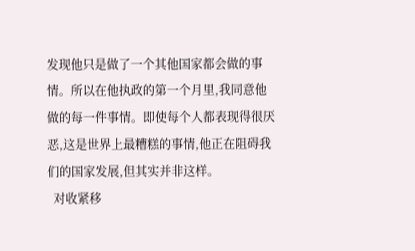发现他只是做了一个其他国家都会做的事情。所以在他执政的第一个月里,我同意他做的每一件事情。即使每个人都表现得很厌恶,这是世界上最糟糕的事情,他正在阻碍我们的国家发展,但其实并非这样。
  对收紧移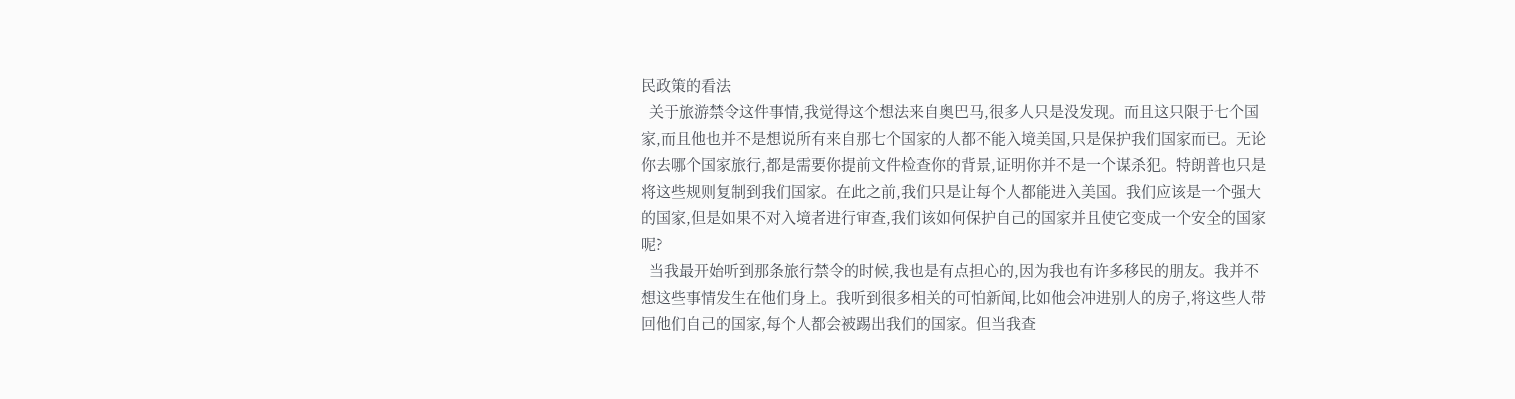民政策的看法
  关于旅游禁令这件事情,我觉得这个想法来自奥巴马,很多人只是没发现。而且这只限于七个国家,而且他也并不是想说所有来自那七个国家的人都不能入境美国,只是保护我们国家而已。无论你去哪个国家旅行,都是需要你提前文件检查你的背景,证明你并不是一个谋杀犯。特朗普也只是将这些规则复制到我们国家。在此之前,我们只是让每个人都能进入美国。我们应该是一个强大的国家,但是如果不对入境者进行审查,我们该如何保护自己的国家并且使它变成一个安全的国家呢?
  当我最开始听到那条旅行禁令的时候,我也是有点担心的,因为我也有许多移民的朋友。我并不想这些事情发生在他们身上。我听到很多相关的可怕新闻,比如他会冲进别人的房子,将这些人带回他们自己的国家,每个人都会被踢出我们的国家。但当我查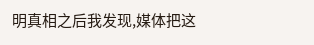明真相之后我发现,媒体把这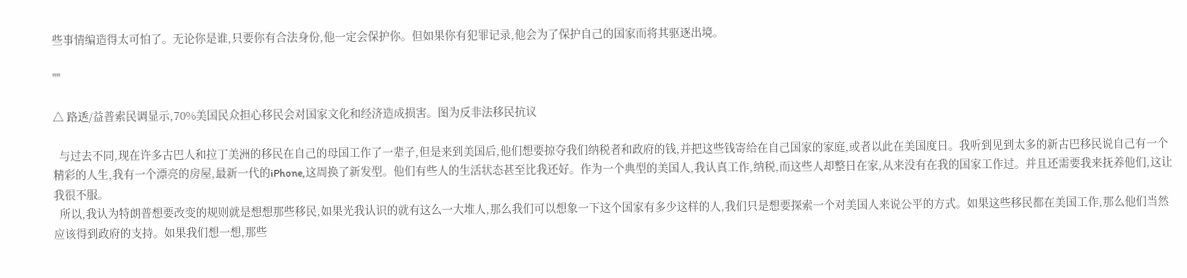些事情编造得太可怕了。无论你是谁,只要你有合法身份,他一定会保护你。但如果你有犯罪记录,他会为了保护自己的国家而将其驱逐出境。

""

△ 路透/益普索民调显示,70%美国民众担心移民会对国家文化和经济造成损害。图为反非法移民抗议

  与过去不同,现在许多古巴人和拉丁美洲的移民在自己的母国工作了一辈子,但是来到美国后,他们想要掠夺我们纳税者和政府的钱,并把这些钱寄给在自己国家的家庭,或者以此在美国度日。我听到见到太多的新古巴移民说自己有一个精彩的人生,我有一个漂亮的房屋,最新一代的iPhone,这周换了新发型。他们有些人的生活状态甚至比我还好。作为一个典型的美国人,我认真工作,纳税,而这些人却整日在家,从来没有在我的国家工作过。并且还需要我来抚养他们,这让我很不服。
  所以,我认为特朗普想要改变的规则就是想想那些移民,如果光我认识的就有这么一大堆人,那么我们可以想象一下这个国家有多少这样的人,我们只是想要探索一个对美国人来说公平的方式。如果这些移民都在美国工作,那么他们当然应该得到政府的支持。如果我们想一想,那些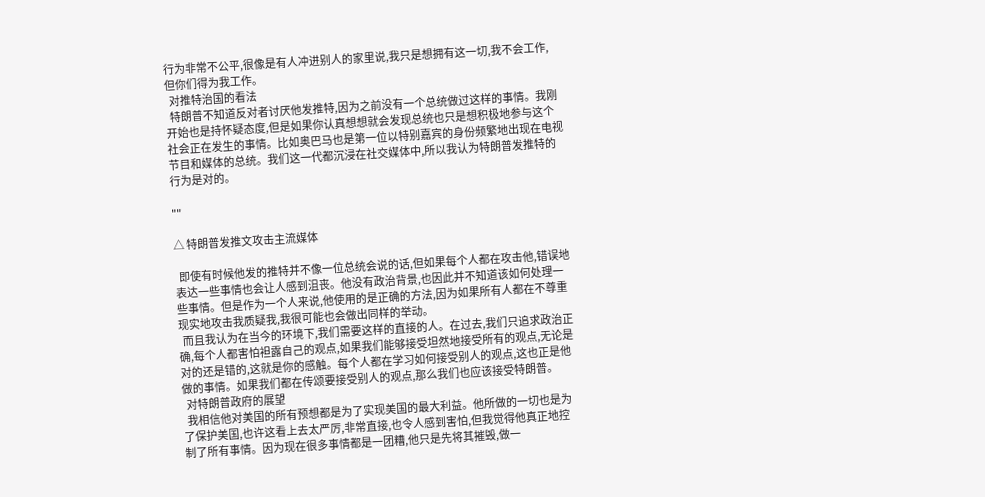行为非常不公平,很像是有人冲进别人的家里说,我只是想拥有这一切,我不会工作,但你们得为我工作。
  对推特治国的看法
  特朗普不知道反对者讨厌他发推特,因为之前没有一个总统做过这样的事情。我刚开始也是持怀疑态度,但是如果你认真想想就会发现总统也只是想积极地参与这个社会正在发生的事情。比如奥巴马也是第一位以特别嘉宾的身份频繁地出现在电视节目和媒体的总统。我们这一代都沉浸在社交媒体中,所以我认为特朗普发推特的行为是对的。

""

△ 特朗普发推文攻击主流媒体

  即使有时候他发的推特并不像一位总统会说的话,但如果每个人都在攻击他,错误地表达一些事情也会让人感到沮丧。他没有政治背景,也因此并不知道该如何处理一些事情。但是作为一个人来说,他使用的是正确的方法,因为如果所有人都在不尊重现实地攻击我质疑我,我很可能也会做出同样的举动。
  而且我认为在当今的环境下,我们需要这样的直接的人。在过去,我们只追求政治正确,每个人都害怕袒露自己的观点,如果我们能够接受坦然地接受所有的观点,无论是对的还是错的,这就是你的感触。每个人都在学习如何接受别人的观点,这也正是他做的事情。如果我们都在传颂要接受别人的观点,那么我们也应该接受特朗普。
  对特朗普政府的展望
  我相信他对美国的所有预想都是为了实现美国的最大利益。他所做的一切也是为了保护美国,也许这看上去太严厉,非常直接,也令人感到害怕,但我觉得他真正地控制了所有事情。因为现在很多事情都是一团糟,他只是先将其摧毁,做一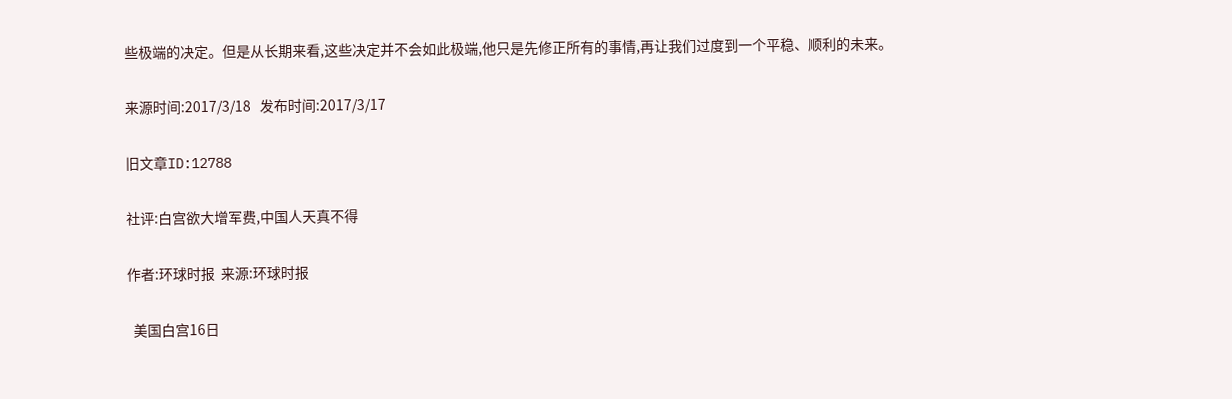些极端的决定。但是从长期来看,这些决定并不会如此极端,他只是先修正所有的事情,再让我们过度到一个平稳、顺利的未来。

来源时间:2017/3/18   发布时间:2017/3/17

旧文章ID:12788

社评:白宫欲大增军费,中国人天真不得

作者:环球时报  来源:环球时报

  美国白宫16日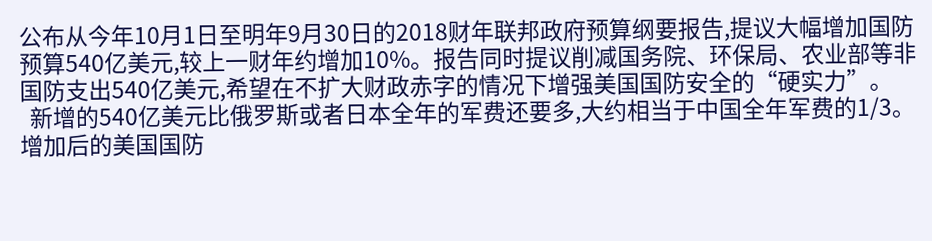公布从今年10月1日至明年9月30日的2018财年联邦政府预算纲要报告,提议大幅增加国防预算540亿美元,较上一财年约增加10%。报告同时提议削减国务院、环保局、农业部等非国防支出540亿美元,希望在不扩大财政赤字的情况下增强美国国防安全的“硬实力”。
  新增的540亿美元比俄罗斯或者日本全年的军费还要多,大约相当于中国全年军费的1/3。增加后的美国国防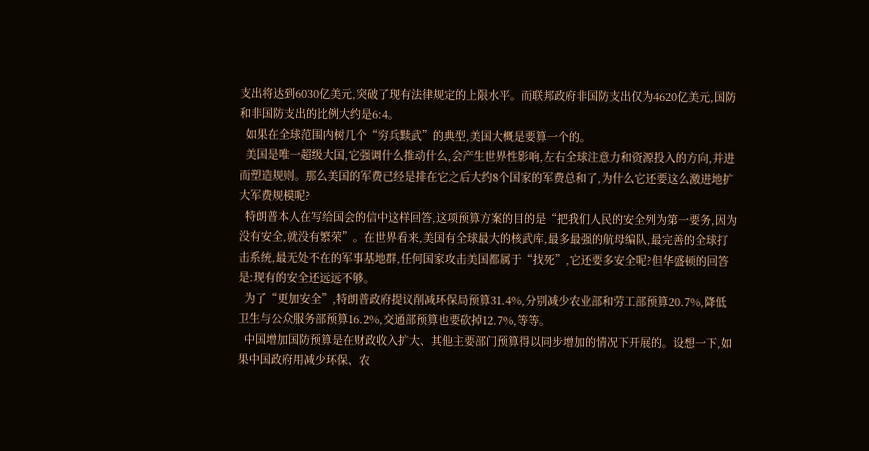支出将达到6030亿美元,突破了现有法律规定的上限水平。而联邦政府非国防支出仅为4620亿美元,国防和非国防支出的比例大约是6:4。
  如果在全球范围内树几个“穷兵黩武”的典型,美国大概是要算一个的。
  美国是唯一超级大国,它强调什么推动什么,会产生世界性影响,左右全球注意力和资源投入的方向,并进而塑造规则。那么美国的军费已经是排在它之后大约8个国家的军费总和了,为什么它还要这么激进地扩大军费规模呢?
  特朗普本人在写给国会的信中这样回答,这项预算方案的目的是“把我们人民的安全列为第一要务,因为没有安全,就没有繁荣”。在世界看来,美国有全球最大的核武库,最多最强的航母编队,最完善的全球打击系统,最无处不在的军事基地群,任何国家攻击美国都属于“找死”,它还要多安全呢?但华盛顿的回答是:现有的安全还远远不够。
  为了“更加安全”,特朗普政府提议削减环保局预算31.4%,分别减少农业部和劳工部预算20.7%,降低卫生与公众服务部预算16.2%,交通部预算也要砍掉12.7%,等等。
  中国增加国防预算是在财政收入扩大、其他主要部门预算得以同步增加的情况下开展的。设想一下,如果中国政府用减少环保、农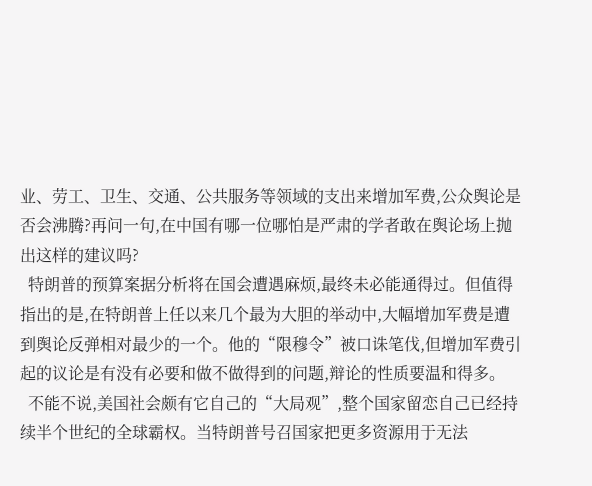业、劳工、卫生、交通、公共服务等领域的支出来增加军费,公众舆论是否会沸腾?再问一句,在中国有哪一位哪怕是严肃的学者敢在舆论场上抛出这样的建议吗?
  特朗普的预算案据分析将在国会遭遇麻烦,最终未必能通得过。但值得指出的是,在特朗普上任以来几个最为大胆的举动中,大幅增加军费是遭到舆论反弹相对最少的一个。他的“限穆令”被口诛笔伐,但增加军费引起的议论是有没有必要和做不做得到的问题,辩论的性质要温和得多。
  不能不说,美国社会颇有它自己的“大局观”,整个国家留恋自己已经持续半个世纪的全球霸权。当特朗普号召国家把更多资源用于无法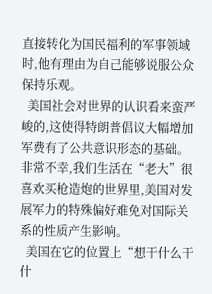直接转化为国民福利的军事领域时,他有理由为自己能够说服公众保持乐观。
  美国社会对世界的认识看来蛮严峻的,这使得特朗普倡议大幅增加军费有了公共意识形态的基础。非常不幸,我们生活在“老大”很喜欢买枪造炮的世界里,美国对发展军力的特殊偏好难免对国际关系的性质产生影响。
  美国在它的位置上“想干什么干什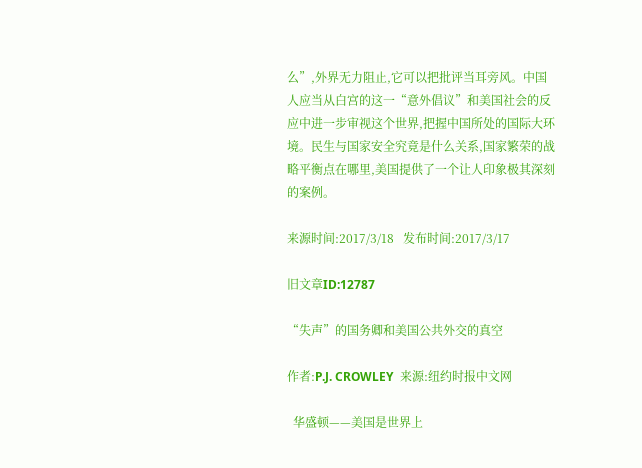么”,外界无力阻止,它可以把批评当耳旁风。中国人应当从白宫的这一“意外倡议”和美国社会的反应中进一步审视这个世界,把握中国所处的国际大环境。民生与国家安全究竟是什么关系,国家繁荣的战略平衡点在哪里,美国提供了一个让人印象极其深刻的案例。

来源时间:2017/3/18   发布时间:2017/3/17

旧文章ID:12787

“失声”的国务卿和美国公共外交的真空

作者:P.J. CROWLEY  来源:纽约时报中文网

  华盛顿——美国是世界上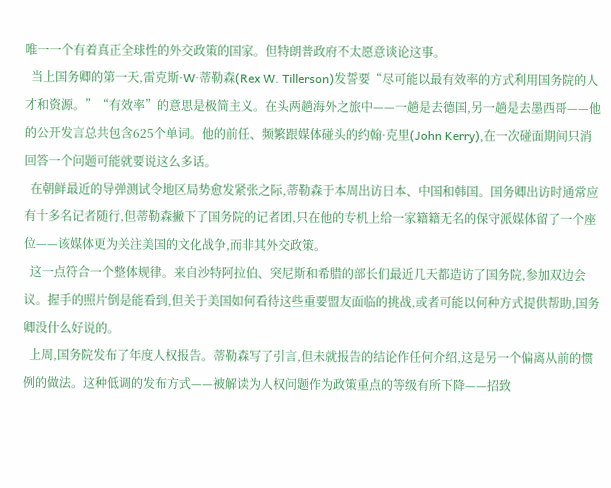唯一一个有着真正全球性的外交政策的国家。但特朗普政府不太愿意谈论这事。
  当上国务卿的第一天,雷克斯·W·蒂勒森(Rex W. Tillerson)发誓要“尽可能以最有效率的方式利用国务院的人才和资源。”“有效率”的意思是极简主义。在头两趟海外之旅中——一趟是去德国,另一趟是去墨西哥——他的公开发言总共包含625个单词。他的前任、频繁跟媒体碰头的约翰·克里(John Kerry),在一次碰面期间只消回答一个问题可能就要说这么多话。
  在朝鲜最近的导弹测试令地区局势愈发紧张之际,蒂勒森于本周出访日本、中国和韩国。国务卿出访时通常应有十多名记者随行,但蒂勒森撇下了国务院的记者团,只在他的专机上给一家籍籍无名的保守派媒体留了一个座位——该媒体更为关注美国的文化战争,而非其外交政策。
  这一点符合一个整体规律。来自沙特阿拉伯、突尼斯和希腊的部长们最近几天都造访了国务院,参加双边会议。握手的照片倒是能看到,但关于美国如何看待这些重要盟友面临的挑战,或者可能以何种方式提供帮助,国务卿没什么好说的。
  上周,国务院发布了年度人权报告。蒂勒森写了引言,但未就报告的结论作任何介绍,这是另一个偏离从前的惯例的做法。这种低调的发布方式——被解读为人权问题作为政策重点的等级有所下降——招致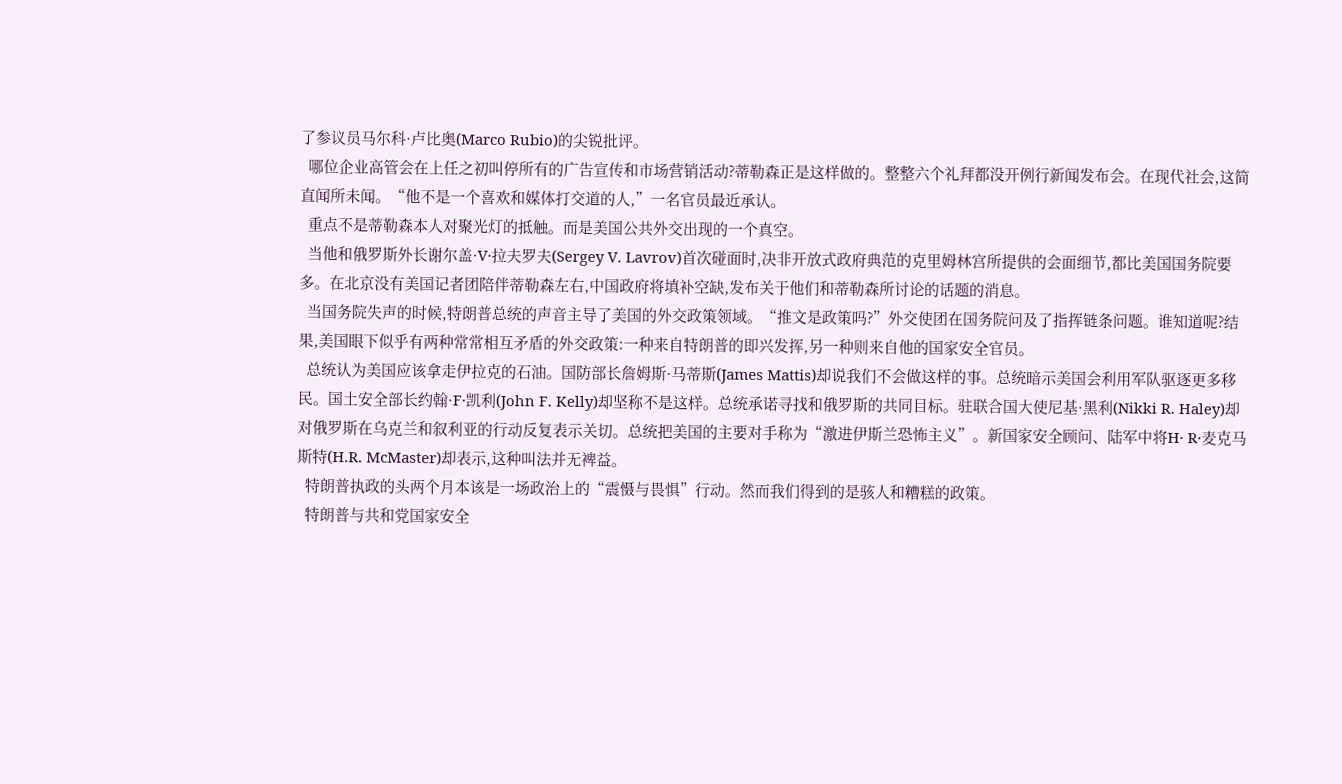了参议员马尔科·卢比奥(Marco Rubio)的尖锐批评。
  哪位企业高管会在上任之初叫停所有的广告宣传和市场营销活动?蒂勒森正是这样做的。整整六个礼拜都没开例行新闻发布会。在现代社会,这简直闻所未闻。“他不是一个喜欢和媒体打交道的人,”一名官员最近承认。
  重点不是蒂勒森本人对聚光灯的抵触。而是美国公共外交出现的一个真空。
  当他和俄罗斯外长谢尔盖·V·拉夫罗夫(Sergey V. Lavrov)首次碰面时,决非开放式政府典范的克里姆林宫所提供的会面细节,都比美国国务院要多。在北京没有美国记者团陪伴蒂勒森左右,中国政府将填补空缺,发布关于他们和蒂勒森所讨论的话题的消息。
  当国务院失声的时候,特朗普总统的声音主导了美国的外交政策领域。“推文是政策吗?”外交使团在国务院问及了指挥链条问题。谁知道呢?结果,美国眼下似乎有两种常常相互矛盾的外交政策:一种来自特朗普的即兴发挥,另一种则来自他的国家安全官员。
  总统认为美国应该拿走伊拉克的石油。国防部长詹姆斯·马蒂斯(James Mattis)却说我们不会做这样的事。总统暗示美国会利用军队驱逐更多移民。国土安全部长约翰·F·凯利(John F. Kelly)却坚称不是这样。总统承诺寻找和俄罗斯的共同目标。驻联合国大使尼基·黑利(Nikki R. Haley)却对俄罗斯在乌克兰和叙利亚的行动反复表示关切。总统把美国的主要对手称为“激进伊斯兰恐怖主义”。新国家安全顾问、陆军中将H· R·麦克马斯特(H.R. McMaster)却表示,这种叫法并无裨益。
  特朗普执政的头两个月本该是一场政治上的“震慑与畏惧”行动。然而我们得到的是骇人和糟糕的政策。
  特朗普与共和党国家安全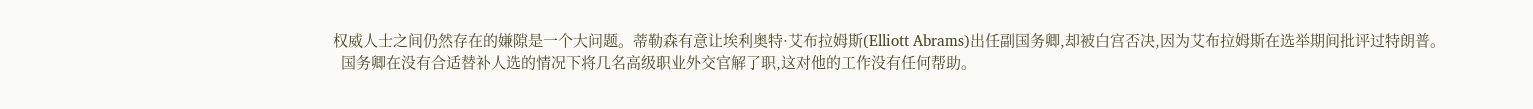权威人士之间仍然存在的嫌隙是一个大问题。蒂勒森有意让埃利奥特·艾布拉姆斯(Elliott Abrams)出任副国务卿,却被白宫否决,因为艾布拉姆斯在选举期间批评过特朗普。
  国务卿在没有合适替补人选的情况下将几名高级职业外交官解了职,这对他的工作没有任何帮助。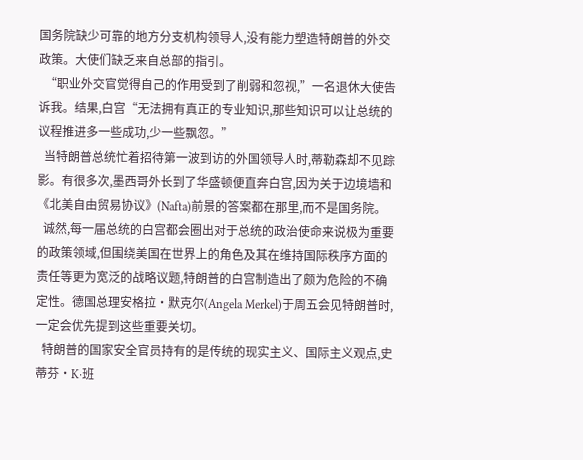国务院缺少可靠的地方分支机构领导人,没有能力塑造特朗普的外交政策。大使们缺乏来自总部的指引。
  “职业外交官觉得自己的作用受到了削弱和忽视,”一名退休大使告诉我。结果,白宫“无法拥有真正的专业知识,那些知识可以让总统的议程推进多一些成功,少一些飘忽。”
  当特朗普总统忙着招待第一波到访的外国领导人时,蒂勒森却不见踪影。有很多次,墨西哥外长到了华盛顿便直奔白宫,因为关于边境墙和《北美自由贸易协议》(Nafta)前景的答案都在那里,而不是国务院。
  诚然,每一届总统的白宫都会圈出对于总统的政治使命来说极为重要的政策领域,但围绕美国在世界上的角色及其在维持国际秩序方面的责任等更为宽泛的战略议题,特朗普的白宫制造出了颇为危险的不确定性。德国总理安格拉·默克尔(Angela Merkel)于周五会见特朗普时,一定会优先提到这些重要关切。
  特朗普的国家安全官员持有的是传统的现实主义、国际主义观点,史蒂芬·K·班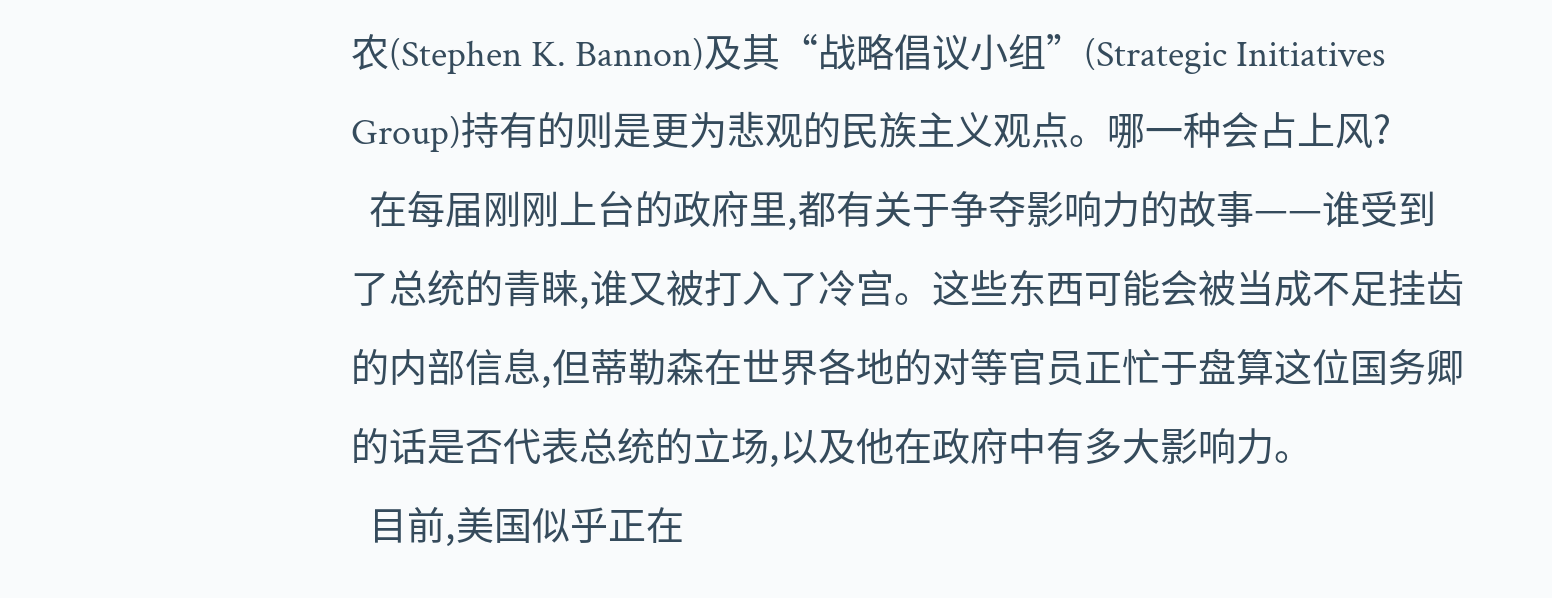农(Stephen K. Bannon)及其“战略倡议小组”(Strategic Initiatives Group)持有的则是更为悲观的民族主义观点。哪一种会占上风?
  在每届刚刚上台的政府里,都有关于争夺影响力的故事——谁受到了总统的青睐,谁又被打入了冷宫。这些东西可能会被当成不足挂齿的内部信息,但蒂勒森在世界各地的对等官员正忙于盘算这位国务卿的话是否代表总统的立场,以及他在政府中有多大影响力。
  目前,美国似乎正在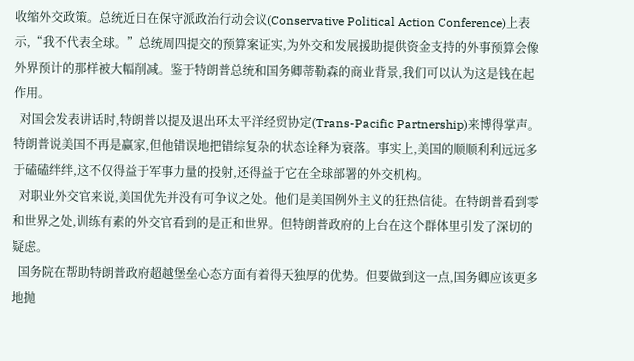收缩外交政策。总统近日在保守派政治行动会议(Conservative Political Action Conference)上表示,“我不代表全球。”总统周四提交的预算案证实,为外交和发展援助提供资金支持的外事预算会像外界预计的那样被大幅削减。鉴于特朗普总统和国务卿蒂勒森的商业背景,我们可以认为这是钱在起作用。
  对国会发表讲话时,特朗普以提及退出环太平洋经贸协定(Trans-Pacific Partnership)来博得掌声。特朗普说美国不再是赢家,但他错误地把错综复杂的状态诠释为衰落。事实上,美国的顺顺利利远远多于磕磕绊绊,这不仅得益于军事力量的投射,还得益于它在全球部署的外交机构。
  对职业外交官来说,美国优先并没有可争议之处。他们是美国例外主义的狂热信徒。在特朗普看到零和世界之处,训练有素的外交官看到的是正和世界。但特朗普政府的上台在这个群体里引发了深切的疑虑。
  国务院在帮助特朗普政府超越堡垒心态方面有着得天独厚的优势。但要做到这一点,国务卿应该更多地抛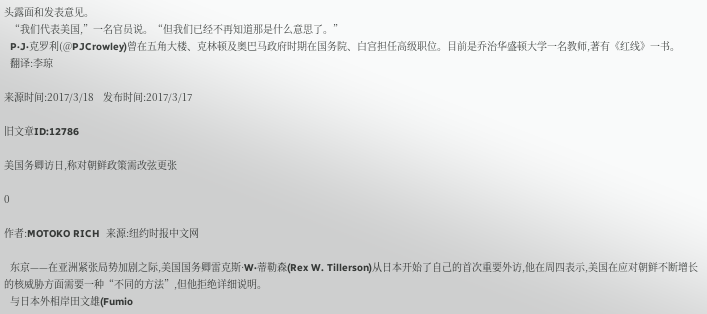头露面和发表意见。
  “我们代表美国,”一名官员说。“但我们已经不再知道那是什么意思了。”
  P·J·克罗利(@PJCrowley)曾在五角大楼、克林顿及奥巴马政府时期在国务院、白宫担任高级职位。目前是乔治华盛顿大学一名教师,著有《红线》一书。
  翻译:李琼

来源时间:2017/3/18   发布时间:2017/3/17

旧文章ID:12786

美国务卿访日,称对朝鲜政策需改弦更张

0

作者:MOTOKO RICH  来源:纽约时报中文网

  东京——在亚洲紧张局势加剧之际,美国国务卿雷克斯·W·蒂勒森(Rex W. Tillerson)从日本开始了自己的首次重要外访,他在周四表示,美国在应对朝鲜不断增长的核威胁方面需要一种“不同的方法”,但他拒绝详细说明。
  与日本外相岸田文雄(Fumio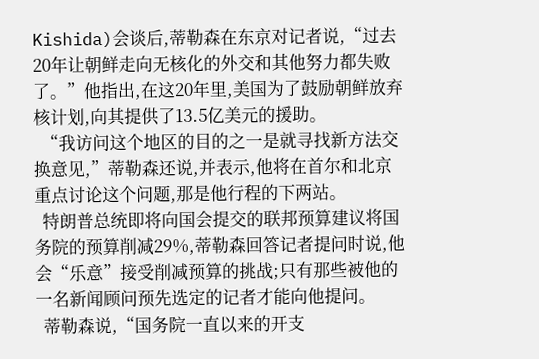Kishida)会谈后,蒂勒森在东京对记者说,“过去20年让朝鲜走向无核化的外交和其他努力都失败了。”他指出,在这20年里,美国为了鼓励朝鲜放弃核计划,向其提供了13.5亿美元的援助。
  “我访问这个地区的目的之一是就寻找新方法交换意见,”蒂勒森还说,并表示,他将在首尔和北京重点讨论这个问题,那是他行程的下两站。
  特朗普总统即将向国会提交的联邦预算建议将国务院的预算削减29%,蒂勒森回答记者提问时说,他会“乐意”接受削减预算的挑战;只有那些被他的一名新闻顾问预先选定的记者才能向他提问。
  蒂勒森说,“国务院一直以来的开支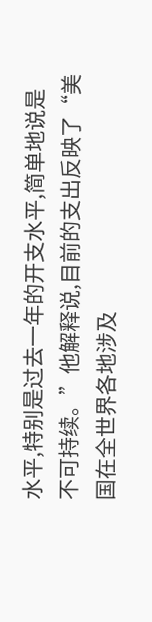水平,特别是过去一年的开支水平,简单地说是不可持续。”他解释说,目前的支出反映了“美国在全世界各地涉及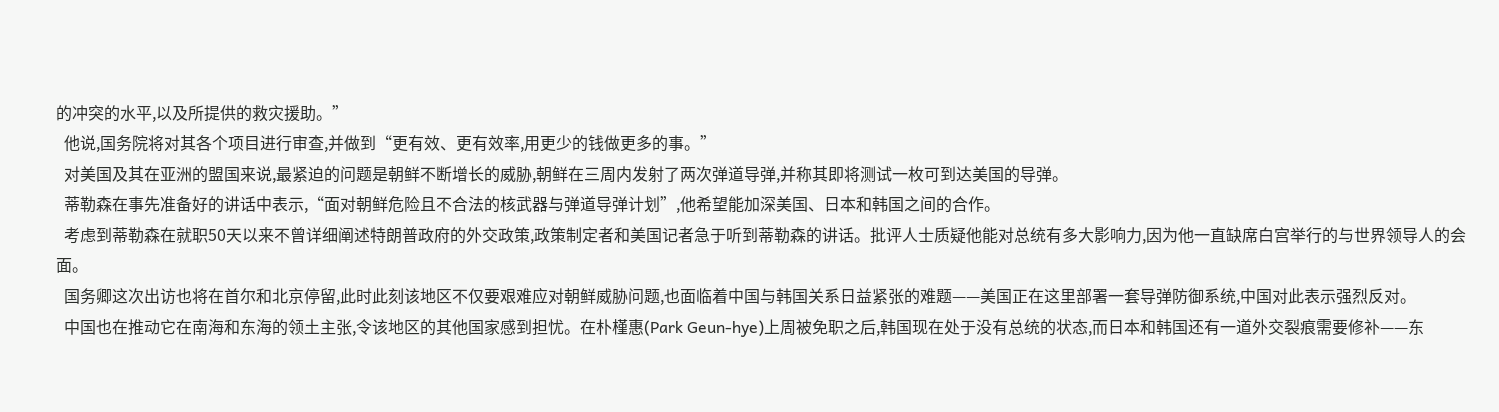的冲突的水平,以及所提供的救灾援助。”
  他说,国务院将对其各个项目进行审查,并做到“更有效、更有效率,用更少的钱做更多的事。”
  对美国及其在亚洲的盟国来说,最紧迫的问题是朝鲜不断增长的威胁,朝鲜在三周内发射了两次弹道导弹,并称其即将测试一枚可到达美国的导弹。
  蒂勒森在事先准备好的讲话中表示,“面对朝鲜危险且不合法的核武器与弹道导弹计划”,他希望能加深美国、日本和韩国之间的合作。
  考虑到蒂勒森在就职50天以来不曾详细阐述特朗普政府的外交政策,政策制定者和美国记者急于听到蒂勒森的讲话。批评人士质疑他能对总统有多大影响力,因为他一直缺席白宫举行的与世界领导人的会面。
  国务卿这次出访也将在首尔和北京停留,此时此刻该地区不仅要艰难应对朝鲜威胁问题,也面临着中国与韩国关系日益紧张的难题——美国正在这里部署一套导弹防御系统,中国对此表示强烈反对。
  中国也在推动它在南海和东海的领土主张,令该地区的其他国家感到担忧。在朴槿惠(Park Geun-hye)上周被免职之后,韩国现在处于没有总统的状态,而日本和韩国还有一道外交裂痕需要修补——东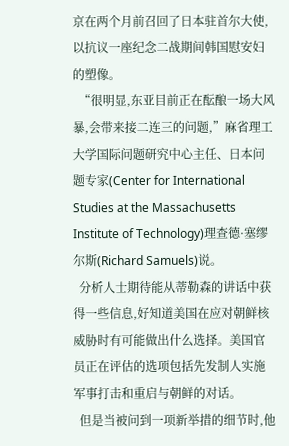京在两个月前召回了日本驻首尔大使,以抗议一座纪念二战期间韩国慰安妇的塑像。
  “很明显,东亚目前正在酝酿一场大风暴,会带来接二连三的问题,”麻省理工大学国际问题研究中心主任、日本问题专家(Center for International Studies at the Massachusetts Institute of Technology)理查德·塞缪尔斯(Richard Samuels)说。
  分析人士期待能从蒂勒森的讲话中获得一些信息,好知道美国在应对朝鲜核威胁时有可能做出什么选择。美国官员正在评估的选项包括先发制人实施军事打击和重启与朝鲜的对话。
  但是当被问到一项新举措的细节时,他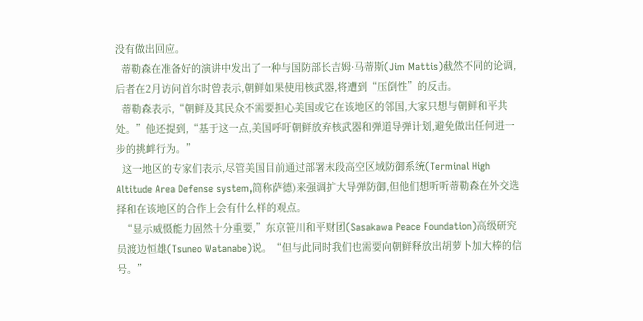没有做出回应。
  蒂勒森在准备好的演讲中发出了一种与国防部长吉姆·马蒂斯(Jim Mattis)截然不同的论调,后者在2月访问首尔时曾表示,朝鲜如果使用核武器,将遭到“压倒性”的反击。
  蒂勒森表示,“朝鲜及其民众不需要担心美国或它在该地区的邻国,大家只想与朝鲜和平共处。”他还提到,“基于这一点,美国呼吁朝鲜放弃核武器和弹道导弹计划,避免做出任何进一步的挑衅行为。”
  这一地区的专家们表示,尽管美国目前通过部署末段高空区域防御系统(Terminal High Altitude Area Defense system,简称萨德)来强调扩大导弹防御,但他们想听听蒂勒森在外交选择和在该地区的合作上会有什么样的观点。
  “显示威慑能力固然十分重要,”东京笹川和平财团(Sasakawa Peace Foundation)高级研究员渡边恒雄(Tsuneo Watanabe)说。“但与此同时我们也需要向朝鲜释放出胡萝卜加大棒的信号。”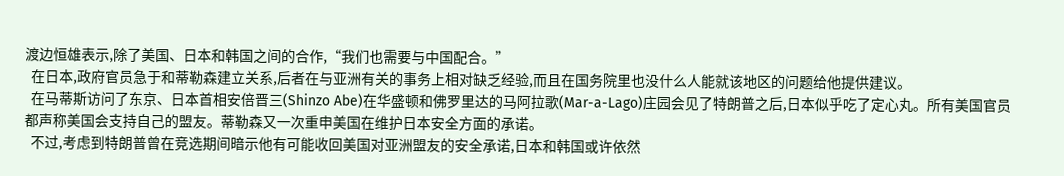渡边恒雄表示,除了美国、日本和韩国之间的合作,“我们也需要与中国配合。”
  在日本,政府官员急于和蒂勒森建立关系,后者在与亚洲有关的事务上相对缺乏经验,而且在国务院里也没什么人能就该地区的问题给他提供建议。
  在马蒂斯访问了东京、日本首相安倍晋三(Shinzo Abe)在华盛顿和佛罗里达的马阿拉歌(Mar-a-Lago)庄园会见了特朗普之后,日本似乎吃了定心丸。所有美国官员都声称美国会支持自己的盟友。蒂勒森又一次重申美国在维护日本安全方面的承诺。
  不过,考虑到特朗普曾在竞选期间暗示他有可能收回美国对亚洲盟友的安全承诺,日本和韩国或许依然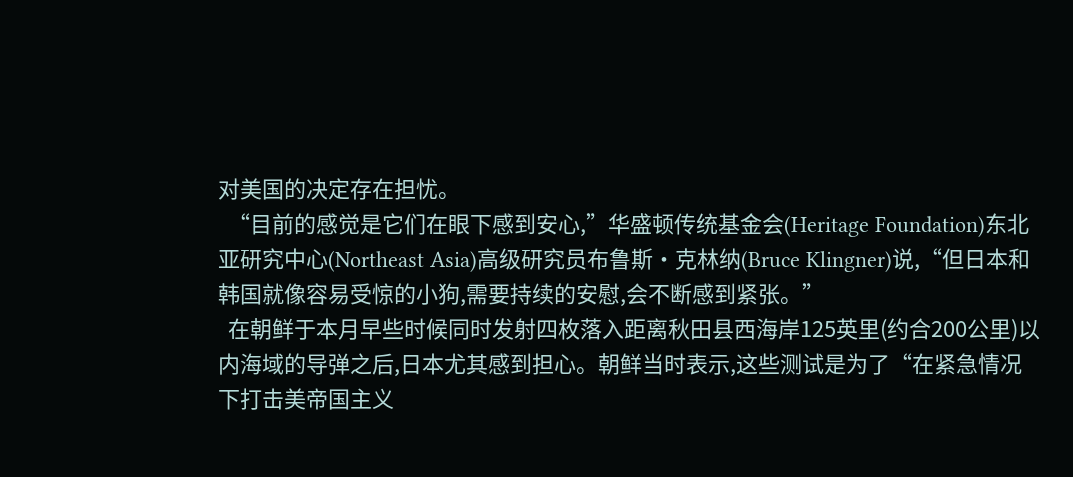对美国的决定存在担忧。
  “目前的感觉是它们在眼下感到安心,”华盛顿传统基金会(Heritage Foundation)东北亚研究中心(Northeast Asia)高级研究员布鲁斯·克林纳(Bruce Klingner)说,“但日本和韩国就像容易受惊的小狗,需要持续的安慰,会不断感到紧张。”
  在朝鲜于本月早些时候同时发射四枚落入距离秋田县西海岸125英里(约合200公里)以内海域的导弹之后,日本尤其感到担心。朝鲜当时表示,这些测试是为了“在紧急情况下打击美帝国主义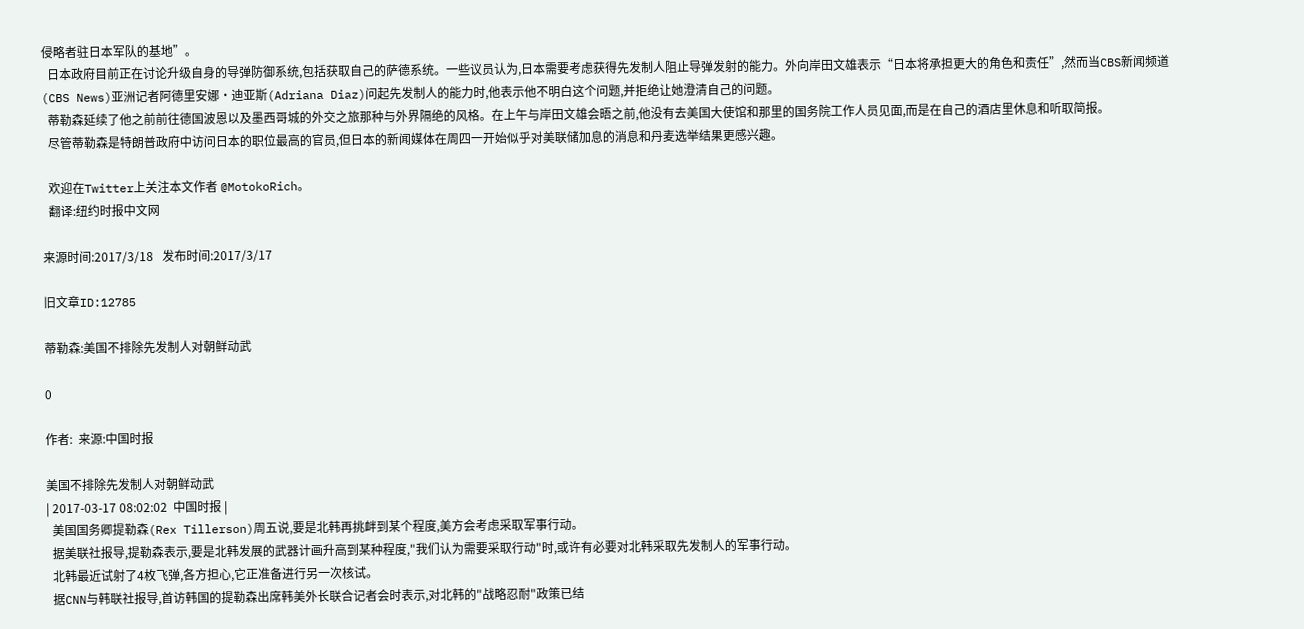侵略者驻日本军队的基地”。
  日本政府目前正在讨论升级自身的导弹防御系统,包括获取自己的萨德系统。一些议员认为,日本需要考虑获得先发制人阻止导弹发射的能力。外向岸田文雄表示“日本将承担更大的角色和责任”,然而当CBS新闻频道(CBS News)亚洲记者阿德里安娜·迪亚斯(Adriana Diaz)问起先发制人的能力时,他表示他不明白这个问题,并拒绝让她澄清自己的问题。
  蒂勒森延续了他之前前往德国波恩以及墨西哥城的外交之旅那种与外界隔绝的风格。在上午与岸田文雄会晤之前,他没有去美国大使馆和那里的国务院工作人员见面,而是在自己的酒店里休息和听取简报。
  尽管蒂勒森是特朗普政府中访问日本的职位最高的官员,但日本的新闻媒体在周四一开始似乎对美联储加息的消息和丹麦选举结果更感兴趣。

  欢迎在Twitter上关注本文作者 @MotokoRich。
  翻译:纽约时报中文网

来源时间:2017/3/18   发布时间:2017/3/17

旧文章ID:12785

蒂勒森:美国不排除先发制人对朝鲜动武

0

作者:  来源:中国时报

美国不排除先发制人对朝鲜动武
| 2017-03-17 08:02:02  中国时报 |
  美国国务卿提勒森(Rex Tillerson)周五说,要是北韩再挑衅到某个程度,美方会考虑采取军事行动。
  据美联社报导,提勒森表示,要是北韩发展的武器计画升高到某种程度,"我们认为需要采取行动"时,或许有必要对北韩采取先发制人的军事行动。
  北韩最近试射了4枚飞弹,各方担心,它正准备进行另一次核试。
  据CNN与韩联社报导,首访韩国的提勒森出席韩美外长联合记者会时表示,对北韩的"战略忍耐"政策已结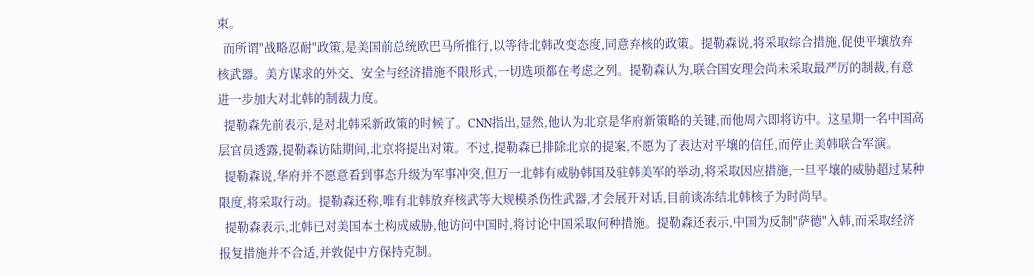束。
  而所谓"战略忍耐"政策,是美国前总统欧巴马所推行,以等待北韩改变态度,同意弃核的政策。提勒森说,将采取综合措施,促使平壤放弃核武器。美方谋求的外交、安全与经济措施不限形式,一切选项都在考虑之列。提勒森认为,联合国安理会尚未采取最严厉的制裁,有意进一步加大对北韩的制裁力度。
  提勒森先前表示,是对北韩采新政策的时候了。CNN指出,显然,他认为北京是华府新策略的关键,而他周六即将访中。这星期一名中国高层官员透露,提勒森访陆期间,北京将提出对策。不过,提勒森已排除北京的提案,不愿为了表达对平壤的信任,而停止美韩联合军演。
  提勒森说,华府并不愿意看到事态升级为军事冲突,但万一北韩有威胁韩国及驻韩美军的举动,将采取因应措施,一旦平壤的威胁超过某种限度,将采取行动。提勒森还称,唯有北韩放弃核武等大规模杀伤性武器,才会展开对话,目前谈冻结北韩核子为时尚早。
  提勒森表示,北韩已对美国本土构成威胁,他访问中国时,将讨论中国采取何种措施。提勒森还表示,中国为反制"萨德"入韩,而采取经济报复措施并不合适,并敦促中方保持克制。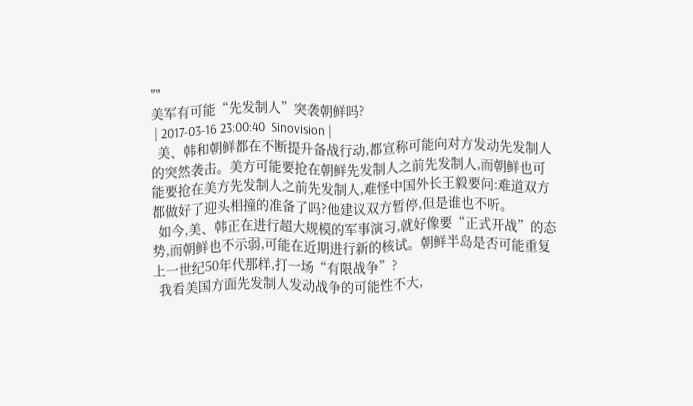""
美军有可能“先发制人”突袭朝鲜吗?
 | 2017-03-16 23:00:40  Sinovision |
  美、韩和朝鲜都在不断提升备战行动,都宣称可能向对方发动先发制人的突然袭击。美方可能要抢在朝鲜先发制人之前先发制人,而朝鲜也可能要抢在美方先发制人之前先发制人,难怪中国外长王毅要问:难道双方都做好了迎头相撞的准备了吗?他建议双方暂停,但是谁也不听。
  如今,美、韩正在进行超大规模的军事演习,就好像要“正式开战”的态势,而朝鲜也不示弱,可能在近期进行新的核试。朝鲜半岛是否可能重复上一世纪50年代那样,打一场“有限战争”?
  我看美国方面先发制人发动战争的可能性不大,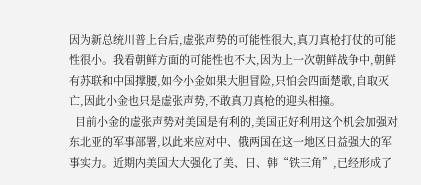因为新总统川普上台后,虚张声势的可能性很大,真刀真枪打仗的可能性很小。我看朝鲜方面的可能性也不大,因为上一次朝鲜战争中,朝鲜有苏联和中国撑腰,如今小金如果大胆冒险,只怕会四面楚歌,自取灭亡,因此小金也只是虚张声势,不敢真刀真枪的迎头相撞。
  目前小金的虚张声势对美国是有利的,美国正好利用这个机会加强对东北亚的军事部署,以此来应对中、俄两国在这一地区日益强大的军事实力。近期内美国大大强化了美、日、韩“铁三角”,已经形成了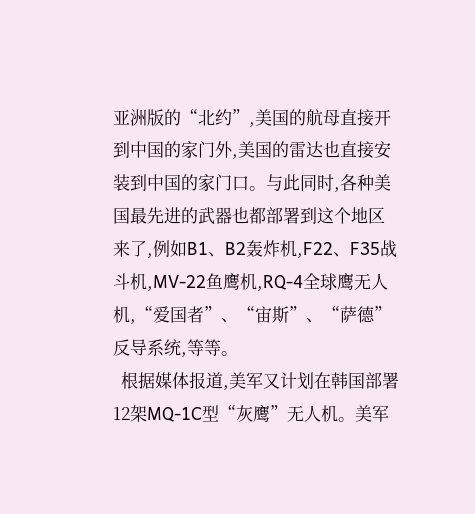亚洲版的“北约”,美国的航母直接开到中国的家门外,美国的雷达也直接安装到中国的家门口。与此同时,各种美国最先进的武器也都部署到这个地区来了,例如B1、B2轰炸机,F22、F35战斗机,MV-22鱼鹰机,RQ-4全球鹰无人机,“爱国者”、“宙斯”、“萨德”反导系统,等等。
  根据媒体报道,美军又计划在韩国部署12架MQ-1C型“灰鹰”无人机。美军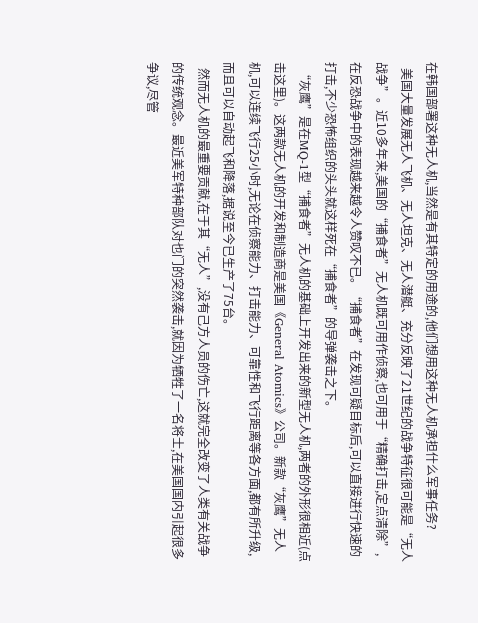在韩国部署这种无人机,当然是有其特定的用途的,他们想用这种无人机承担什么军事任务?
  美国大量发展无人飞机、无人坦克、无人潜艇、充分反映了21世纪的战争特征很可能是“无人战争”。近10多年来,美国的“捕食者”无人机既可用作侦察,也可用于“精确打击,定点清除”,在反恐战争中的表现越来越令人赞叹不已。“捕食者”在发现可疑目标后,可以直接进行快速的打击,不少恐怖组织的头头就这样死在“捕食者”的导弹袭击之下。
  “灰鹰”是在MQ-1型“捕食者”无人机的基础上开发出来的新型无人机,两者的外形很相近(点击这里)。这两款无人机的开发和制造商是美国《General Atomics》公司。新款“灰鹰”无人机,可以连续飞行25小时,无论在侦察能力、打击能力、可靠性和飞行距离等各方面,都有所升级,而且可以自动起飞和降落,据说至今已生产了75台。
  然而无人机的最重要贡献,在于其“无人”,没有己方人员的伤亡,这就完全改变了人类有关战争的传统观念。最近美军特种部队对也门的突然袭击,就因为牺牲了一名将士,在美国国内引起很多争议,尽管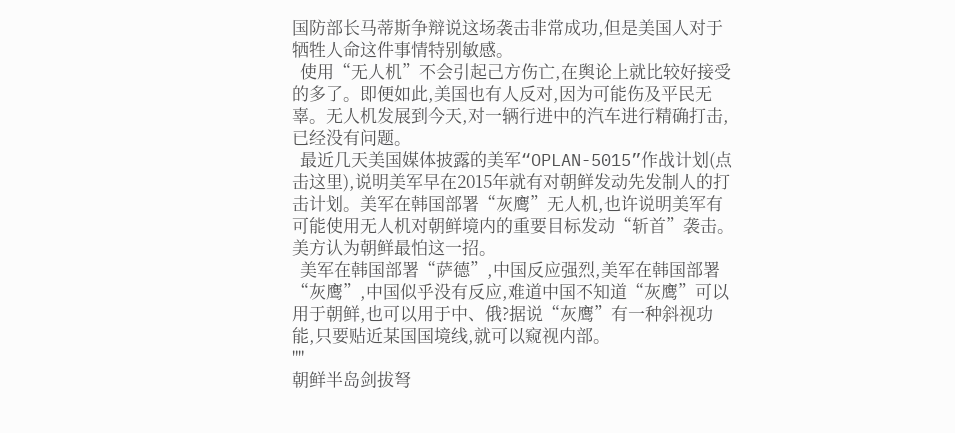国防部长马蒂斯争辩说这场袭击非常成功,但是美国人对于牺牲人命这件事情特别敏感。
  使用“无人机”不会引起己方伤亡,在舆论上就比较好接受的多了。即便如此,美国也有人反对,因为可能伤及平民无辜。无人机发展到今天,对一辆行进中的汽车进行精确打击,已经没有问题。
  最近几天美国媒体披露的美军“OPLAN-5015”作战计划(点击这里),说明美军早在2015年就有对朝鲜发动先发制人的打击计划。美军在韩国部署“灰鹰”无人机,也许说明美军有可能使用无人机对朝鲜境内的重要目标发动“斩首”袭击。美方认为朝鲜最怕这一招。
  美军在韩国部署“萨德”,中国反应强烈,美军在韩国部署“灰鹰”,中国似乎没有反应,难道中国不知道“灰鹰”可以用于朝鲜,也可以用于中、俄?据说“灰鹰”有一种斜视功能,只要贴近某国国境线,就可以窥视内部。
""
朝鲜半岛剑拔弩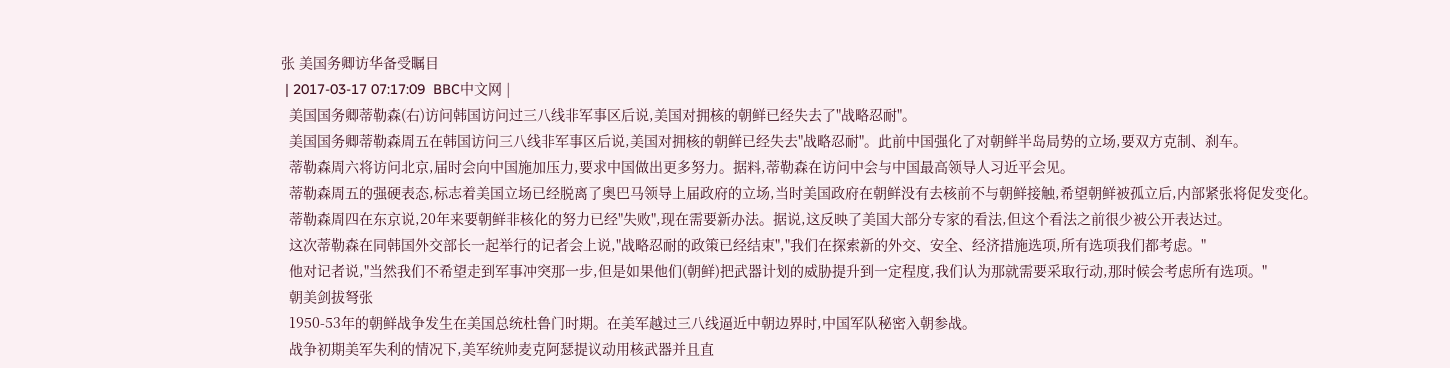张 美国务卿访华备受瞩目
 | 2017-03-17 07:17:09  BBC中文网 |
  美国国务卿蒂勒森(右)访问韩国访问过三八线非军事区后说,美国对拥核的朝鲜已经失去了"战略忍耐"。
  美国国务卿蒂勒森周五在韩国访问三八线非军事区后说,美国对拥核的朝鲜已经失去"战略忍耐"。此前中国强化了对朝鲜半岛局势的立场,要双方克制、刹车。
  蒂勒森周六将访问北京,届时会向中国施加压力,要求中国做出更多努力。据料,蒂勒森在访问中会与中国最高领导人习近平会见。
  蒂勒森周五的强硬表态,标志着美国立场已经脱离了奥巴马领导上届政府的立场,当时美国政府在朝鲜没有去核前不与朝鲜接触,希望朝鲜被孤立后,内部紧张将促发变化。
  蒂勒森周四在东京说,20年来要朝鲜非核化的努力已经"失败",现在需要新办法。据说,这反映了美国大部分专家的看法,但这个看法之前很少被公开表达过。
  这次蒂勒森在同韩国外交部长一起举行的记者会上说,"战略忍耐的政策已经结束","我们在探索新的外交、安全、经济措施选项,所有选项我们都考虑。"
  他对记者说,"当然我们不希望走到军事冲突那一步,但是如果他们(朝鲜)把武器计划的威胁提升到一定程度,我们认为那就需要采取行动,那时候会考虑所有选项。"
  朝美剑拔弩张
  1950-53年的朝鲜战争发生在美国总统杜鲁门时期。在美军越过三八线逼近中朝边界时,中国军队秘密入朝参战。
  战争初期美军失利的情况下,美军统帅麦克阿瑟提议动用核武器并且直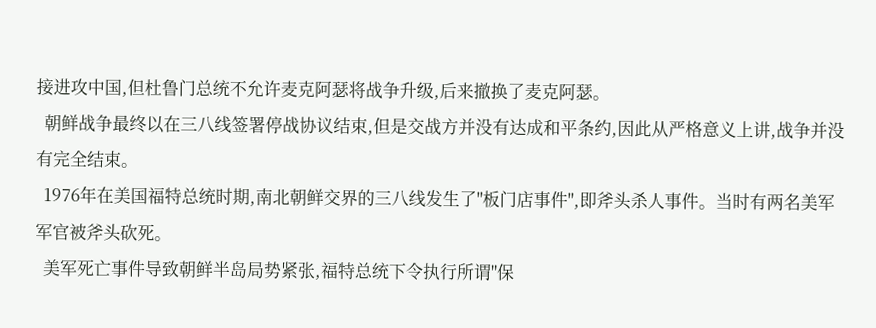接进攻中国,但杜鲁门总统不允许麦克阿瑟将战争升级,后来撤换了麦克阿瑟。
  朝鲜战争最终以在三八线签署停战协议结束,但是交战方并没有达成和平条约,因此从严格意义上讲,战争并没有完全结束。
  1976年在美国福特总统时期,南北朝鲜交界的三八线发生了"板门店事件",即斧头杀人事件。当时有两名美军军官被斧头砍死。
  美军死亡事件导致朝鲜半岛局势紧张,福特总统下令执行所谓"保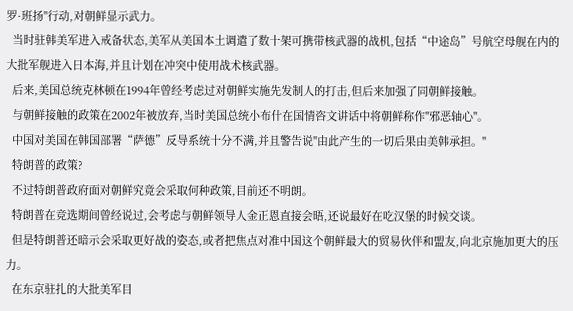罗·班扬"行动,对朝鲜显示武力。
  当时驻韩美军进入戒备状态,美军从美国本土调遣了数十架可携带核武器的战机,包括“中途岛”号航空母舰在内的大批军舰进入日本海,并且计划在冲突中使用战术核武器。
  后来,美国总统克林顿在1994年曾经考虑过对朝鲜实施先发制人的打击,但后来加强了同朝鲜接触。
  与朝鲜接触的政策在2002年被放弃,当时美国总统小布什在国情咨文讲话中将朝鲜称作"邪恶轴心"。
  中国对美国在韩国部署“萨德”反导系统十分不满,并且警告说"由此产生的一切后果由美韩承担。"
  特朗普的政策?
  不过特朗普政府面对朝鲜究竟会采取何种政策,目前还不明朗。
  特朗普在竞选期间曾经说过,会考虑与朝鲜领导人金正恩直接会晤,还说最好在吃汉堡的时候交谈。
  但是特朗普还暗示会采取更好战的姿态,或者把焦点对准中国这个朝鲜最大的贸易伙伴和盟友,向北京施加更大的压力。
  在东京驻扎的大批美军目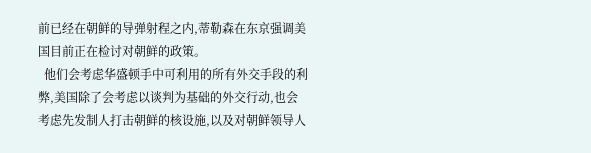前已经在朝鲜的导弹射程之内,蒂勒森在东京强调美国目前正在检讨对朝鲜的政策。
  他们会考虑华盛顿手中可利用的所有外交手段的利弊,美国除了会考虑以谈判为基础的外交行动,也会考虑先发制人打击朝鲜的核设施,以及对朝鲜领导人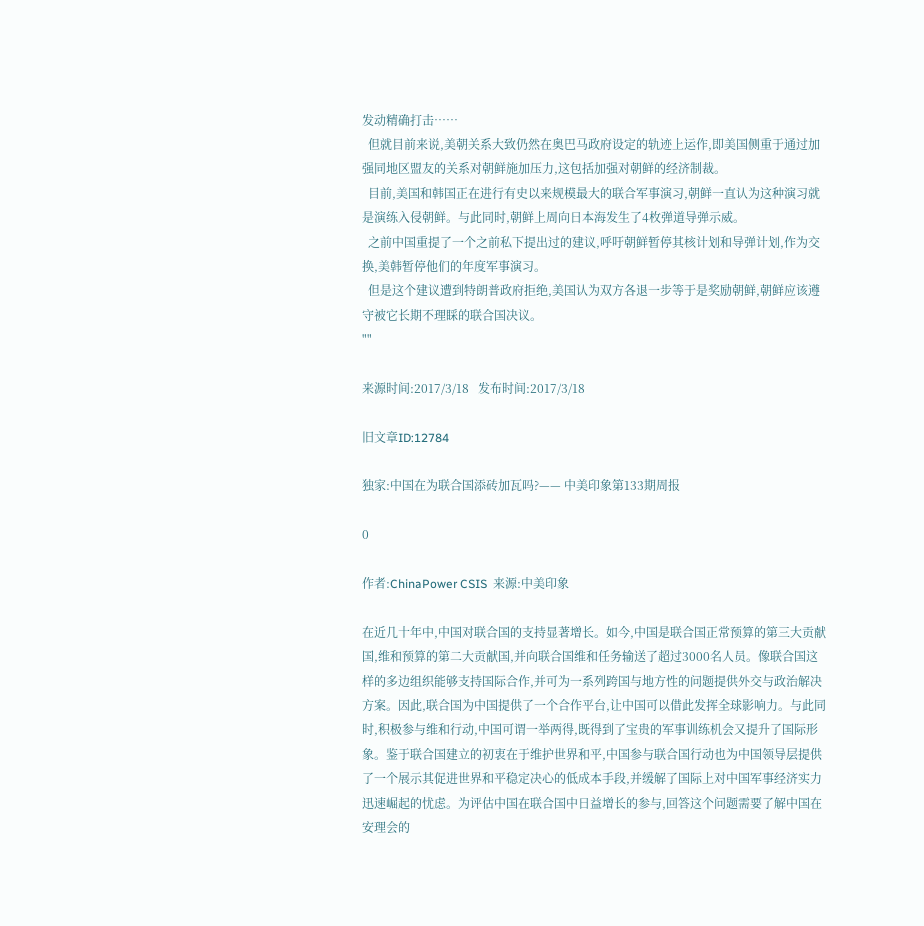发动精确打击……
  但就目前来说,美朝关系大致仍然在奥巴马政府设定的轨迹上运作,即美国侧重于通过加强同地区盟友的关系对朝鲜施加压力,这包括加强对朝鲜的经济制裁。
  目前,美国和韩国正在进行有史以来规模最大的联合军事演习,朝鲜一直认为这种演习就是演练入侵朝鲜。与此同时,朝鲜上周向日本海发生了4枚弹道导弹示威。
  之前中国重提了一个之前私下提出过的建议,呼吁朝鲜暂停其核计划和导弹计划,作为交换,美韩暂停他们的年度军事演习。
  但是这个建议遭到特朗普政府拒绝,美国认为双方各退一步等于是奖励朝鲜,朝鲜应该遵守被它长期不理睬的联合国决议。
""

来源时间:2017/3/18   发布时间:2017/3/18

旧文章ID:12784

独家:中国在为联合国添砖加瓦吗?—— 中美印象第133期周报

0

作者:ChinaPower CSIS  来源:中美印象

在近几十年中,中国对联合国的支持显著增长。如今,中国是联合国正常预算的第三大贡献国,维和预算的第二大贡献国,并向联合国维和任务输送了超过3000名人员。像联合国这样的多边组织能够支持国际合作,并可为一系列跨国与地方性的问题提供外交与政治解决方案。因此,联合国为中国提供了一个合作平台,让中国可以借此发挥全球影响力。与此同时,积极参与维和行动,中国可谓一举两得,既得到了宝贵的军事训练机会又提升了国际形象。鉴于联合国建立的初衷在于维护世界和平,中国参与联合国行动也为中国领导层提供了一个展示其促进世界和平稳定决心的低成本手段,并缓解了国际上对中国军事经济实力迅速崛起的忧虑。为评估中国在联合国中日益增长的参与,回答这个问题需要了解中国在安理会的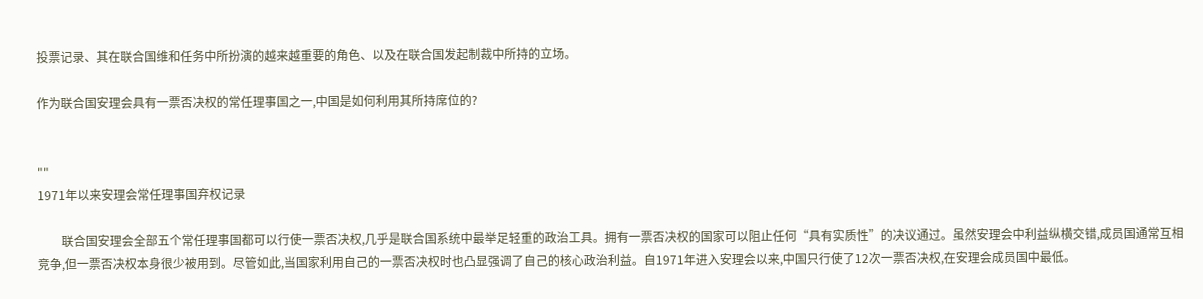投票记录、其在联合国维和任务中所扮演的越来越重要的角色、以及在联合国发起制裁中所持的立场。

作为联合国安理会具有一票否决权的常任理事国之一,中国是如何利用其所持席位的?


""
1971年以来安理会常任理事国弃权记录

        联合国安理会全部五个常任理事国都可以行使一票否决权,几乎是联合国系统中最举足轻重的政治工具。拥有一票否决权的国家可以阻止任何“具有实质性”的决议通过。虽然安理会中利益纵横交错,成员国通常互相竞争,但一票否决权本身很少被用到。尽管如此,当国家利用自己的一票否决权时也凸显强调了自己的核心政治利益。自1971年进入安理会以来,中国只行使了12次一票否决权,在安理会成员国中最低。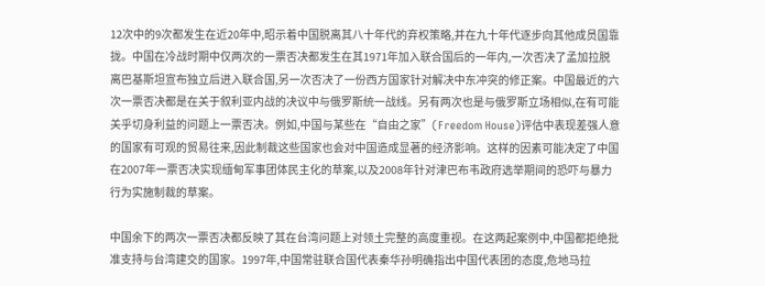12次中的9次都发生在近20年中,昭示着中国脱离其八十年代的弃权策略,并在九十年代逐步向其他成员国靠拢。中国在冷战时期中仅两次的一票否决都发生在其1971年加入联合国后的一年内,一次否决了孟加拉脱离巴基斯坦宣布独立后进入联合国,另一次否决了一份西方国家针对解决中东冲突的修正案。中国最近的六次一票否决都是在关于叙利亚内战的决议中与俄罗斯统一战线。另有两次也是与俄罗斯立场相似,在有可能关乎切身利益的问题上一票否决。例如,中国与某些在“自由之家”(Freedom House)评估中表现差强人意的国家有可观的贸易往来,因此制裁这些国家也会对中国造成显著的经济影响。这样的因素可能决定了中国在2007年一票否决实现缅甸军事团体民主化的草案,以及2008年针对津巴布韦政府选举期间的恐吓与暴力行为实施制裁的草案。

中国余下的两次一票否决都反映了其在台湾问题上对领土完整的高度重视。在这两起案例中,中国都拒绝批准支持与台湾建交的国家。1997年,中国常驻联合国代表秦华孙明确指出中国代表团的态度,危地马拉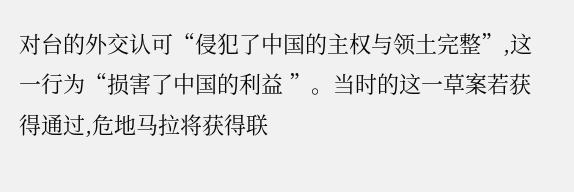对台的外交认可“侵犯了中国的主权与领土完整”,这一行为“损害了中国的利益 ”。当时的这一草案若获得通过,危地马拉将获得联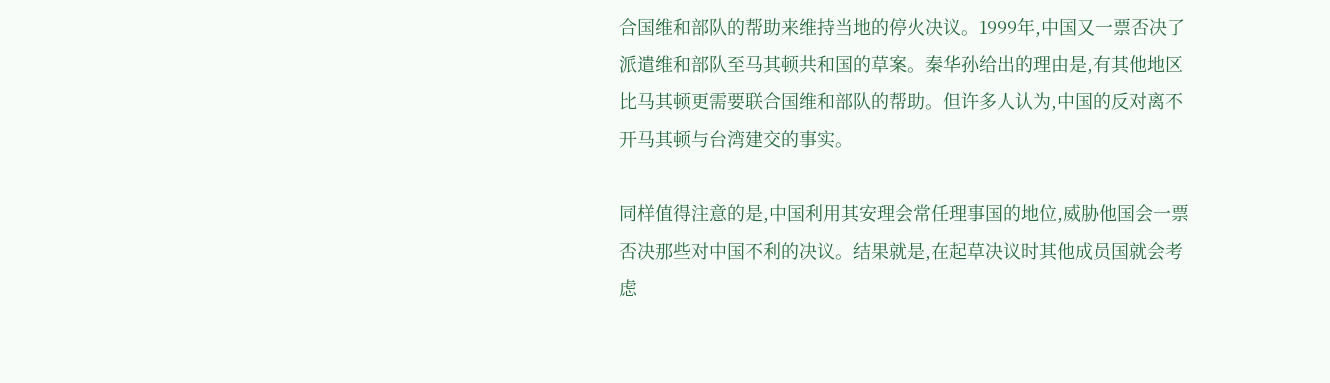合国维和部队的帮助来维持当地的停火决议。1999年,中国又一票否决了派遣维和部队至马其顿共和国的草案。秦华孙给出的理由是,有其他地区比马其顿更需要联合国维和部队的帮助。但许多人认为,中国的反对离不开马其顿与台湾建交的事实。

同样值得注意的是,中国利用其安理会常任理事国的地位,威胁他国会一票否决那些对中国不利的决议。结果就是,在起草决议时其他成员国就会考虑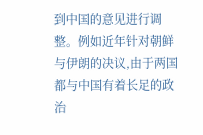到中国的意见进行调整。例如近年针对朝鲜与伊朗的决议,由于两国都与中国有着长足的政治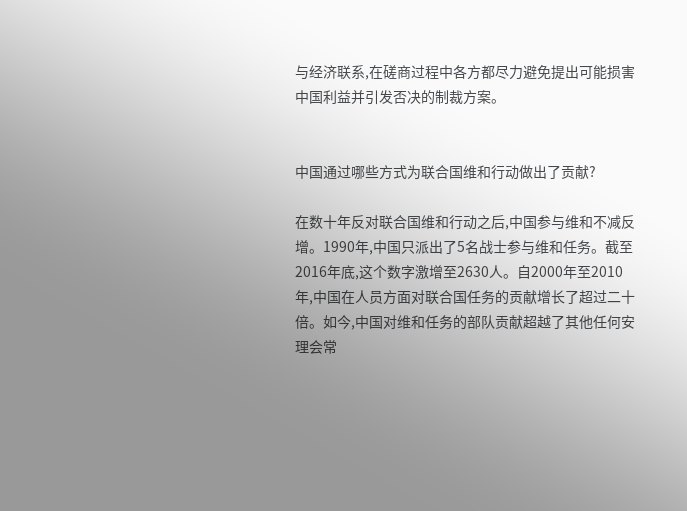与经济联系,在磋商过程中各方都尽力避免提出可能损害中国利益并引发否决的制裁方案。


中国通过哪些方式为联合国维和行动做出了贡献?

在数十年反对联合国维和行动之后,中国参与维和不减反增。1990年,中国只派出了5名战士参与维和任务。截至2016年底,这个数字激增至2630人。自2000年至2010年,中国在人员方面对联合国任务的贡献增长了超过二十倍。如今,中国对维和任务的部队贡献超越了其他任何安理会常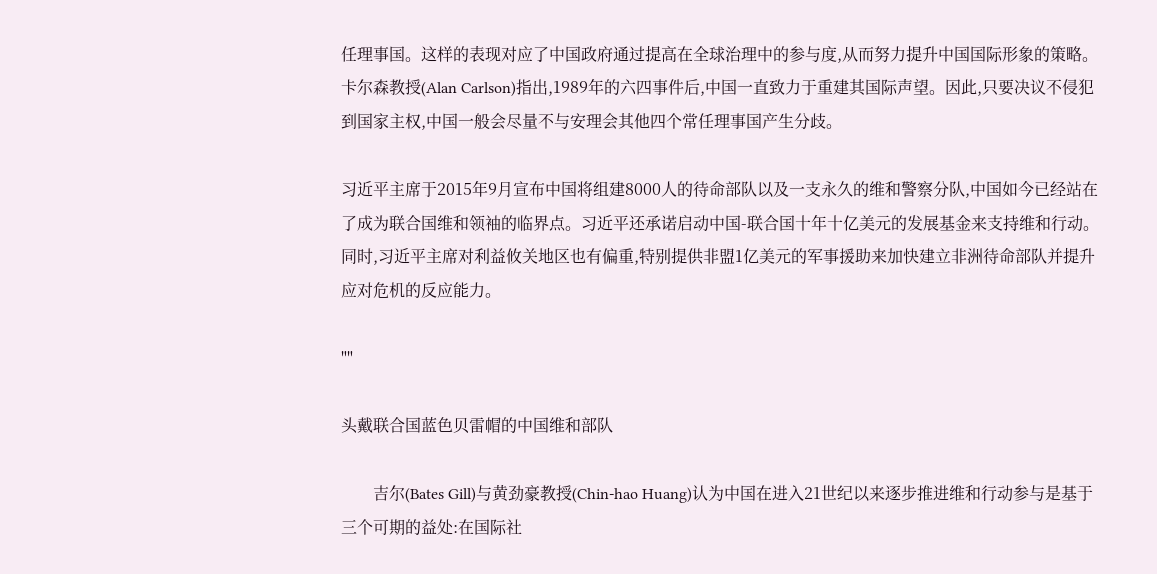任理事国。这样的表现对应了中国政府通过提高在全球治理中的参与度,从而努力提升中国国际形象的策略。卡尔森教授(Alan Carlson)指出,1989年的六四事件后,中国一直致力于重建其国际声望。因此,只要决议不侵犯到国家主权,中国一般会尽量不与安理会其他四个常任理事国产生分歧。

习近平主席于2015年9月宣布中国将组建8000人的待命部队以及一支永久的维和警察分队,中国如今已经站在了成为联合国维和领袖的临界点。习近平还承诺启动中国-联合国十年十亿美元的发展基金来支持维和行动。同时,习近平主席对利益攸关地区也有偏重,特别提供非盟1亿美元的军事援助来加快建立非洲待命部队并提升应对危机的反应能力。

""

头戴联合国蓝色贝雷帽的中国维和部队

        吉尔(Bates Gill)与黄劲豪教授(Chin-hao Huang)认为中国在进入21世纪以来逐步推进维和行动参与是基于三个可期的益处:在国际社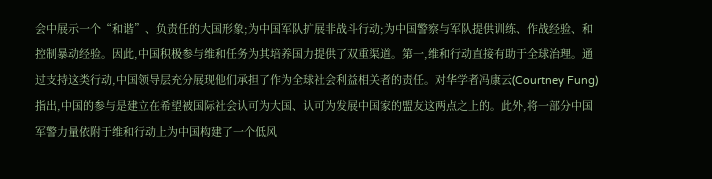会中展示一个“和谐”、负责任的大国形象;为中国军队扩展非战斗行动;为中国警察与军队提供训练、作战经验、和控制暴动经验。因此,中国积极参与维和任务为其培养国力提供了双重渠道。第一,维和行动直接有助于全球治理。通过支持这类行动,中国领导层充分展现他们承担了作为全球社会利益相关者的责任。对华学者冯康云(Courtney Fung)指出,中国的参与是建立在希望被国际社会认可为大国、认可为发展中国家的盟友这两点之上的。此外,将一部分中国军警力量依附于维和行动上为中国构建了一个低风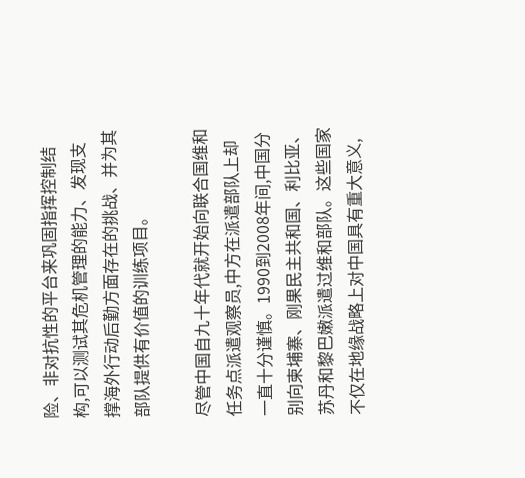险、非对抗性的平台来巩固指挥控制结构,可以测试其危机管理的能力、发现支撑海外行动后勤方面存在的挑战、并为其部队提供有价值的训练项目。

尽管中国自九十年代就开始向联合国维和任务点派遣观察员,中方在派遣部队上却一直十分谨慎。1990到2008年间,中国分别向柬埔寨、刚果民主共和国、利比亚、苏丹和黎巴嫩派遣过维和部队。这些国家不仅在地缘战略上对中国具有重大意义,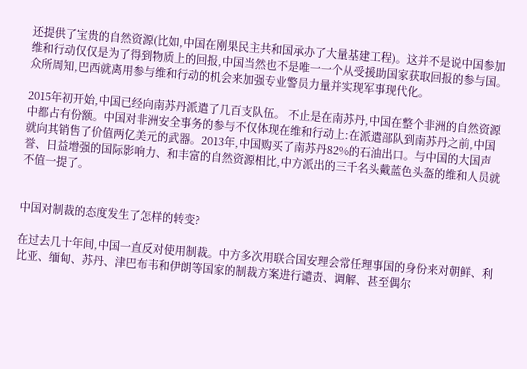还提供了宝贵的自然资源(比如,中国在刚果民主共和国承办了大量基建工程)。这并不是说中国参加维和行动仅仅是为了得到物质上的回报,中国当然也不是唯一一个从受援助国家获取回报的参与国。众所周知,巴西就离用参与维和行动的机会来加强专业警员力量并实现军事现代化。

2015年初开始,中国已经向南苏丹派遣了几百支队伍。 不止是在南苏丹,中国在整个非洲的自然资源中都占有份额。中国对非洲安全事务的参与不仅体现在维和行动上:在派遣部队到南苏丹之前,中国就向其销售了价值两亿美元的武器。2013年,中国购买了南苏丹82%的石油出口。与中国的大国声誉、日益增强的国际影响力、和丰富的自然资源相比,中方派出的三千名头戴蓝色头盔的维和人员就不值一提了。


中国对制裁的态度发生了怎样的转变?

在过去几十年间,中国一直反对使用制裁。中方多次用联合国安理会常任理事国的身份来对朝鲜、利比亚、缅甸、苏丹、津巴布韦和伊朗等国家的制裁方案进行谴责、调解、甚至偶尔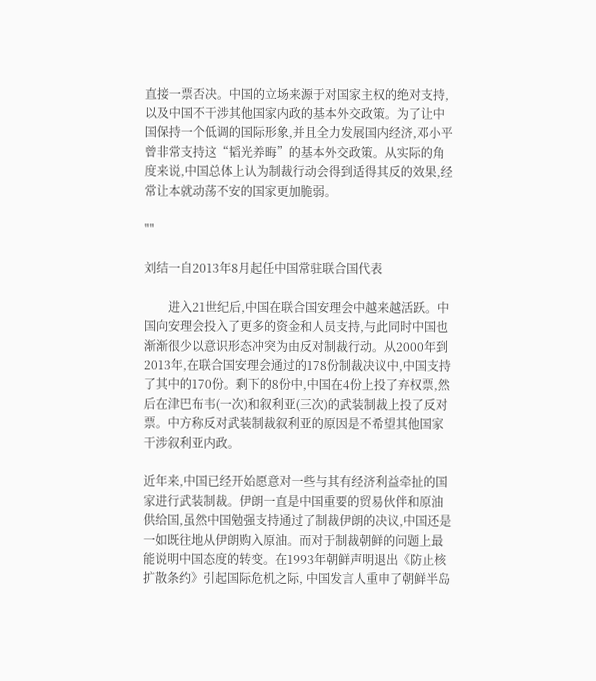直接一票否决。中国的立场来源于对国家主权的绝对支持,以及中国不干涉其他国家内政的基本外交政策。为了让中国保持一个低调的国际形象,并且全力发展国内经济,邓小平曾非常支持这“韬光养晦”的基本外交政策。从实际的角度来说,中国总体上认为制裁行动会得到适得其反的效果,经常让本就动荡不安的国家更加脆弱。

""

刘结一自2013年8月起任中国常驻联合国代表

        进入21世纪后,中国在联合国安理会中越来越活跃。中国向安理会投入了更多的资金和人员支持,与此同时中国也渐渐很少以意识形态冲突为由反对制裁行动。从2000年到2013年,在联合国安理会通过的178份制裁决议中,中国支持了其中的170份。剩下的8份中,中国在4份上投了弃权票,然后在津巴布韦(一次)和叙利亚(三次)的武装制裁上投了反对票。中方称反对武装制裁叙利亚的原因是不希望其他国家干涉叙利亚内政。

近年来,中国已经开始愿意对一些与其有经济利益牵扯的国家进行武装制裁。伊朗一直是中国重要的贸易伙伴和原油供给国,虽然中国勉强支持通过了制裁伊朗的决议,中国还是一如既往地从伊朗购入原油。而对于制裁朝鲜的问题上最能说明中国态度的转变。在1993年朝鲜声明退出《防止核扩散条约》引起国际危机之际, 中国发言人重申了朝鲜半岛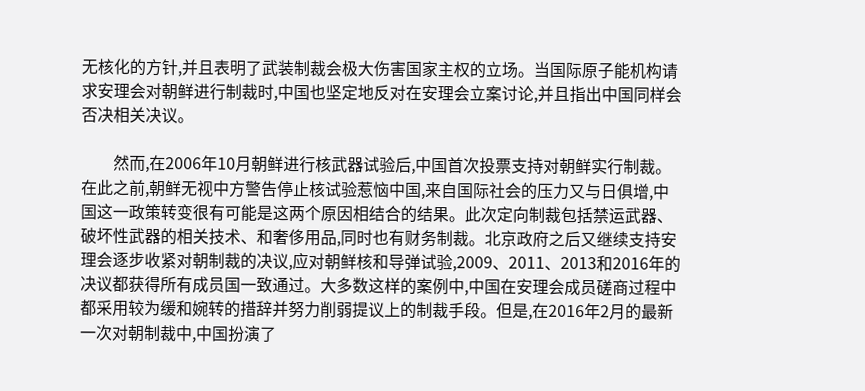无核化的方针,并且表明了武装制裁会极大伤害国家主权的立场。当国际原子能机构请求安理会对朝鲜进行制裁时,中国也坚定地反对在安理会立案讨论,并且指出中国同样会否决相关决议。

        然而,在2006年10月朝鲜进行核武器试验后,中国首次投票支持对朝鲜实行制裁。在此之前,朝鲜无视中方警告停止核试验惹恼中国,来自国际社会的压力又与日俱增,中国这一政策转变很有可能是这两个原因相结合的结果。此次定向制裁包括禁运武器、破坏性武器的相关技术、和奢侈用品,同时也有财务制裁。北京政府之后又继续支持安理会逐步收紧对朝制裁的决议,应对朝鲜核和导弹试验,2009、2011、2013和2016年的决议都获得所有成员国一致通过。大多数这样的案例中,中国在安理会成员磋商过程中都采用较为缓和婉转的措辞并努力削弱提议上的制裁手段。但是,在2016年2月的最新一次对朝制裁中,中国扮演了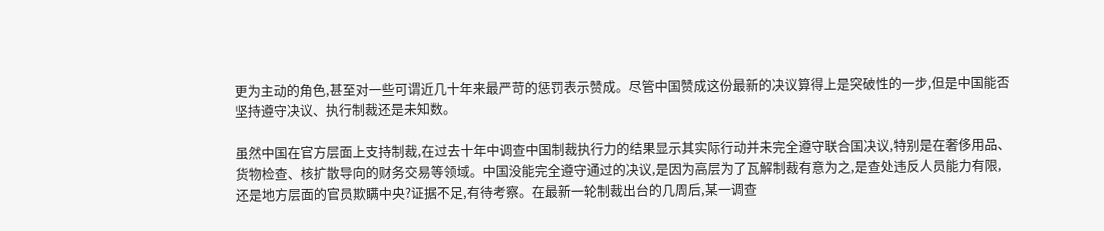更为主动的角色,甚至对一些可谓近几十年来最严苛的惩罚表示赞成。尽管中国赞成这份最新的决议算得上是突破性的一步,但是中国能否坚持遵守决议、执行制裁还是未知数。

虽然中国在官方层面上支持制裁,在过去十年中调查中国制裁执行力的结果显示其实际行动并未完全遵守联合国决议,特别是在奢侈用品、货物检查、核扩散导向的财务交易等领域。中国没能完全遵守通过的决议,是因为高层为了瓦解制裁有意为之,是查处违反人员能力有限,还是地方层面的官员欺瞒中央?证据不足,有待考察。在最新一轮制裁出台的几周后,某一调查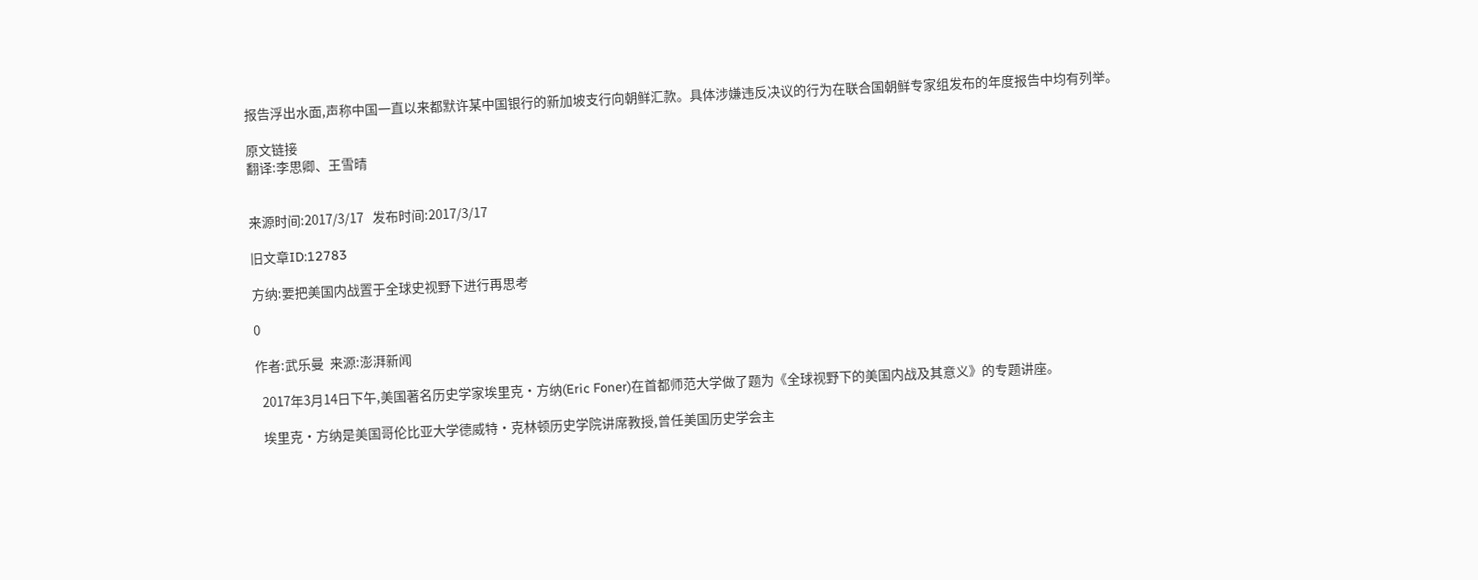报告浮出水面,声称中国一直以来都默许某中国银行的新加坡支行向朝鲜汇款。具体涉嫌违反决议的行为在联合国朝鲜专家组发布的年度报告中均有列举。

原文链接
翻译:李思卿、王雪晴


来源时间:2017/3/17   发布时间:2017/3/17

旧文章ID:12783

方纳:要把美国内战置于全球史视野下进行再思考

0

作者:武乐曼  来源:澎湃新闻

  2017年3月14日下午,美国著名历史学家埃里克•方纳(Eric Foner)在首都师范大学做了题为《全球视野下的美国内战及其意义》的专题讲座。

  埃里克•方纳是美国哥伦比亚大学德威特•克林顿历史学院讲席教授,曾任美国历史学会主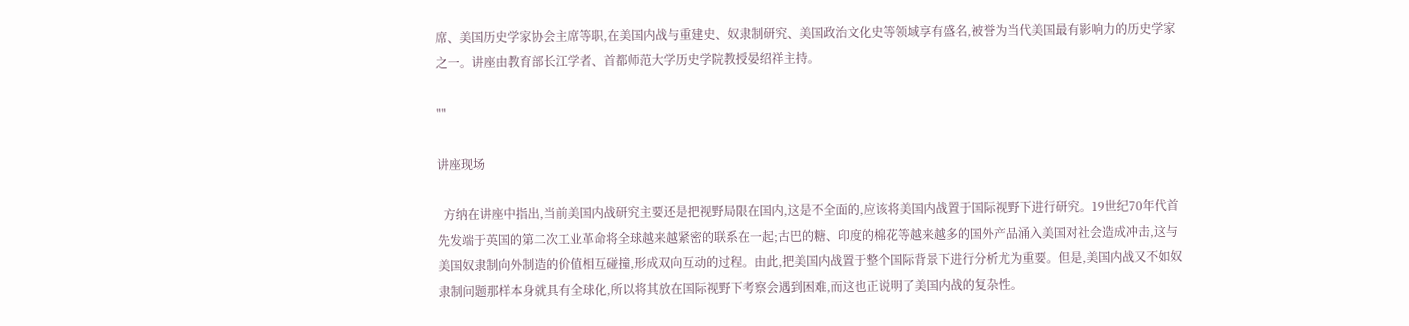席、美国历史学家协会主席等职,在美国内战与重建史、奴隶制研究、美国政治文化史等领域享有盛名,被誉为当代美国最有影响力的历史学家之一。讲座由教育部长江学者、首都师范大学历史学院教授晏绍祥主持。

""

讲座现场

  方纳在讲座中指出,当前美国内战研究主要还是把视野局限在国内,这是不全面的,应该将美国内战置于国际视野下进行研究。19世纪70年代首先发端于英国的第二次工业革命将全球越来越紧密的联系在一起;古巴的糖、印度的棉花等越来越多的国外产品涌入美国对社会造成冲击,这与美国奴隶制向外制造的价值相互碰撞,形成双向互动的过程。由此,把美国内战置于整个国际背景下进行分析尤为重要。但是,美国内战又不如奴隶制问题那样本身就具有全球化,所以将其放在国际视野下考察会遇到困难,而这也正说明了美国内战的复杂性。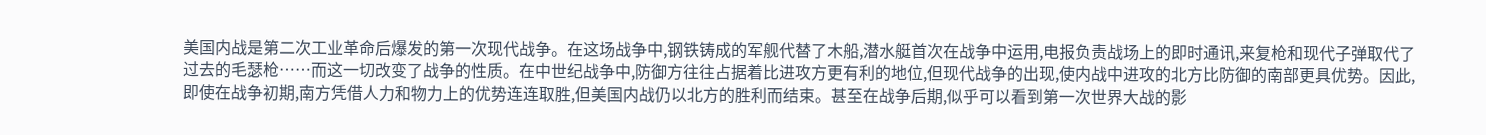美国内战是第二次工业革命后爆发的第一次现代战争。在这场战争中,钢铁铸成的军舰代替了木船,潜水艇首次在战争中运用,电报负责战场上的即时通讯,来复枪和现代子弹取代了过去的毛瑟枪……而这一切改变了战争的性质。在中世纪战争中,防御方往往占据着比进攻方更有利的地位,但现代战争的出现,使内战中进攻的北方比防御的南部更具优势。因此,即使在战争初期,南方凭借人力和物力上的优势连连取胜,但美国内战仍以北方的胜利而结束。甚至在战争后期,似乎可以看到第一次世界大战的影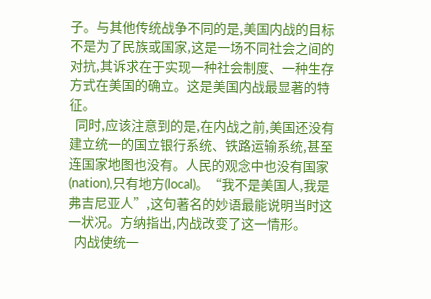子。与其他传统战争不同的是,美国内战的目标不是为了民族或国家,这是一场不同社会之间的对抗,其诉求在于实现一种社会制度、一种生存方式在美国的确立。这是美国内战最显著的特征。
  同时,应该注意到的是,在内战之前,美国还没有建立统一的国立银行系统、铁路运输系统,甚至连国家地图也没有。人民的观念中也没有国家(nation),只有地方(local)。“我不是美国人,我是弗吉尼亚人”,这句著名的妙语最能说明当时这一状况。方纳指出,内战改变了这一情形。
  内战使统一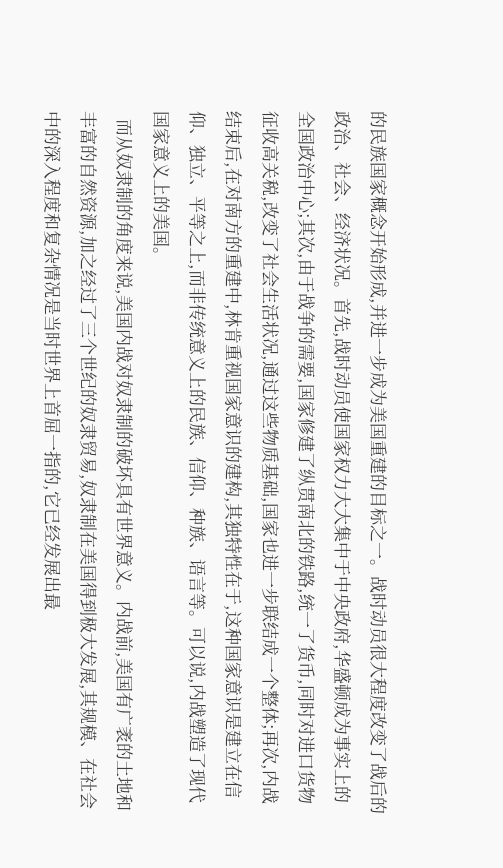的民族国家概念开始形成,并进一步成为美国重建的目标之一。战时动员很大程度改变了战后的政治、社会、经济状况。首先,战时动员使国家权力大大集中于中央政府,华盛顿成为事实上的全国政治中心;其次,由于战争的需要,国家修建了纵贯南北的铁路,统一了货币,同时对进口货物征收高关税,改变了社会生活状况,通过这些物质基础,国家也进一步联结成一个整体;再次,内战结束后,在对南方的重建中,林肯重视国家意识的建构,其独特性在于,这种国家意识是建立在信仰、独立、平等之上,而非传统意义上的民族、信仰、种族、语言等。可以说,内战塑造了现代国家意义上的美国。
  而从奴隶制的角度来说,美国内战对奴隶制的破坏具有世界意义。内战前,美国有广袤的土地和丰富的自然资源,加之经过了三个世纪的奴隶贸易,奴隶制在美国得到极大发展,其规模、在社会中的深入程度和复杂情况是当时世界上首屈一指的,它已经发展出最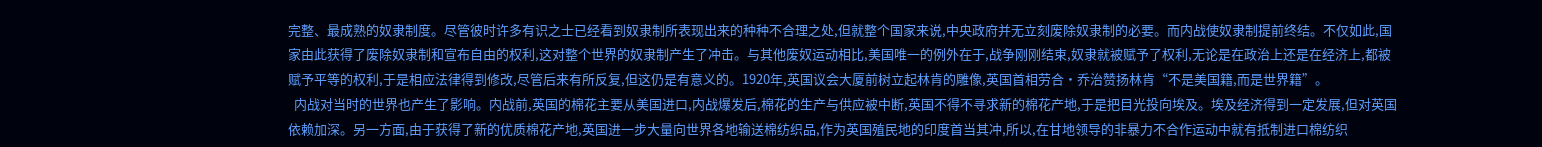完整、最成熟的奴隶制度。尽管彼时许多有识之士已经看到奴隶制所表现出来的种种不合理之处,但就整个国家来说,中央政府并无立刻废除奴隶制的必要。而内战使奴隶制提前终结。不仅如此,国家由此获得了废除奴隶制和宣布自由的权利,这对整个世界的奴隶制产生了冲击。与其他废奴运动相比,美国唯一的例外在于,战争刚刚结束,奴隶就被赋予了权利,无论是在政治上还是在经济上,都被赋予平等的权利,于是相应法律得到修改,尽管后来有所反复,但这仍是有意义的。1920年,英国议会大厦前树立起林肯的雕像,英国首相劳合•乔治赞扬林肯“不是美国籍,而是世界籍”。
  内战对当时的世界也产生了影响。内战前,英国的棉花主要从美国进口,内战爆发后,棉花的生产与供应被中断,英国不得不寻求新的棉花产地,于是把目光投向埃及。埃及经济得到一定发展,但对英国依赖加深。另一方面,由于获得了新的优质棉花产地,英国进一步大量向世界各地输送棉纺织品,作为英国殖民地的印度首当其冲,所以,在甘地领导的非暴力不合作运动中就有抵制进口棉纺织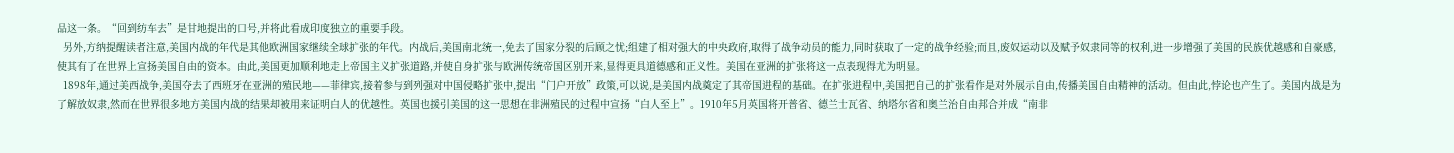品这一条。“回到纺车去”是甘地提出的口号,并将此看成印度独立的重要手段。
  另外,方纳提醒读者注意,美国内战的年代是其他欧洲国家继续全球扩张的年代。内战后,美国南北统一,免去了国家分裂的后顾之忧;组建了相对强大的中央政府,取得了战争动员的能力,同时获取了一定的战争经验;而且,废奴运动以及赋予奴隶同等的权利,进一步增强了美国的民族优越感和自豪感,使其有了在世界上宣扬美国自由的资本。由此,美国更加顺利地走上帝国主义扩张道路,并使自身扩张与欧洲传统帝国区别开来,显得更具道德感和正义性。美国在亚洲的扩张将这一点表现得尤为明显。
  1898年,通过美西战争,美国夺去了西班牙在亚洲的殖民地——菲律宾,接着参与到列强对中国侵略扩张中,提出“门户开放”政策,可以说,是美国内战奠定了其帝国进程的基础。在扩张进程中,美国把自己的扩张看作是对外展示自由,传播美国自由精神的活动。但由此,悖论也产生了。美国内战是为了解放奴隶,然而在世界很多地方美国内战的结果却被用来证明白人的优越性。英国也援引美国的这一思想在非洲殖民的过程中宣扬“白人至上”。1910年5月英国将开普省、德兰士瓦省、纳塔尔省和奥兰治自由邦合并成“南非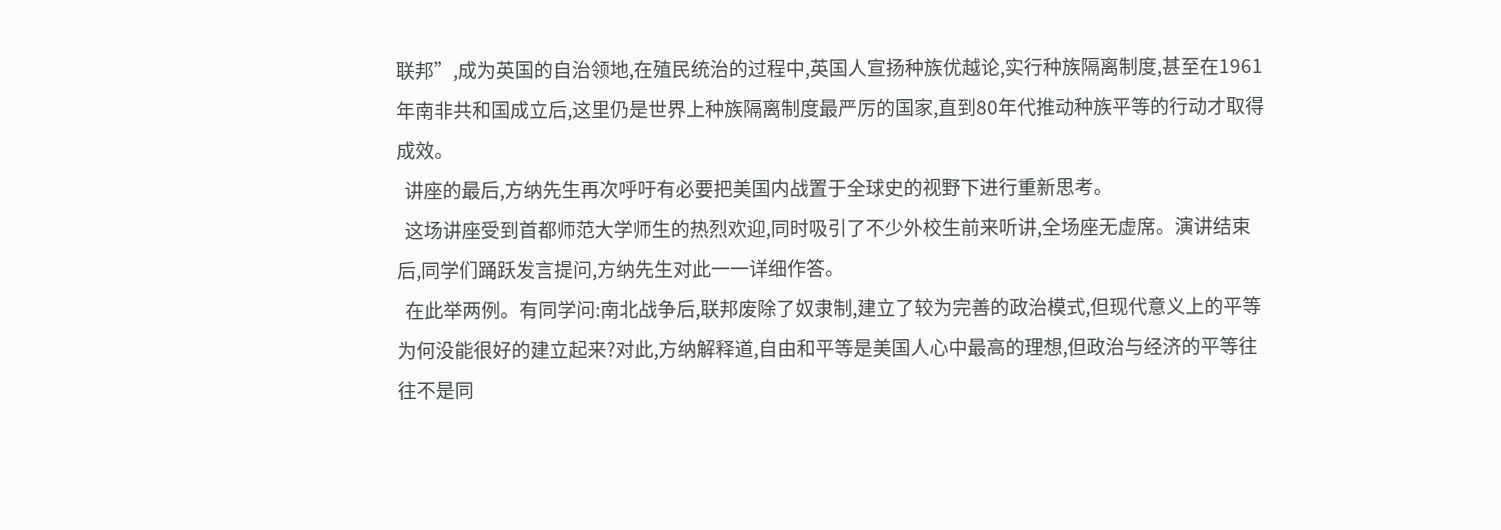联邦”,成为英国的自治领地,在殖民统治的过程中,英国人宣扬种族优越论,实行种族隔离制度,甚至在1961年南非共和国成立后,这里仍是世界上种族隔离制度最严厉的国家,直到80年代推动种族平等的行动才取得成效。
  讲座的最后,方纳先生再次呼吁有必要把美国内战置于全球史的视野下进行重新思考。
  这场讲座受到首都师范大学师生的热烈欢迎,同时吸引了不少外校生前来听讲,全场座无虚席。演讲结束后,同学们踊跃发言提问,方纳先生对此一一详细作答。
  在此举两例。有同学问:南北战争后,联邦废除了奴隶制,建立了较为完善的政治模式,但现代意义上的平等为何没能很好的建立起来?对此,方纳解释道,自由和平等是美国人心中最高的理想,但政治与经济的平等往往不是同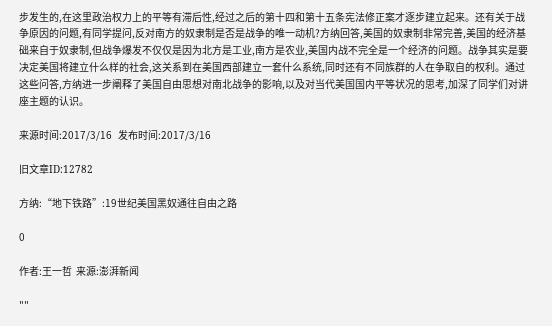步发生的,在这里政治权力上的平等有滞后性,经过之后的第十四和第十五条宪法修正案才逐步建立起来。还有关于战争原因的问题,有同学提问,反对南方的奴隶制是否是战争的唯一动机?方纳回答,美国的奴隶制非常完善,美国的经济基础来自于奴隶制,但战争爆发不仅仅是因为北方是工业,南方是农业,美国内战不完全是一个经济的问题。战争其实是要决定美国将建立什么样的社会,这关系到在美国西部建立一套什么系统,同时还有不同族群的人在争取自的权利。通过这些问答,方纳进一步阐释了美国自由思想对南北战争的影响,以及对当代美国国内平等状况的思考,加深了同学们对讲座主题的认识。

来源时间:2017/3/16   发布时间:2017/3/16

旧文章ID:12782

方纳:“地下铁路”:19世纪美国黑奴通往自由之路

0

作者:王一哲  来源:澎湃新闻

""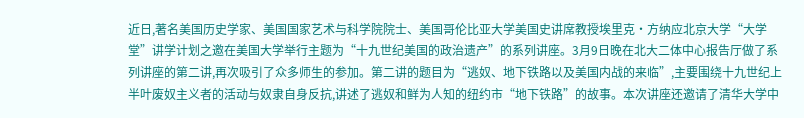近日,著名美国历史学家、美国国家艺术与科学院院士、美国哥伦比亚大学美国史讲席教授埃里克·方纳应北京大学“大学堂”讲学计划之邀在美国大学举行主题为“十九世纪美国的政治遗产”的系列讲座。3月9日晚在北大二体中心报告厅做了系列讲座的第二讲,再次吸引了众多师生的参加。第二讲的题目为“逃奴、地下铁路以及美国内战的来临”,主要围绕十九世纪上半叶废奴主义者的活动与奴隶自身反抗,讲述了逃奴和鲜为人知的纽约市“地下铁路”的故事。本次讲座还邀请了清华大学中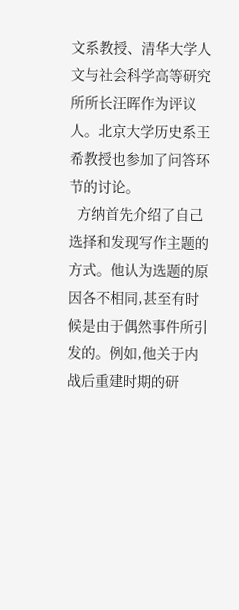文系教授、清华大学人文与社会科学高等研究所所长汪晖作为评议人。北京大学历史系王希教授也参加了问答环节的讨论。
  方纳首先介绍了自己选择和发现写作主题的方式。他认为选题的原因各不相同,甚至有时候是由于偶然事件所引发的。例如,他关于内战后重建时期的研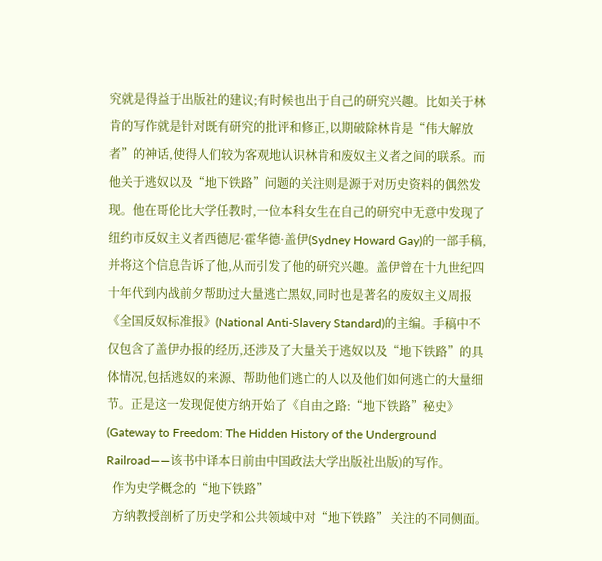究就是得益于出版社的建议;有时候也出于自己的研究兴趣。比如关于林肯的写作就是针对既有研究的批评和修正,以期破除林肯是“伟大解放者”的神话,使得人们较为客观地认识林肯和废奴主义者之间的联系。而他关于逃奴以及“地下铁路”问题的关注则是源于对历史资料的偶然发现。他在哥伦比大学任教时,一位本科女生在自己的研究中无意中发现了纽约市反奴主义者西德尼·霍华德·盖伊(Sydney Howard Gay)的一部手稿,并将这个信息告诉了他,从而引发了他的研究兴趣。盖伊曾在十九世纪四十年代到内战前夕帮助过大量逃亡黑奴,同时也是著名的废奴主义周报《全国反奴标准报》(National Anti-Slavery Standard)的主编。手稿中不仅包含了盖伊办报的经历,还涉及了大量关于逃奴以及“地下铁路”的具体情况,包括逃奴的来源、帮助他们逃亡的人以及他们如何逃亡的大量细节。正是这一发现促使方纳开始了《自由之路:“地下铁路”秘史》(Gateway to Freedom: The Hidden History of the Underground Railroad——该书中译本日前由中国政法大学出版社出版)的写作。
  作为史学概念的“地下铁路”
  方纳教授剖析了历史学和公共领域中对“地下铁路” 关注的不同侧面。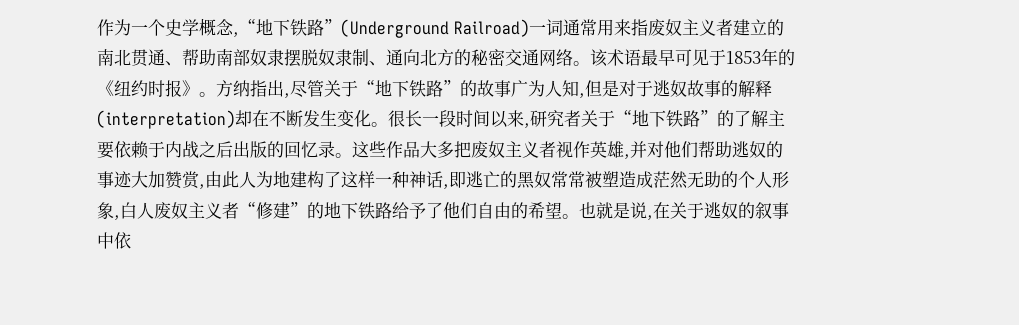作为一个史学概念,“地下铁路”(Underground Railroad)一词通常用来指废奴主义者建立的南北贯通、帮助南部奴隶摆脱奴隶制、通向北方的秘密交通网络。该术语最早可见于1853年的《纽约时报》。方纳指出,尽管关于“地下铁路”的故事广为人知,但是对于逃奴故事的解释(interpretation)却在不断发生变化。很长一段时间以来,研究者关于“地下铁路”的了解主要依赖于内战之后出版的回忆录。这些作品大多把废奴主义者视作英雄,并对他们帮助逃奴的事迹大加赞赏,由此人为地建构了这样一种神话,即逃亡的黑奴常常被塑造成茫然无助的个人形象,白人废奴主义者“修建”的地下铁路给予了他们自由的希望。也就是说,在关于逃奴的叙事中依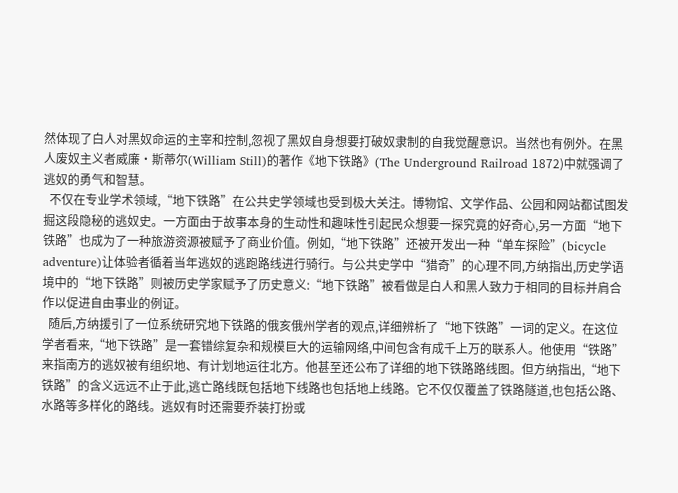然体现了白人对黑奴命运的主宰和控制,忽视了黑奴自身想要打破奴隶制的自我觉醒意识。当然也有例外。在黑人废奴主义者威廉•斯蒂尔(William Still)的著作《地下铁路》(The Underground Railroad 1872)中就强调了逃奴的勇气和智慧。
  不仅在专业学术领域,“地下铁路”在公共史学领域也受到极大关注。博物馆、文学作品、公园和网站都试图发掘这段隐秘的逃奴史。一方面由于故事本身的生动性和趣味性引起民众想要一探究竟的好奇心,另一方面“地下铁路”也成为了一种旅游资源被赋予了商业价值。例如,“地下铁路”还被开发出一种“单车探险”(bicycle adventure)让体验者循着当年逃奴的逃跑路线进行骑行。与公共史学中“猎奇”的心理不同,方纳指出,历史学语境中的“地下铁路”则被历史学家赋予了历史意义:“地下铁路”被看做是白人和黑人致力于相同的目标并肩合作以促进自由事业的例证。
  随后,方纳援引了一位系统研究地下铁路的俄亥俄州学者的观点,详细辨析了“地下铁路”一词的定义。在这位学者看来,“地下铁路”是一套错综复杂和规模巨大的运输网络,中间包含有成千上万的联系人。他使用“铁路”来指南方的逃奴被有组织地、有计划地运往北方。他甚至还公布了详细的地下铁路路线图。但方纳指出,“地下铁路”的含义远远不止于此,逃亡路线既包括地下线路也包括地上线路。它不仅仅覆盖了铁路隧道,也包括公路、水路等多样化的路线。逃奴有时还需要乔装打扮或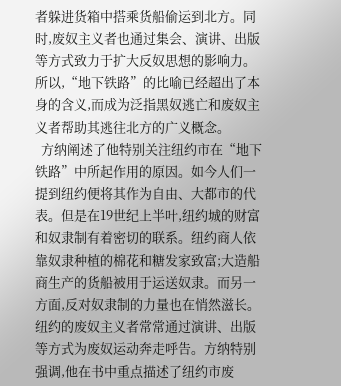者躲进货箱中搭乘货船偷运到北方。同时,废奴主义者也通过集会、演讲、出版等方式致力于扩大反奴思想的影响力。所以,“地下铁路”的比喻已经超出了本身的含义,而成为泛指黑奴逃亡和废奴主义者帮助其逃往北方的广义概念。
  方纳阐述了他特别关注纽约市在“地下铁路”中所起作用的原因。如今人们一提到纽约便将其作为自由、大都市的代表。但是在19世纪上半叶,纽约城的财富和奴隶制有着密切的联系。纽约商人依靠奴隶种植的棉花和糖发家致富;大造船商生产的货船被用于运送奴隶。而另一方面,反对奴隶制的力量也在悄然滋长。纽约的废奴主义者常常通过演讲、出版等方式为废奴运动奔走呼告。方纳特别强调,他在书中重点描述了纽约市废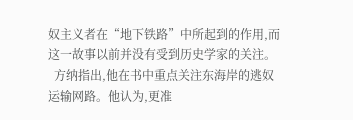奴主义者在“地下铁路”中所起到的作用,而这一故事以前并没有受到历史学家的关注。
  方纳指出,他在书中重点关注东海岸的逃奴运输网路。他认为,更准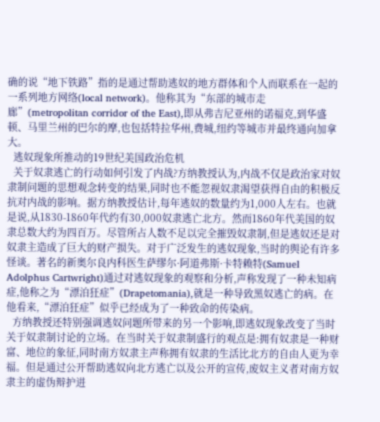确的说“地下铁路”指的是通过帮助逃奴的地方群体和个人而联系在一起的一系列地方网络(local network)。他称其为“东部的城市走廊”(metropolitan corridor of the East),即从弗吉尼亚州的诺福克,到华盛顿、马里兰州的巴尔的摩,也包括特拉华州,费城,纽约等城市并最终通向加拿大。
  逃奴现象所推动的19世纪美国政治危机
  关于奴隶逃亡的行动如何引发了内战?方纳教授认为,内战不仅是政治家对奴隶制问题的思想观念转变的结果,同时也不能忽视奴隶渴望获得自由的积极反抗对内战的影响。据方纳教授估计,每年逃奴的数量约为1,000人左右。也就是说,从1830-1860年代约有30,000奴隶逃亡北方。然而1860年代美国的奴隶总数大约为四百万。尽管所占人数不足以完全摧毁奴隶制,但是逃奴还是对奴隶主造成了巨大的财产损失。对于广泛发生的逃奴现象,当时的舆论有许多怪谈。著名的新奥尔良内科医生萨缪尔·阿道弗斯·卡特赖特(Samuel Adolphus Cartwright)通过对逃奴现象的观察和分析,声称发现了一种未知病症,他称之为“漂泊狂症”(Drapetomania),就是一种导致黑奴逃亡的病。在他看来,“漂泊狂症”似乎已经成为了一种致命的传染病。
  方纳教授还特别强调逃奴问题所带来的另一个影响,即逃奴现象改变了当时关于奴隶制讨论的立场。在当时关于奴隶制盛行的观点是:拥有奴隶是一种财富、地位的象征,同时南方奴隶主声称拥有奴隶的生活比北方的自由人更为幸福。但是通过公开帮助逃奴向北方逃亡以及公开的宣传,废奴主义者对南方奴隶主的虚伪辩护进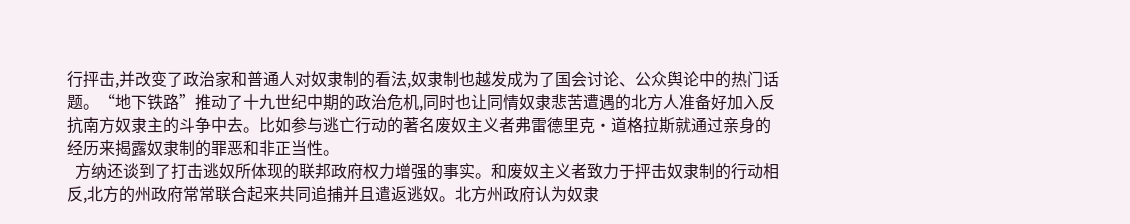行抨击,并改变了政治家和普通人对奴隶制的看法,奴隶制也越发成为了国会讨论、公众舆论中的热门话题。“地下铁路”推动了十九世纪中期的政治危机,同时也让同情奴隶悲苦遭遇的北方人准备好加入反抗南方奴隶主的斗争中去。比如参与逃亡行动的著名废奴主义者弗雷德里克•道格拉斯就通过亲身的经历来揭露奴隶制的罪恶和非正当性。
  方纳还谈到了打击逃奴所体现的联邦政府权力增强的事实。和废奴主义者致力于抨击奴隶制的行动相反,北方的州政府常常联合起来共同追捕并且遣返逃奴。北方州政府认为奴隶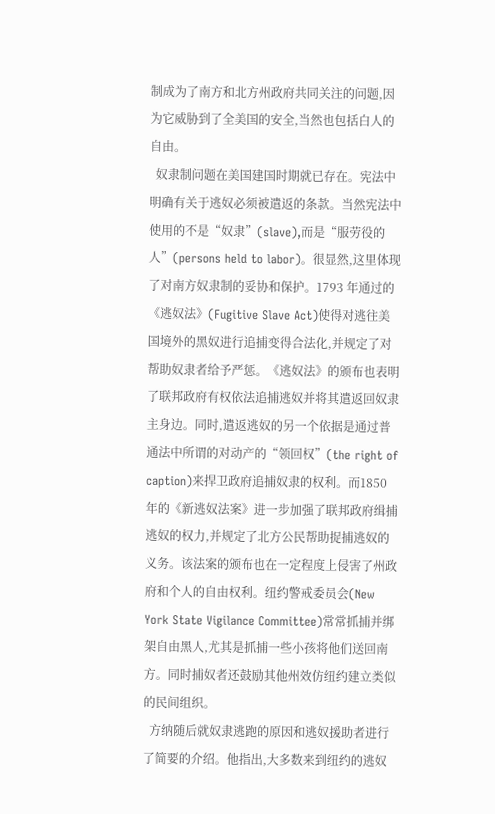制成为了南方和北方州政府共同关注的问题,因为它威胁到了全美国的安全,当然也包括白人的自由。
  奴隶制问题在美国建国时期就已存在。宪法中明确有关于逃奴必须被遣返的条款。当然宪法中使用的不是“奴隶”(slave),而是“服劳役的人”(persons held to labor)。很显然,这里体现了对南方奴隶制的妥协和保护。1793 年通过的《逃奴法》(Fugitive Slave Act)使得对逃往美国境外的黑奴进行追捕变得合法化,并规定了对帮助奴隶者给予严惩。《逃奴法》的颁布也表明了联邦政府有权依法追捕逃奴并将其遣返回奴隶主身边。同时,遣返逃奴的另一个依据是通过普通法中所谓的对动产的“领回权”(the right of caption)来捍卫政府追捕奴隶的权利。而1850年的《新逃奴法案》进一步加强了联邦政府缉捕逃奴的权力,并规定了北方公民帮助捉捕逃奴的义务。该法案的颁布也在一定程度上侵害了州政府和个人的自由权利。纽约警戒委员会(New York State Vigilance Committee)常常抓捕并绑架自由黑人,尤其是抓捕一些小孩将他们送回南方。同时捕奴者还鼓励其他州效仿纽约建立类似的民间组织。
  方纳随后就奴隶逃跑的原因和逃奴援助者进行了简要的介绍。他指出,大多数来到纽约的逃奴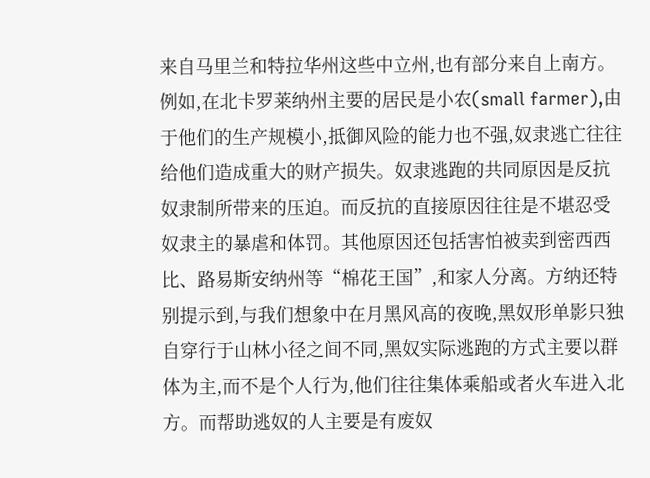来自马里兰和特拉华州这些中立州,也有部分来自上南方。例如,在北卡罗莱纳州主要的居民是小农(small farmer),由于他们的生产规模小,抵御风险的能力也不强,奴隶逃亡往往给他们造成重大的财产损失。奴隶逃跑的共同原因是反抗奴隶制所带来的压迫。而反抗的直接原因往往是不堪忍受奴隶主的暴虐和体罚。其他原因还包括害怕被卖到密西西比、路易斯安纳州等“棉花王国”,和家人分离。方纳还特别提示到,与我们想象中在月黑风高的夜晚,黑奴形单影只独自穿行于山林小径之间不同,黑奴实际逃跑的方式主要以群体为主,而不是个人行为,他们往往集体乘船或者火车进入北方。而帮助逃奴的人主要是有废奴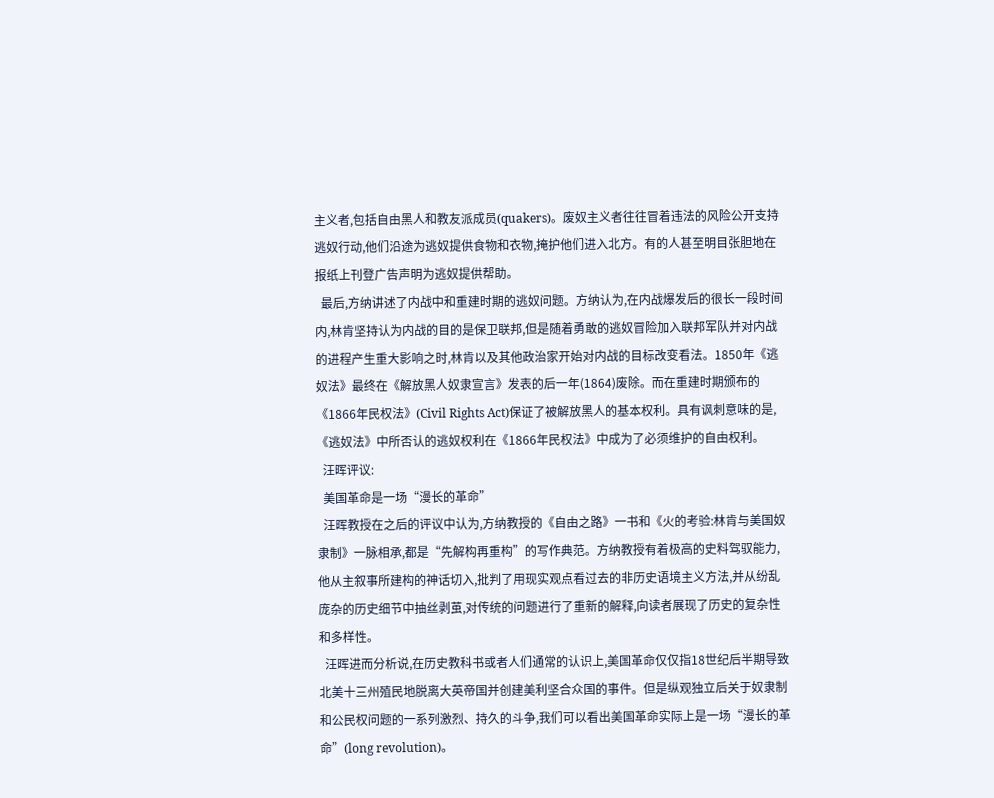主义者,包括自由黑人和教友派成员(quakers)。废奴主义者往往冒着违法的风险公开支持逃奴行动,他们沿途为逃奴提供食物和衣物,掩护他们进入北方。有的人甚至明目张胆地在报纸上刊登广告声明为逃奴提供帮助。
  最后,方纳讲述了内战中和重建时期的逃奴问题。方纳认为,在内战爆发后的很长一段时间内,林肯坚持认为内战的目的是保卫联邦,但是随着勇敢的逃奴冒险加入联邦军队并对内战的进程产生重大影响之时,林肯以及其他政治家开始对内战的目标改变看法。1850年《逃奴法》最终在《解放黑人奴隶宣言》发表的后一年(1864)废除。而在重建时期颁布的《1866年民权法》(Civil Rights Act)保证了被解放黑人的基本权利。具有讽刺意味的是,《逃奴法》中所否认的逃奴权利在《1866年民权法》中成为了必须维护的自由权利。
  汪晖评议:
  美国革命是一场“漫长的革命”
  汪晖教授在之后的评议中认为,方纳教授的《自由之路》一书和《火的考验:林肯与美国奴隶制》一脉相承,都是“先解构再重构”的写作典范。方纳教授有着极高的史料驾驭能力,他从主叙事所建构的神话切入,批判了用现实观点看过去的非历史语境主义方法,并从纷乱庞杂的历史细节中抽丝剥茧,对传统的问题进行了重新的解释,向读者展现了历史的复杂性和多样性。
  汪晖进而分析说,在历史教科书或者人们通常的认识上,美国革命仅仅指18世纪后半期导致北美十三州殖民地脱离大英帝国并创建美利坚合众国的事件。但是纵观独立后关于奴隶制和公民权问题的一系列激烈、持久的斗争,我们可以看出美国革命实际上是一场“漫长的革命”(long revolution)。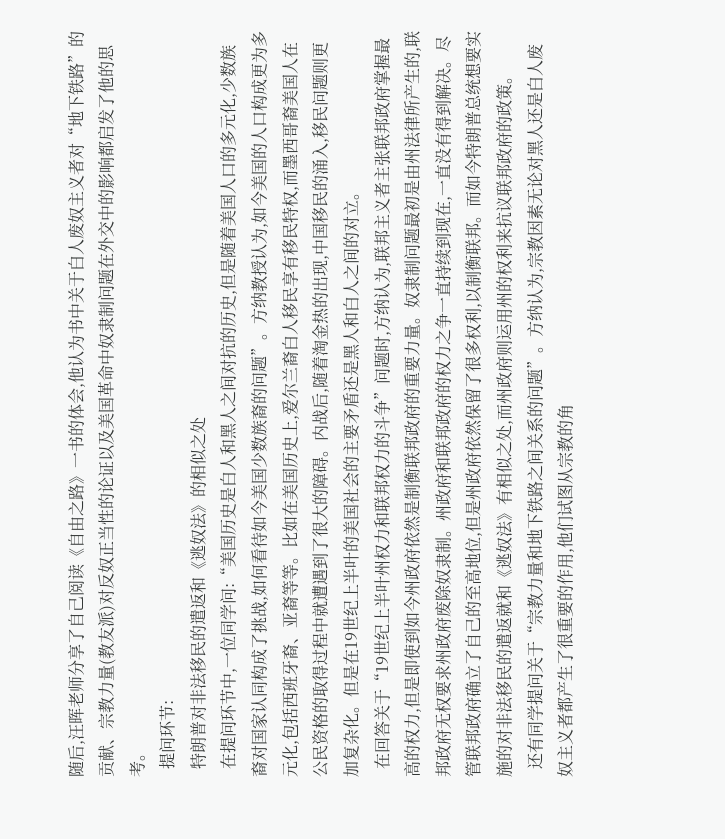随后,汪晖老师分享了自己阅读《自由之路》一书的体会,他认为书中关于白人废奴主义者对“地下铁路”的贡献、宗教力量(教友派)对反奴正当性的论证以及美国革命中奴隶制问题在外交中的影响都启发了他的思考。
  提问环节:
  特朗普对非法移民的遣返和《逃奴法》的相似之处
  在提问环节中,一位同学问:“美国历史是白人和黑人之间对抗的历史,但是随着美国人口的多元化,少数族裔对国家认同构成了挑战,如何看待如今美国少数族裔的问题”。方纳教授认为,如今美国的人口构成更为多元化,包括西班牙裔、亚裔等等。比如在美国历史上,爱尔兰裔白人移民享有移民特权,而墨西哥裔美国人在公民资格的取得过程中就遭遇到了很大的障碍。内战后,随着淘金热的出现,中国移民的涌入,移民问题则更加复杂化。但是在19世纪上半叶的美国社会的主要矛盾还是黑人和白人之间的对立。
  在回答关于“19世纪上半叶州权力和联邦权力的斗争”问题时,方纳认为,联邦主义者主张联邦政府掌握最高的权力,但是即使到如今州政府依然是制衡联邦政府的重要力量。奴隶制问题最初是由州法律所产生的,联邦政府无权要求州政府废除奴隶制。州政府和联邦政府的权力之争一直持续到现在,一直没有得到解决。尽管联邦政府确立了自己的至高地位,但是州政府依然保留了很多权利,以制衡联邦。而如今特朗普总统想要实施的对非法移民的遣返就和《逃奴法》有相似之处,而州政府则运用州的权利来抗议联邦政府的政策。
  还有同学提问关于“宗教力量和地下铁路之间关系的问题”。方纳认为,宗教因素无论对黑人还是白人废奴主义者都产生了很重要的作用,他们试图从宗教的角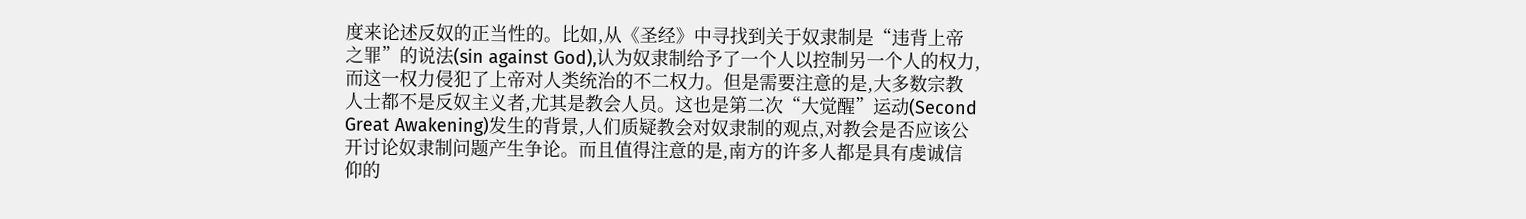度来论述反奴的正当性的。比如,从《圣经》中寻找到关于奴隶制是“违背上帝之罪”的说法(sin against God),认为奴隶制给予了一个人以控制另一个人的权力,而这一权力侵犯了上帝对人类统治的不二权力。但是需要注意的是,大多数宗教人士都不是反奴主义者,尤其是教会人员。这也是第二次“大觉醒”运动(Second Great Awakening)发生的背景,人们质疑教会对奴隶制的观点,对教会是否应该公开讨论奴隶制问题产生争论。而且值得注意的是,南方的许多人都是具有虔诚信仰的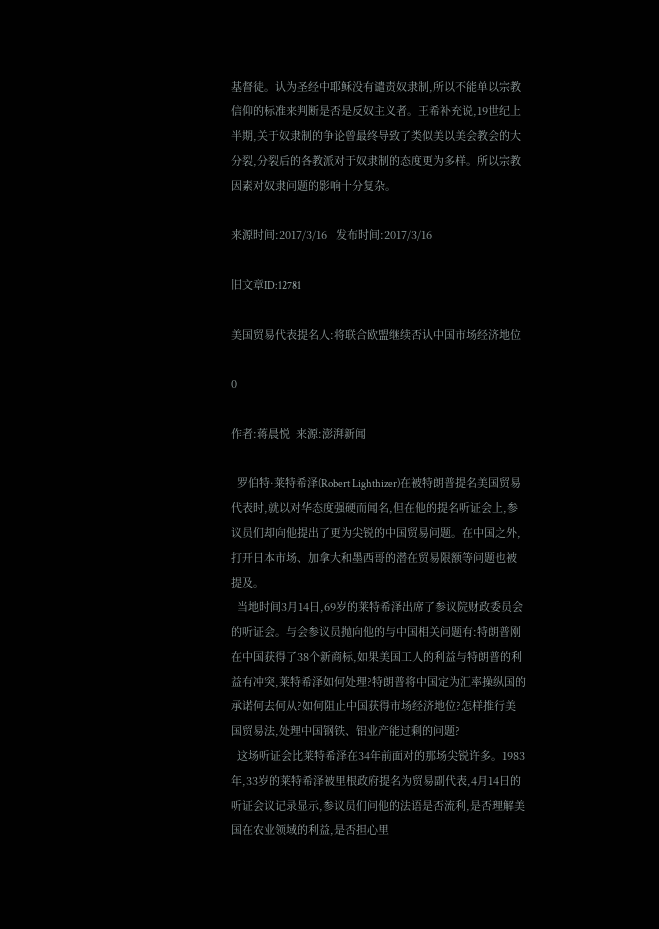基督徒。认为圣经中耶稣没有谴责奴隶制,所以不能单以宗教信仰的标准来判断是否是反奴主义者。王希补充说,19世纪上半期,关于奴隶制的争论曾最终导致了类似美以美会教会的大分裂,分裂后的各教派对于奴隶制的态度更为多样。所以宗教因素对奴隶问题的影响十分复杂。

来源时间:2017/3/16   发布时间:2017/3/16

旧文章ID:12781

美国贸易代表提名人:将联合欧盟继续否认中国市场经济地位

0

作者:蒋晨悦  来源:澎湃新闻

  罗伯特·莱特希泽(Robert Lighthizer)在被特朗普提名美国贸易代表时,就以对华态度强硬而闻名,但在他的提名听证会上,参议员们却向他提出了更为尖锐的中国贸易问题。在中国之外,打开日本市场、加拿大和墨西哥的潜在贸易限额等问题也被提及。
  当地时间3月14日,69岁的莱特希泽出席了参议院财政委员会的听证会。与会参议员抛向他的与中国相关问题有:特朗普刚在中国获得了38个新商标,如果美国工人的利益与特朗普的利益有冲突,莱特希泽如何处理?特朗普将中国定为汇率操纵国的承诺何去何从?如何阻止中国获得市场经济地位?怎样推行美国贸易法,处理中国钢铁、铝业产能过剩的问题?
  这场听证会比莱特希泽在34年前面对的那场尖锐许多。1983年,33岁的莱特希泽被里根政府提名为贸易副代表,4月14日的听证会议记录显示,参议员们问他的法语是否流利,是否理解美国在农业领域的利益,是否担心里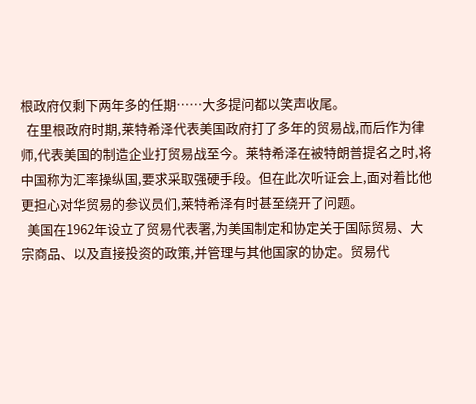根政府仅剩下两年多的任期……大多提问都以笑声收尾。
  在里根政府时期,莱特希泽代表美国政府打了多年的贸易战,而后作为律师,代表美国的制造企业打贸易战至今。莱特希泽在被特朗普提名之时,将中国称为汇率操纵国,要求采取强硬手段。但在此次听证会上,面对着比他更担心对华贸易的参议员们,莱特希泽有时甚至绕开了问题。
  美国在1962年设立了贸易代表署,为美国制定和协定关于国际贸易、大宗商品、以及直接投资的政策,并管理与其他国家的协定。贸易代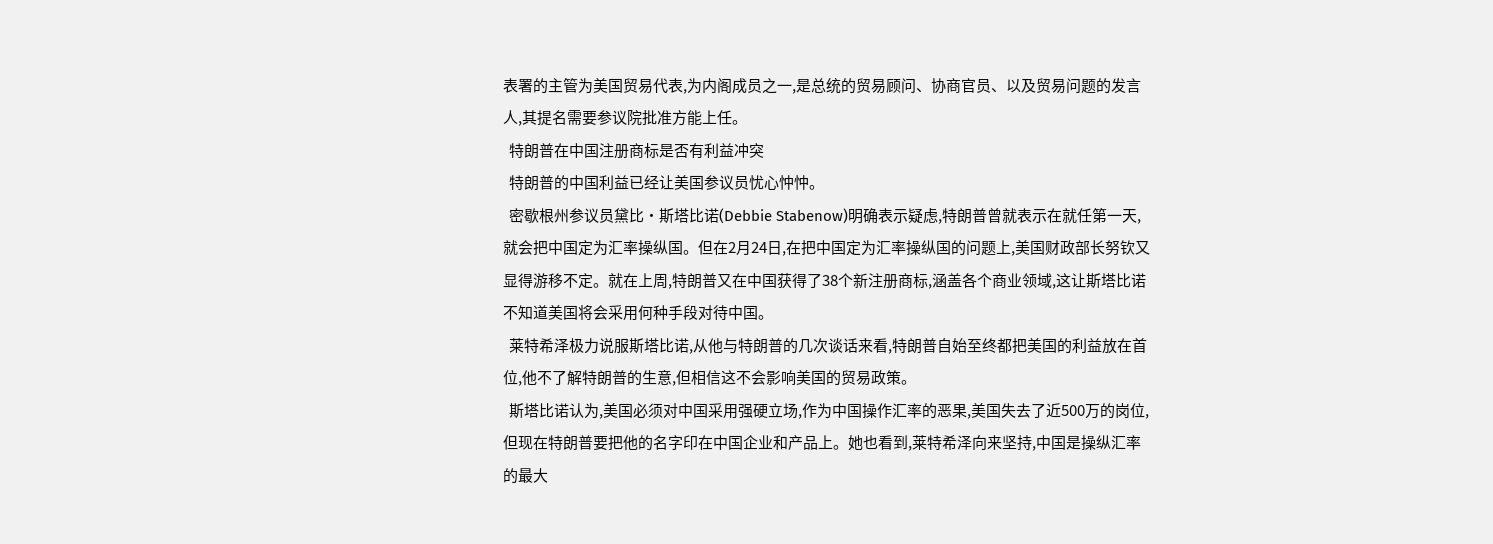表署的主管为美国贸易代表,为内阁成员之一,是总统的贸易顾问、协商官员、以及贸易问题的发言人,其提名需要参议院批准方能上任。
  特朗普在中国注册商标是否有利益冲突
  特朗普的中国利益已经让美国参议员忧心忡忡。
  密歇根州参议员黛比·斯塔比诺(Debbie Stabenow)明确表示疑虑,特朗普曾就表示在就任第一天,就会把中国定为汇率操纵国。但在2月24日,在把中国定为汇率操纵国的问题上,美国财政部长努钦又显得游移不定。就在上周,特朗普又在中国获得了38个新注册商标,涵盖各个商业领域,这让斯塔比诺不知道美国将会采用何种手段对待中国。
  莱特希泽极力说服斯塔比诺,从他与特朗普的几次谈话来看,特朗普自始至终都把美国的利益放在首位,他不了解特朗普的生意,但相信这不会影响美国的贸易政策。
  斯塔比诺认为,美国必须对中国采用强硬立场,作为中国操作汇率的恶果,美国失去了近500万的岗位,但现在特朗普要把他的名字印在中国企业和产品上。她也看到,莱特希泽向来坚持,中国是操纵汇率的最大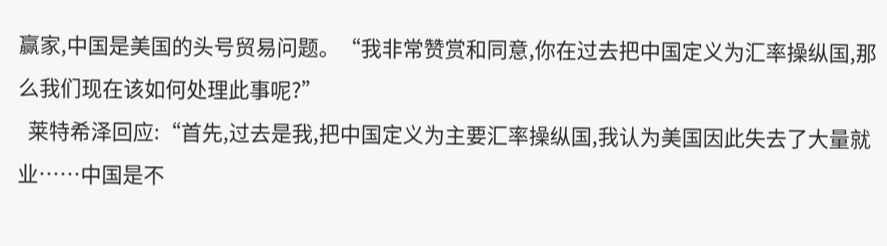赢家,中国是美国的头号贸易问题。“我非常赞赏和同意,你在过去把中国定义为汇率操纵国,那么我们现在该如何处理此事呢?”
  莱特希泽回应:“首先,过去是我,把中国定义为主要汇率操纵国,我认为美国因此失去了大量就业……中国是不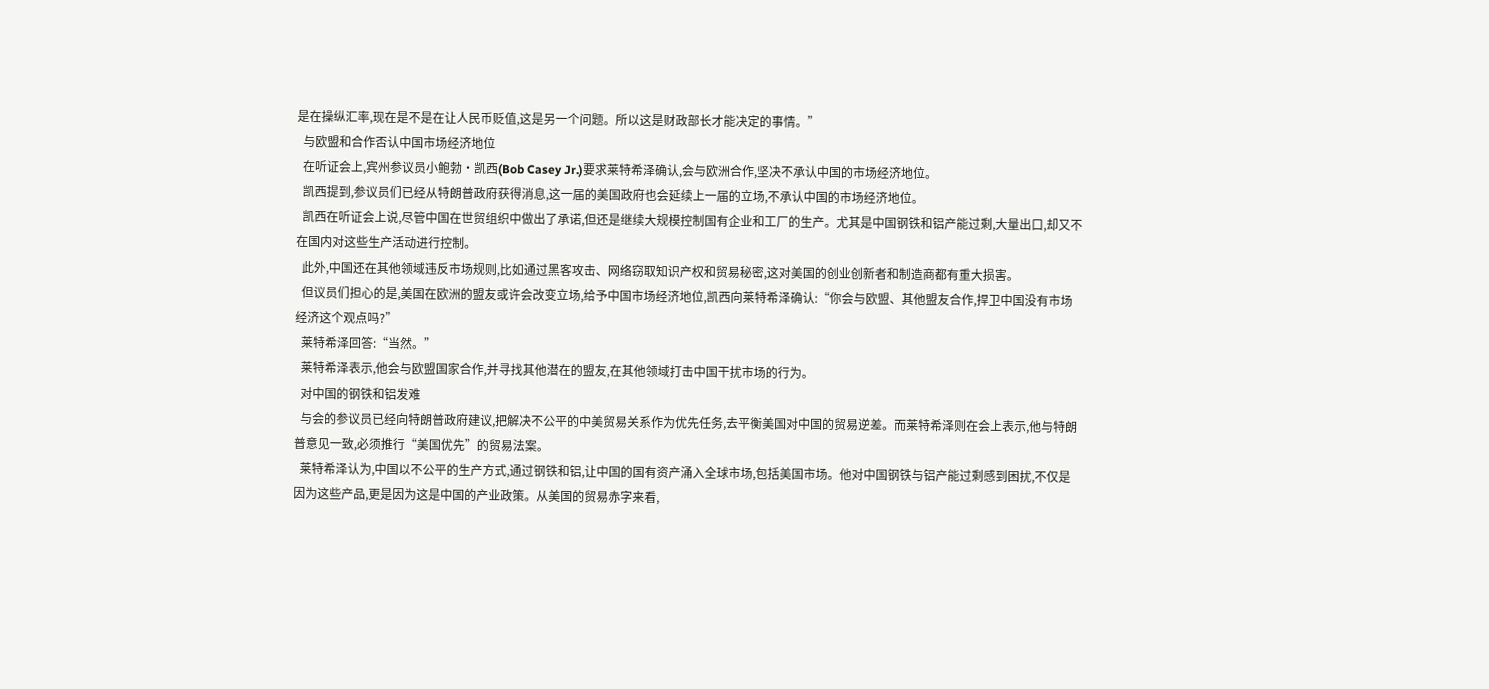是在操纵汇率,现在是不是在让人民币贬值,这是另一个问题。所以这是财政部长才能决定的事情。”
  与欧盟和合作否认中国市场经济地位
  在听证会上,宾州参议员小鲍勃·凯西(Bob Casey Jr.)要求莱特希泽确认,会与欧洲合作,坚决不承认中国的市场经济地位。
  凯西提到,参议员们已经从特朗普政府获得消息,这一届的美国政府也会延续上一届的立场,不承认中国的市场经济地位。
  凯西在听证会上说,尽管中国在世贸组织中做出了承诺,但还是继续大规模控制国有企业和工厂的生产。尤其是中国钢铁和铝产能过剩,大量出口,却又不在国内对这些生产活动进行控制。
  此外,中国还在其他领域违反市场规则,比如通过黑客攻击、网络窃取知识产权和贸易秘密,这对美国的创业创新者和制造商都有重大损害。
  但议员们担心的是,美国在欧洲的盟友或许会改变立场,给予中国市场经济地位,凯西向莱特希泽确认:“你会与欧盟、其他盟友合作,捍卫中国没有市场经济这个观点吗?”
  莱特希泽回答:“当然。”
  莱特希泽表示,他会与欧盟国家合作,并寻找其他潜在的盟友,在其他领域打击中国干扰市场的行为。
  对中国的钢铁和铝发难
  与会的参议员已经向特朗普政府建议,把解决不公平的中美贸易关系作为优先任务,去平衡美国对中国的贸易逆差。而莱特希泽则在会上表示,他与特朗普意见一致,必须推行“美国优先”的贸易法案。
  莱特希泽认为,中国以不公平的生产方式,通过钢铁和铝,让中国的国有资产涌入全球市场,包括美国市场。他对中国钢铁与铝产能过剩感到困扰,不仅是因为这些产品,更是因为这是中国的产业政策。从美国的贸易赤字来看,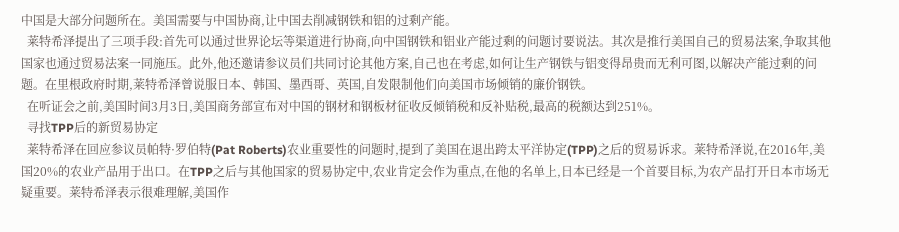中国是大部分问题所在。美国需要与中国协商,让中国去削减钢铁和铝的过剩产能。
  莱特希泽提出了三项手段:首先可以通过世界论坛等渠道进行协商,向中国钢铁和铝业产能过剩的问题讨要说法。其次是推行美国自己的贸易法案,争取其他国家也通过贸易法案一同施压。此外,他还邀请参议员们共同讨论其他方案,自己也在考虑,如何让生产钢铁与铝变得昂贵而无利可图,以解决产能过剩的问题。在里根政府时期,莱特希泽曾说服日本、韩国、墨西哥、英国,自发限制他们向美国市场倾销的廉价钢铁。
  在听证会之前,美国时间3月3日,美国商务部宣布对中国的钢材和钢板材征收反倾销税和反补贴税,最高的税额达到251%。
  寻找TPP后的新贸易协定
  莱特希泽在回应参议员帕特·罗伯特(Pat Roberts)农业重要性的问题时,提到了美国在退出跨太平洋协定(TPP)之后的贸易诉求。莱特希泽说,在2016年,美国20%的农业产品用于出口。在TPP之后与其他国家的贸易协定中,农业肯定会作为重点,在他的名单上,日本已经是一个首要目标,为农产品打开日本市场无疑重要。莱特希泽表示很难理解,美国作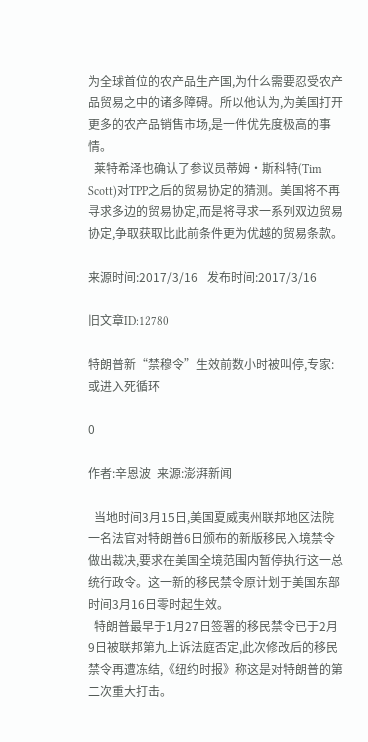为全球首位的农产品生产国,为什么需要忍受农产品贸易之中的诸多障碍。所以他认为,为美国打开更多的农产品销售市场,是一件优先度极高的事情。
  莱特希泽也确认了参议员蒂姆·斯科特(Tim Scott)对TPP之后的贸易协定的猜测。美国将不再寻求多边的贸易协定,而是将寻求一系列双边贸易协定,争取获取比此前条件更为优越的贸易条款。

来源时间:2017/3/16   发布时间:2017/3/16

旧文章ID:12780

特朗普新“禁穆令”生效前数小时被叫停,专家:或进入死循环

0

作者:辛恩波  来源:澎湃新闻

  当地时间3月15日,美国夏威夷州联邦地区法院一名法官对特朗普6日颁布的新版移民入境禁令做出裁决,要求在美国全境范围内暂停执行这一总统行政令。这一新的移民禁令原计划于美国东部时间3月16日零时起生效。
  特朗普最早于1月27日签署的移民禁令已于2月9日被联邦第九上诉法庭否定,此次修改后的移民禁令再遭冻结,《纽约时报》称这是对特朗普的第二次重大打击。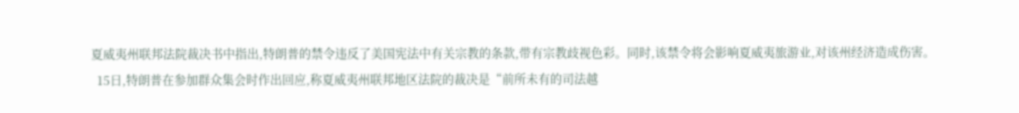夏威夷州联邦法院裁决书中指出,特朗普的禁令违反了美国宪法中有关宗教的条款,带有宗教歧视色彩。同时,该禁令将会影响夏威夷旅游业,对该州经济造成伤害。
  15日,特朗普在参加群众集会时作出回应,称夏威夷州联邦地区法院的裁决是“前所未有的司法越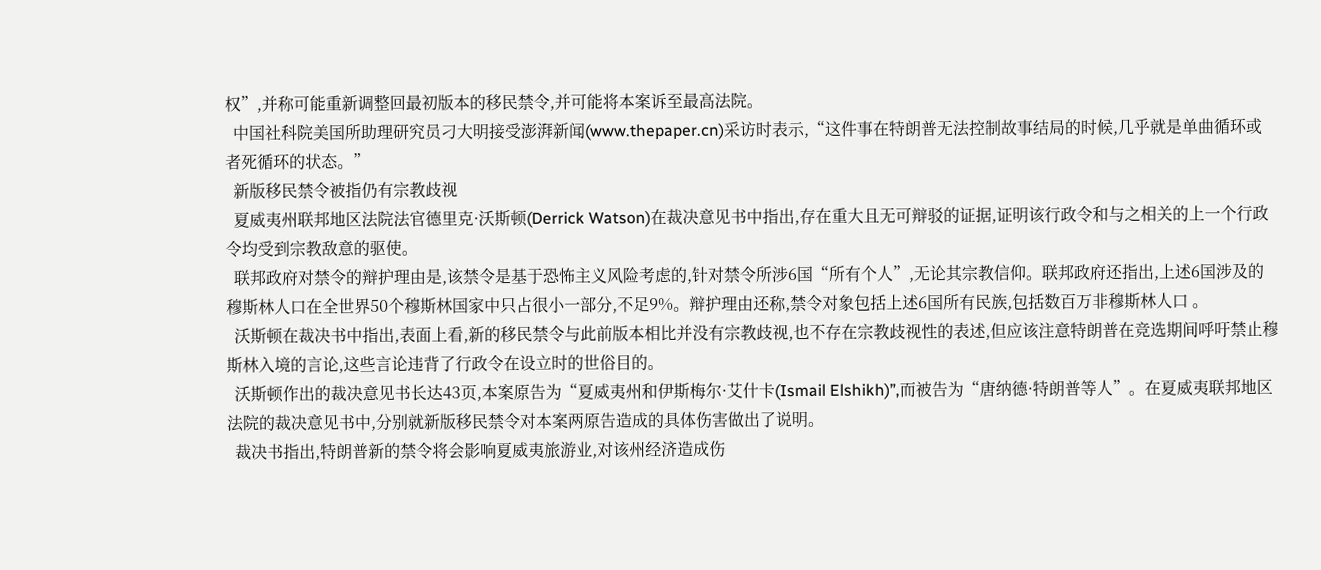权”,并称可能重新调整回最初版本的移民禁令,并可能将本案诉至最高法院。
  中国社科院美国所助理研究员刁大明接受澎湃新闻(www.thepaper.cn)采访时表示,“这件事在特朗普无法控制故事结局的时候,几乎就是单曲循环或者死循环的状态。”
  新版移民禁令被指仍有宗教歧视
  夏威夷州联邦地区法院法官德里克·沃斯顿(Derrick Watson)在裁决意见书中指出,存在重大且无可辩驳的证据,证明该行政令和与之相关的上一个行政令均受到宗教敌意的驱使。
  联邦政府对禁令的辩护理由是,该禁令是基于恐怖主义风险考虑的,针对禁令所涉6国“所有个人”,无论其宗教信仰。联邦政府还指出,上述6国涉及的穆斯林人口在全世界50个穆斯林国家中只占很小一部分,不足9%。辩护理由还称,禁令对象包括上述6国所有民族,包括数百万非穆斯林人口 。
  沃斯顿在裁决书中指出,表面上看,新的移民禁令与此前版本相比并没有宗教歧视,也不存在宗教歧视性的表述,但应该注意特朗普在竞选期间呼吁禁止穆斯林入境的言论,这些言论违背了行政令在设立时的世俗目的。
  沃斯顿作出的裁决意见书长达43页,本案原告为“夏威夷州和伊斯梅尔·艾什卡(Ismail Elshikh)”,而被告为“唐纳德·特朗普等人”。在夏威夷联邦地区法院的裁决意见书中,分别就新版移民禁令对本案两原告造成的具体伤害做出了说明。
  裁决书指出,特朗普新的禁令将会影响夏威夷旅游业,对该州经济造成伤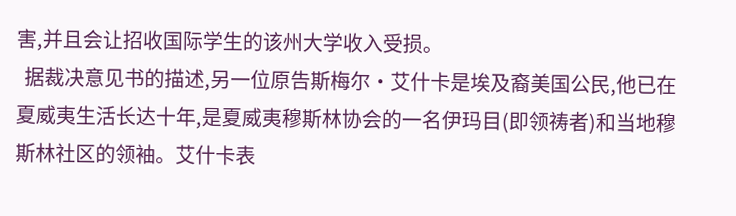害,并且会让招收国际学生的该州大学收入受损。
  据裁决意见书的描述,另一位原告斯梅尔·艾什卡是埃及裔美国公民,他已在夏威夷生活长达十年,是夏威夷穆斯林协会的一名伊玛目(即领祷者)和当地穆斯林社区的领袖。艾什卡表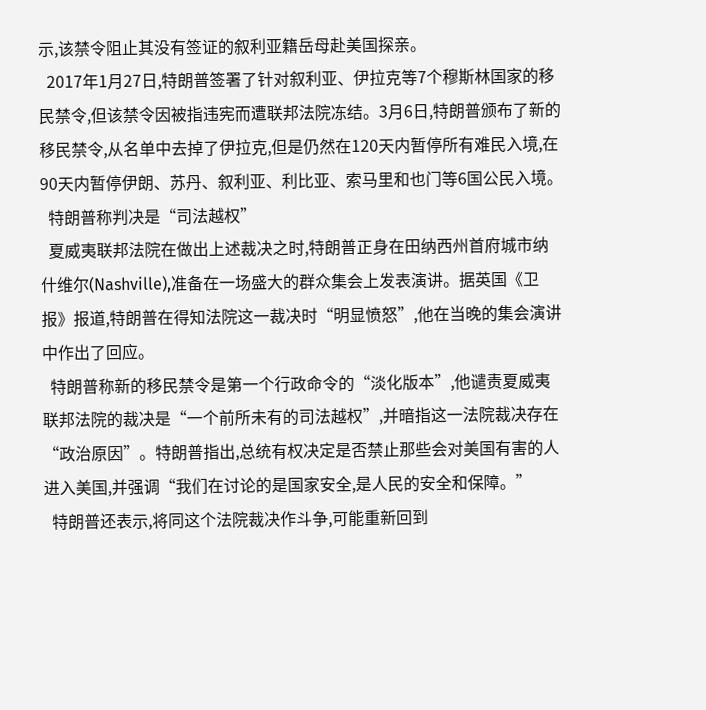示,该禁令阻止其没有签证的叙利亚籍岳母赴美国探亲。
  2017年1月27日,特朗普签署了针对叙利亚、伊拉克等7个穆斯林国家的移民禁令,但该禁令因被指违宪而遭联邦法院冻结。3月6日,特朗普颁布了新的移民禁令,从名单中去掉了伊拉克,但是仍然在120天内暂停所有难民入境,在90天内暂停伊朗、苏丹、叙利亚、利比亚、索马里和也门等6国公民入境。
  特朗普称判决是“司法越权”
  夏威夷联邦法院在做出上述裁决之时,特朗普正身在田纳西州首府城市纳什维尔(Nashville),准备在一场盛大的群众集会上发表演讲。据英国《卫报》报道,特朗普在得知法院这一裁决时“明显愤怒”,他在当晚的集会演讲中作出了回应。
  特朗普称新的移民禁令是第一个行政命令的“淡化版本”,他谴责夏威夷联邦法院的裁决是“一个前所未有的司法越权”,并暗指这一法院裁决存在“政治原因”。特朗普指出,总统有权决定是否禁止那些会对美国有害的人进入美国,并强调“我们在讨论的是国家安全,是人民的安全和保障。”
  特朗普还表示,将同这个法院裁决作斗争,可能重新回到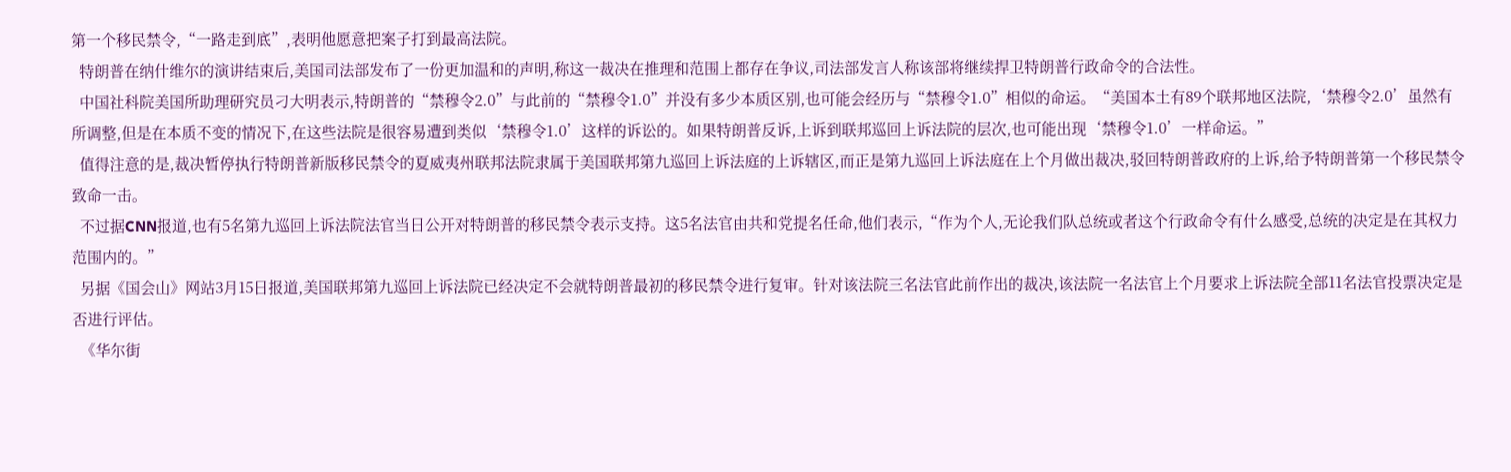第一个移民禁令,“一路走到底”,表明他愿意把案子打到最高法院。
  特朗普在纳什维尔的演讲结束后,美国司法部发布了一份更加温和的声明,称这一裁决在推理和范围上都存在争议,司法部发言人称该部将继续捍卫特朗普行政命令的合法性。
  中国社科院美国所助理研究员刁大明表示,特朗普的“禁穆令2.0”与此前的“禁穆令1.0”并没有多少本质区别,也可能会经历与“禁穆令1.0”相似的命运。“美国本土有89个联邦地区法院,‘禁穆令2.0’虽然有所调整,但是在本质不变的情况下,在这些法院是很容易遭到类似‘禁穆令1.0’这样的诉讼的。如果特朗普反诉,上诉到联邦巡回上诉法院的层次,也可能出现‘禁穆令1.0’一样命运。”
  值得注意的是,裁决暂停执行特朗普新版移民禁令的夏威夷州联邦法院隶属于美国联邦第九巡回上诉法庭的上诉辖区,而正是第九巡回上诉法庭在上个月做出裁决,驳回特朗普政府的上诉,给予特朗普第一个移民禁令致命一击。
  不过据CNN报道,也有5名第九巡回上诉法院法官当日公开对特朗普的移民禁令表示支持。这5名法官由共和党提名任命,他们表示,“作为个人,无论我们队总统或者这个行政命令有什么感受,总统的决定是在其权力范围内的。”
  另据《国会山》网站3月15日报道,美国联邦第九巡回上诉法院已经决定不会就特朗普最初的移民禁令进行复审。针对该法院三名法官此前作出的裁决,该法院一名法官上个月要求上诉法院全部11名法官投票决定是否进行评估。
  《华尔街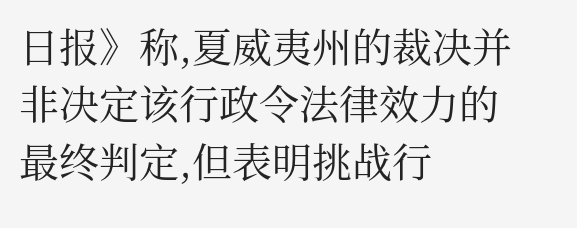日报》称,夏威夷州的裁决并非决定该行政令法律效力的最终判定,但表明挑战行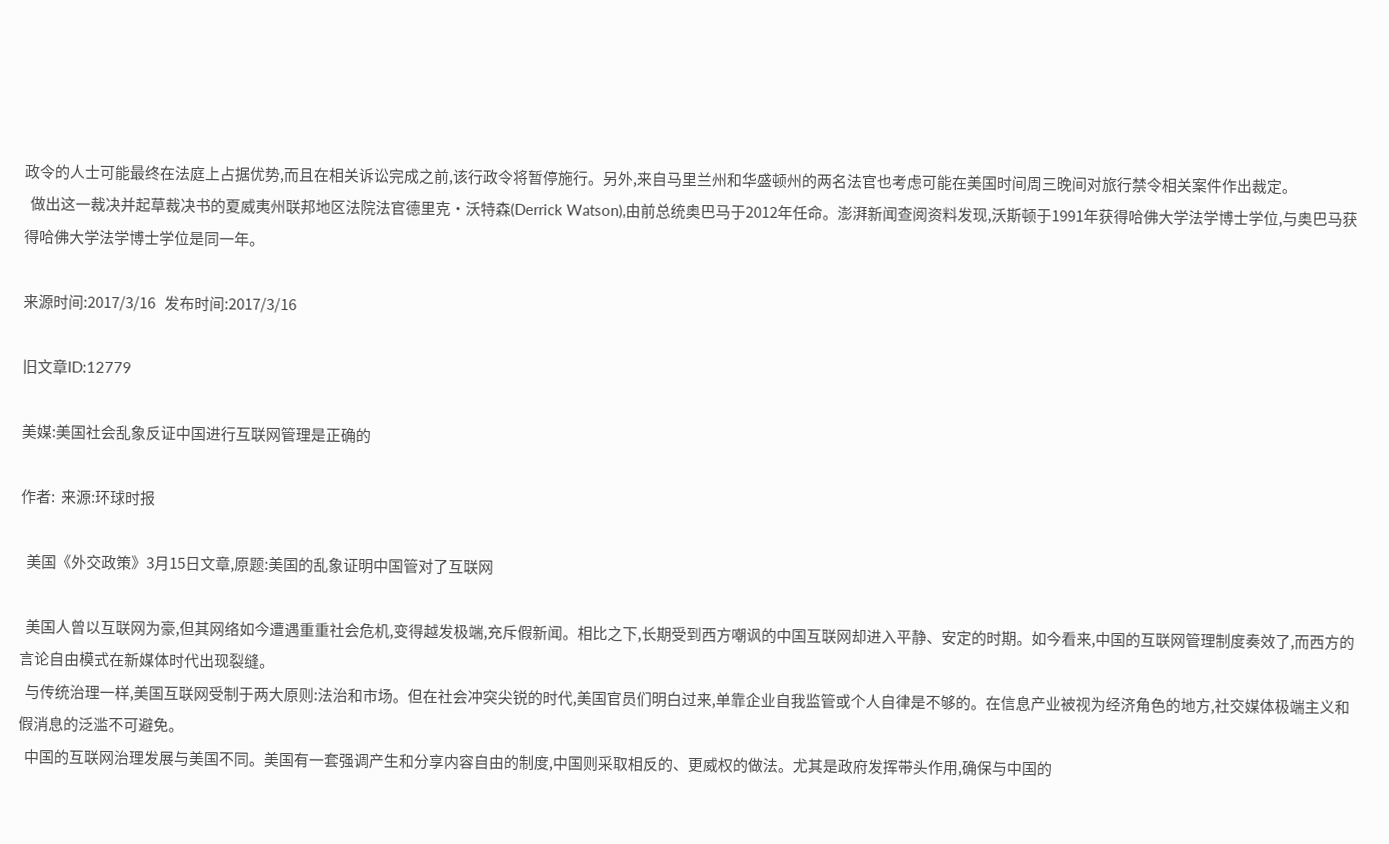政令的人士可能最终在法庭上占据优势,而且在相关诉讼完成之前,该行政令将暂停施行。另外,来自马里兰州和华盛顿州的两名法官也考虑可能在美国时间周三晚间对旅行禁令相关案件作出裁定。
  做出这一裁决并起草裁决书的夏威夷州联邦地区法院法官德里克·沃特森(Derrick Watson),由前总统奥巴马于2012年任命。澎湃新闻查阅资料发现,沃斯顿于1991年获得哈佛大学法学博士学位,与奥巴马获得哈佛大学法学博士学位是同一年。

来源时间:2017/3/16   发布时间:2017/3/16

旧文章ID:12779

美媒:美国社会乱象反证中国进行互联网管理是正确的

作者:  来源:环球时报

  美国《外交政策》3月15日文章,原题:美国的乱象证明中国管对了互联网

  美国人曾以互联网为豪,但其网络如今遭遇重重社会危机,变得越发极端,充斥假新闻。相比之下,长期受到西方嘲讽的中国互联网却进入平静、安定的时期。如今看来,中国的互联网管理制度奏效了,而西方的言论自由模式在新媒体时代出现裂缝。
  与传统治理一样,美国互联网受制于两大原则:法治和市场。但在社会冲突尖锐的时代,美国官员们明白过来,单靠企业自我监管或个人自律是不够的。在信息产业被视为经济角色的地方,社交媒体极端主义和假消息的泛滥不可避免。
  中国的互联网治理发展与美国不同。美国有一套强调产生和分享内容自由的制度,中国则采取相反的、更威权的做法。尤其是政府发挥带头作用,确保与中国的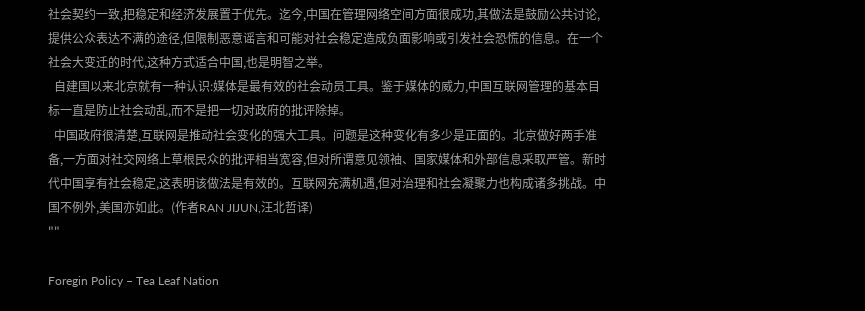社会契约一致,把稳定和经济发展置于优先。迄今,中国在管理网络空间方面很成功,其做法是鼓励公共讨论,提供公众表达不满的途径,但限制恶意谣言和可能对社会稳定造成负面影响或引发社会恐慌的信息。在一个社会大变迁的时代,这种方式适合中国,也是明智之举。
  自建国以来北京就有一种认识:媒体是最有效的社会动员工具。鉴于媒体的威力,中国互联网管理的基本目标一直是防止社会动乱,而不是把一切对政府的批评除掉。
  中国政府很清楚,互联网是推动社会变化的强大工具。问题是这种变化有多少是正面的。北京做好两手准备,一方面对社交网络上草根民众的批评相当宽容,但对所谓意见领袖、国家媒体和外部信息采取严管。新时代中国享有社会稳定,这表明该做法是有效的。互联网充满机遇,但对治理和社会凝聚力也构成诸多挑战。中国不例外,美国亦如此。(作者RAN JIJUN,汪北哲译)
""

Foregin Policy – Tea Leaf Nation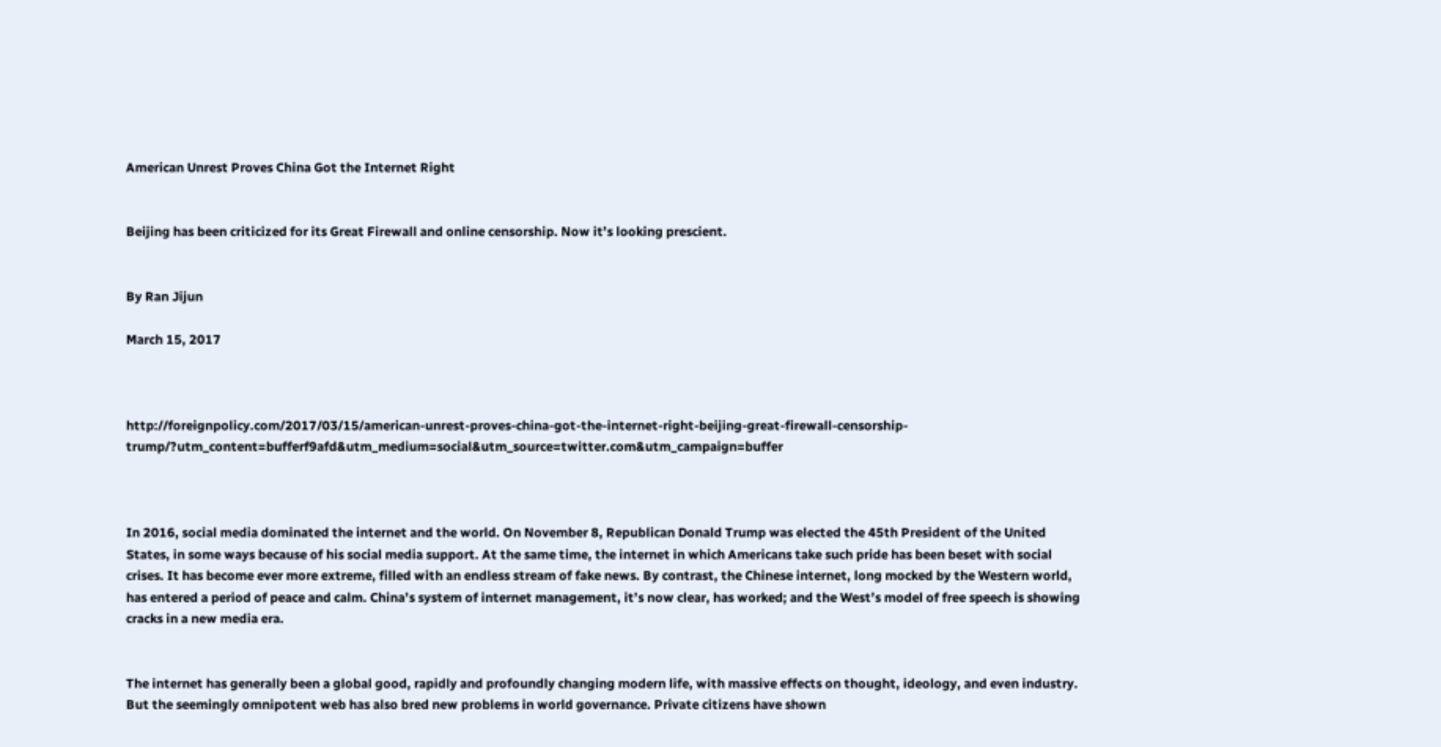American Unrest Proves China Got the Internet Right


Beijing has been criticized for its Great Firewall and online censorship. Now it’s looking prescient.


By Ran Jijun

March 15, 2017



http://foreignpolicy.com/2017/03/15/american-unrest-proves-china-got-the-internet-right-beijing-great-firewall-censorship-trump/?utm_content=bufferf9afd&utm_medium=social&utm_source=twitter.com&utm_campaign=buffer



In 2016, social media dominated the internet and the world. On November 8, Republican Donald Trump was elected the 45th President of the United States, in some ways because of his social media support. At the same time, the internet in which Americans take such pride has been beset with social crises. It has become ever more extreme, filled with an endless stream of fake news. By contrast, the Chinese internet, long mocked by the Western world, has entered a period of peace and calm. China’s system of internet management, it’s now clear, has worked; and the West’s model of free speech is showing cracks in a new media era.


The internet has generally been a global good, rapidly and profoundly changing modern life, with massive effects on thought, ideology, and even industry. But the seemingly omnipotent web has also bred new problems in world governance. Private citizens have shown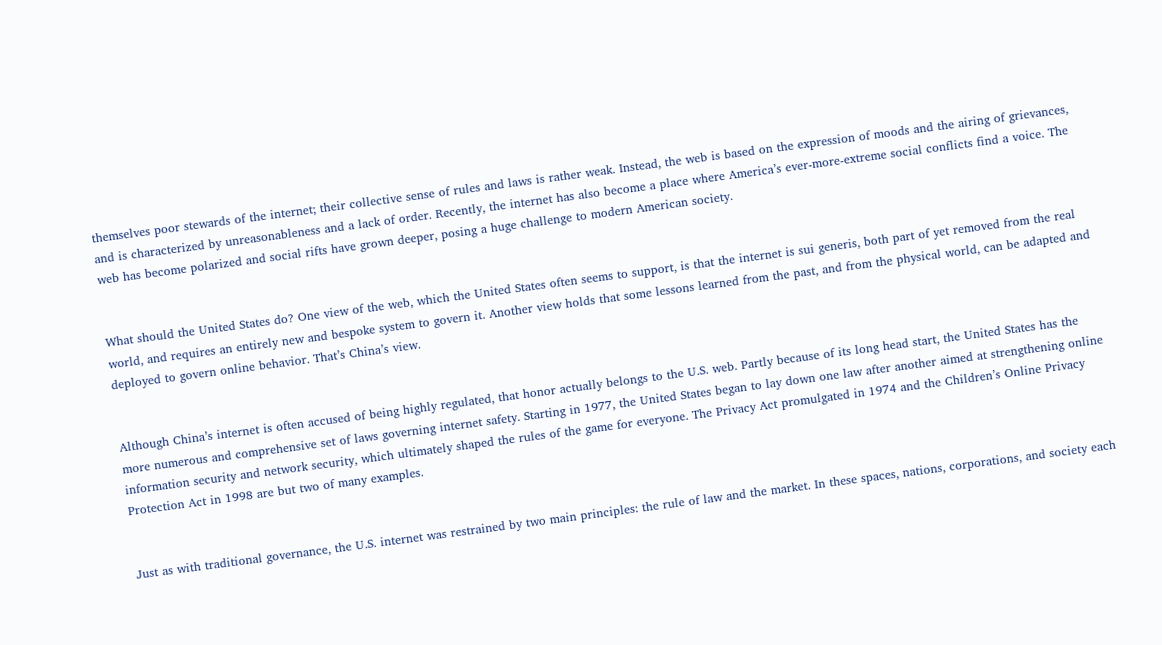themselves poor stewards of the internet; their collective sense of rules and laws is rather weak. Instead, the web is based on the expression of moods and the airing of grievances, and is characterized by unreasonableness and a lack of order. Recently, the internet has also become a place where America’s ever-more-extreme social conflicts find a voice. The web has become polarized and social rifts have grown deeper, posing a huge challenge to modern American society.


What should the United States do? One view of the web, which the United States often seems to support, is that the internet is sui generis, both part of yet removed from the real world, and requires an entirely new and bespoke system to govern it. Another view holds that some lessons learned from the past, and from the physical world, can be adapted and deployed to govern online behavior. That’s China’s view.


Although China’s internet is often accused of being highly regulated, that honor actually belongs to the U.S. web. Partly because of its long head start, the United States has the more numerous and comprehensive set of laws governing internet safety. Starting in 1977, the United States began to lay down one law after another aimed at strengthening online information security and network security, which ultimately shaped the rules of the game for everyone. The Privacy Act promulgated in 1974 and the Children’s Online Privacy Protection Act in 1998 are but two of many examples.


Just as with traditional governance, the U.S. internet was restrained by two main principles: the rule of law and the market. In these spaces, nations, corporations, and society each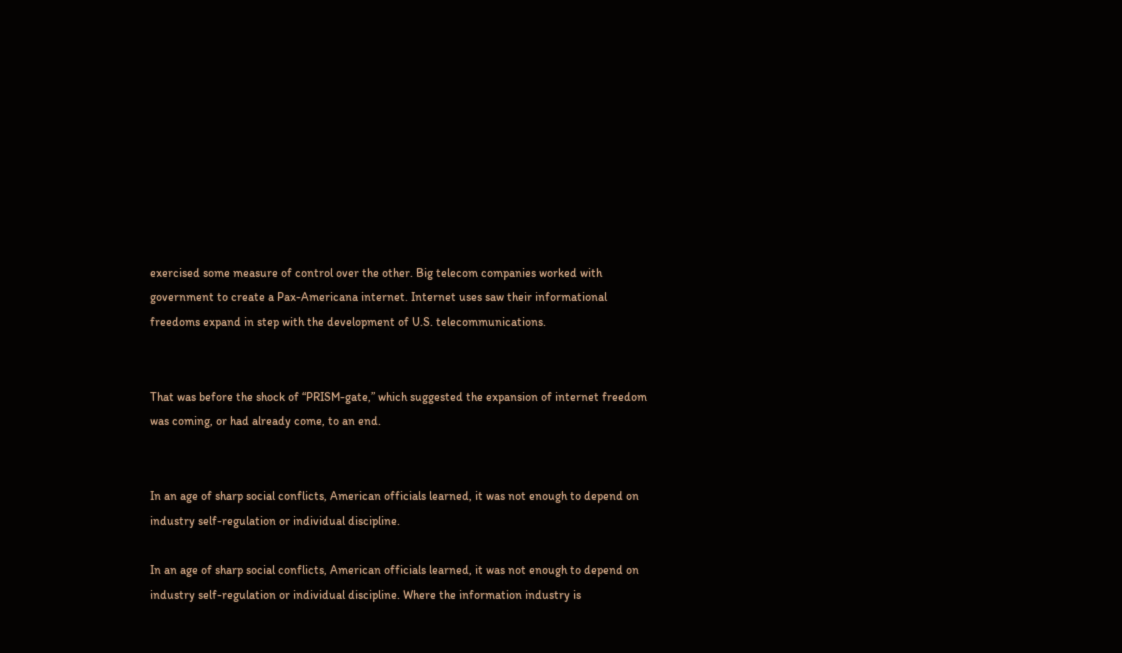exercised some measure of control over the other. Big telecom companies worked with government to create a Pax-Americana internet. Internet uses saw their informational freedoms expand in step with the development of U.S. telecommunications.


That was before the shock of “PRISM-gate,” which suggested the expansion of internet freedom was coming, or had already come, to an end.


In an age of sharp social conflicts, American officials learned, it was not enough to depend on industry self-regulation or individual discipline.

In an age of sharp social conflicts, American officials learned, it was not enough to depend on industry self-regulation or individual discipline. Where the information industry is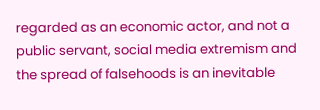regarded as an economic actor, and not a public servant, social media extremism and the spread of falsehoods is an inevitable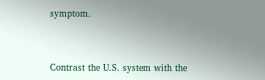symptom.



Contrast the U.S. system with the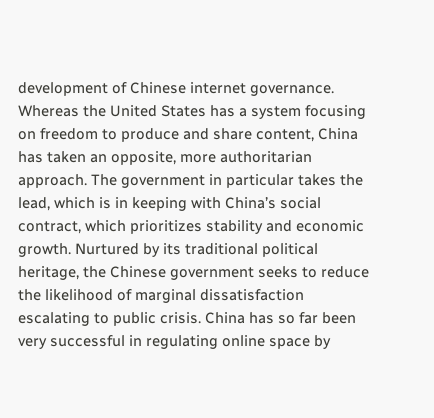development of Chinese internet governance. Whereas the United States has a system focusing on freedom to produce and share content, China has taken an opposite, more authoritarian approach. The government in particular takes the lead, which is in keeping with China’s social contract, which prioritizes stability and economic growth. Nurtured by its traditional political heritage, the Chinese government seeks to reduce the likelihood of marginal dissatisfaction escalating to public crisis. China has so far been very successful in regulating online space by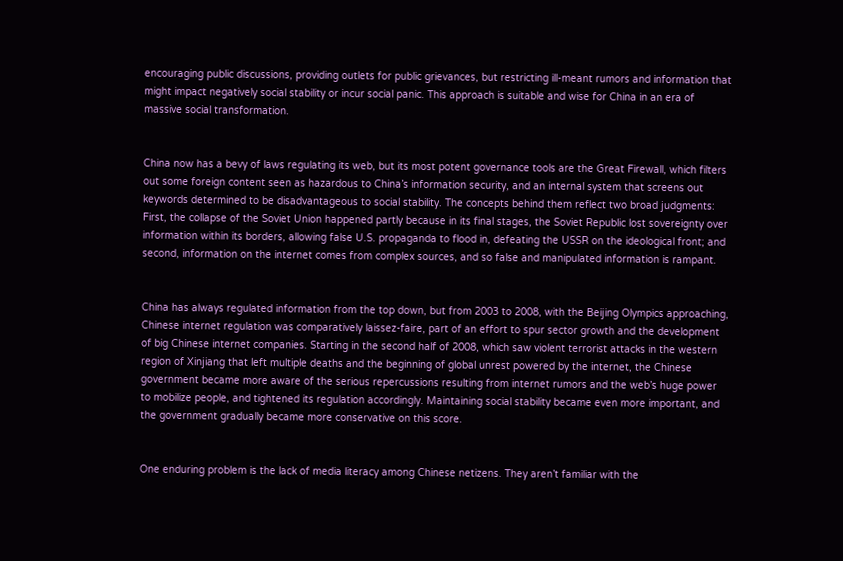encouraging public discussions, providing outlets for public grievances, but restricting ill-meant rumors and information that might impact negatively social stability or incur social panic. This approach is suitable and wise for China in an era of massive social transformation.


China now has a bevy of laws regulating its web, but its most potent governance tools are the Great Firewall, which filters out some foreign content seen as hazardous to China’s information security, and an internal system that screens out keywords determined to be disadvantageous to social stability. The concepts behind them reflect two broad judgments: First, the collapse of the Soviet Union happened partly because in its final stages, the Soviet Republic lost sovereignty over information within its borders, allowing false U.S. propaganda to flood in, defeating the USSR on the ideological front; and second, information on the internet comes from complex sources, and so false and manipulated information is rampant.


China has always regulated information from the top down, but from 2003 to 2008, with the Beijing Olympics approaching, Chinese internet regulation was comparatively laissez-faire, part of an effort to spur sector growth and the development of big Chinese internet companies. Starting in the second half of 2008, which saw violent terrorist attacks in the western region of Xinjiang that left multiple deaths and the beginning of global unrest powered by the internet, the Chinese government became more aware of the serious repercussions resulting from internet rumors and the web’s huge power to mobilize people, and tightened its regulation accordingly. Maintaining social stability became even more important, and the government gradually became more conservative on this score.


One enduring problem is the lack of media literacy among Chinese netizens. They aren’t familiar with the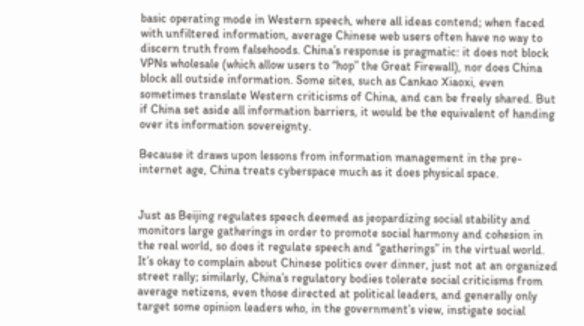basic operating mode in Western speech, where all ideas contend; when faced with unfiltered information, average Chinese web users often have no way to discern truth from falsehoods. China’s response is pragmatic: it does not block VPNs wholesale (which allow users to “hop” the Great Firewall), nor does China block all outside information. Some sites, such as Cankao Xiaoxi, even sometimes translate Western criticisms of China, and can be freely shared. But if China set aside all information barriers, it would be the equivalent of handing over its information sovereignty.

Because it draws upon lessons from information management in the pre-internet age, China treats cyberspace much as it does physical space.


Just as Beijing regulates speech deemed as jeopardizing social stability and monitors large gatherings in order to promote social harmony and cohesion in the real world, so does it regulate speech and “gatherings” in the virtual world. It’s okay to complain about Chinese politics over dinner, just not at an organized street rally; similarly, China’s regulatory bodies tolerate social criticisms from average netizens, even those directed at political leaders, and generally only target some opinion leaders who, in the government’s view, instigate social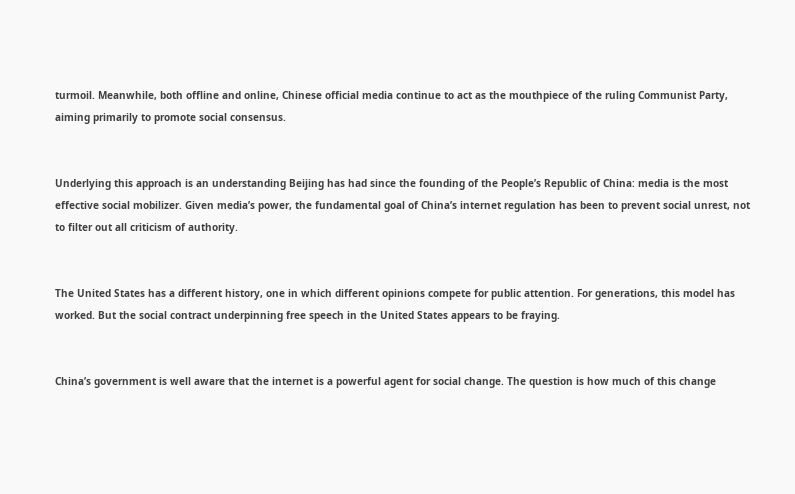turmoil. Meanwhile, both offline and online, Chinese official media continue to act as the mouthpiece of the ruling Communist Party, aiming primarily to promote social consensus.


Underlying this approach is an understanding Beijing has had since the founding of the People’s Republic of China: media is the most effective social mobilizer. Given media’s power, the fundamental goal of China’s internet regulation has been to prevent social unrest, not to filter out all criticism of authority.


The United States has a different history, one in which different opinions compete for public attention. For generations, this model has worked. But the social contract underpinning free speech in the United States appears to be fraying.


China’s government is well aware that the internet is a powerful agent for social change. The question is how much of this change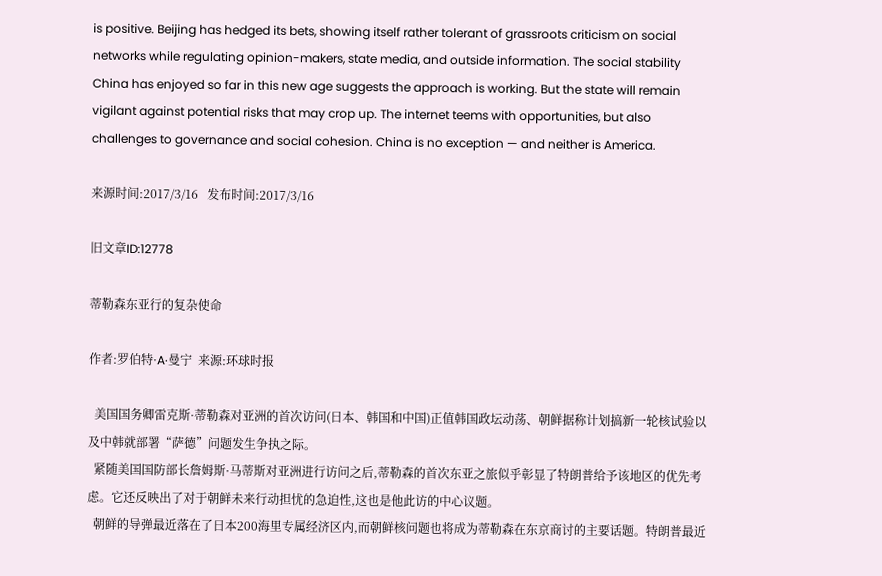is positive. Beijing has hedged its bets, showing itself rather tolerant of grassroots criticism on social networks while regulating opinion-makers, state media, and outside information. The social stability China has enjoyed so far in this new age suggests the approach is working. But the state will remain vigilant against potential risks that may crop up. The internet teems with opportunities, but also challenges to governance and social cohesion. China is no exception — and neither is America.

来源时间:2017/3/16   发布时间:2017/3/16

旧文章ID:12778

蒂勒森东亚行的复杂使命

作者:罗伯特·A·曼宁  来源:环球时报

  美国国务卿雷克斯·蒂勒森对亚洲的首次访问(日本、韩国和中国)正值韩国政坛动荡、朝鲜据称计划搞新一轮核试验以及中韩就部署“萨德”问题发生争执之际。
  紧随美国国防部长詹姆斯·马蒂斯对亚洲进行访问之后,蒂勒森的首次东亚之旅似乎彰显了特朗普给予该地区的优先考虑。它还反映出了对于朝鲜未来行动担忧的急迫性,这也是他此访的中心议题。
  朝鲜的导弹最近落在了日本200海里专属经济区内,而朝鲜核问题也将成为蒂勒森在东京商讨的主要话题。特朗普最近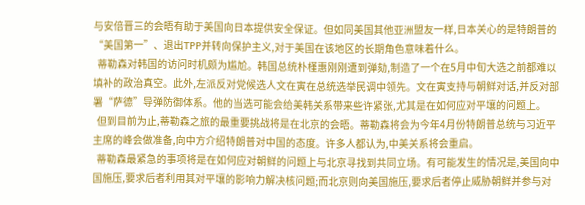与安倍晋三的会晤有助于美国向日本提供安全保证。但如同美国其他亚洲盟友一样,日本关心的是特朗普的“美国第一”、退出TPP并转向保护主义,对于美国在该地区的长期角色意味着什么。
  蒂勒森对韩国的访问时机颇为尴尬。韩国总统朴槿惠刚刚遭到弹劾,制造了一个在5月中旬大选之前都难以填补的政治真空。此外,左派反对党候选人文在寅在总统选举民调中领先。文在寅支持与朝鲜对话,并反对部署“萨德”导弹防御体系。他的当选可能会给美韩关系带来些许紧张,尤其是在如何应对平壤的问题上。
  但到目前为止,蒂勒森之旅的最重要挑战将是在北京的会晤。蒂勒森将会为今年4月份特朗普总统与习近平主席的峰会做准备,向中方介绍特朗普对中国的态度。许多人都认为,中美关系将会重启。
  蒂勒森最紧急的事项将是在如何应对朝鲜的问题上与北京寻找到共同立场。有可能发生的情况是,美国向中国施压,要求后者利用其对平壤的影响力解决核问题;而北京则向美国施压,要求后者停止威胁朝鲜并参与对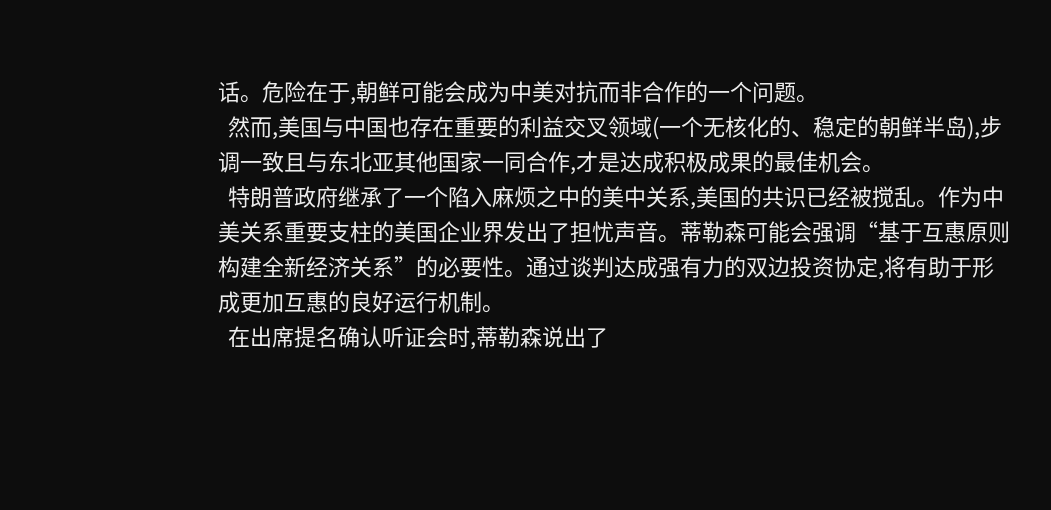话。危险在于,朝鲜可能会成为中美对抗而非合作的一个问题。
  然而,美国与中国也存在重要的利益交叉领域(一个无核化的、稳定的朝鲜半岛),步调一致且与东北亚其他国家一同合作,才是达成积极成果的最佳机会。
  特朗普政府继承了一个陷入麻烦之中的美中关系,美国的共识已经被搅乱。作为中美关系重要支柱的美国企业界发出了担忧声音。蒂勒森可能会强调“基于互惠原则构建全新经济关系”的必要性。通过谈判达成强有力的双边投资协定,将有助于形成更加互惠的良好运行机制。
  在出席提名确认听证会时,蒂勒森说出了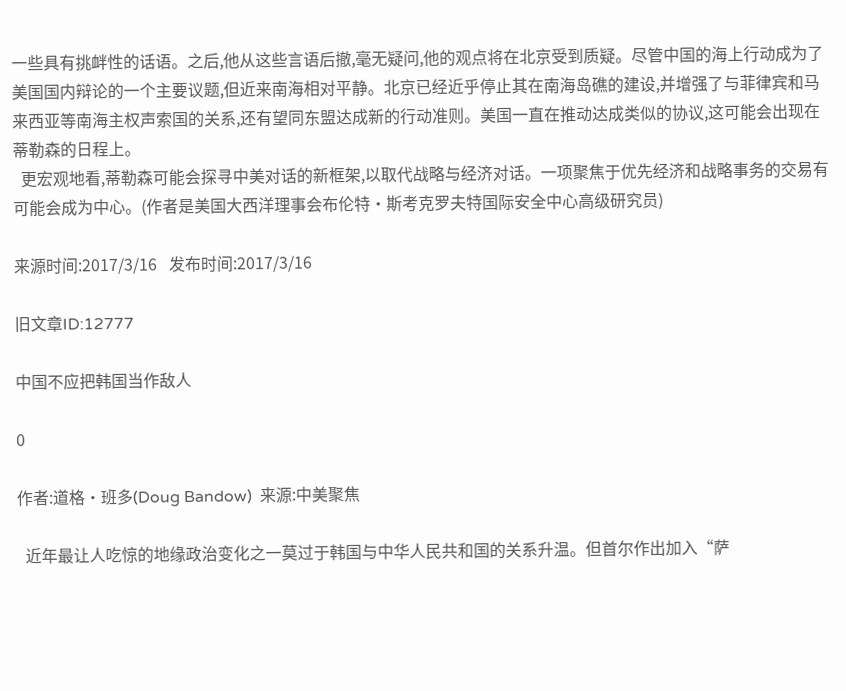一些具有挑衅性的话语。之后,他从这些言语后撤,毫无疑问,他的观点将在北京受到质疑。尽管中国的海上行动成为了美国国内辩论的一个主要议题,但近来南海相对平静。北京已经近乎停止其在南海岛礁的建设,并增强了与菲律宾和马来西亚等南海主权声索国的关系,还有望同东盟达成新的行动准则。美国一直在推动达成类似的协议,这可能会出现在蒂勒森的日程上。
  更宏观地看,蒂勒森可能会探寻中美对话的新框架,以取代战略与经济对话。一项聚焦于优先经济和战略事务的交易有可能会成为中心。(作者是美国大西洋理事会布伦特·斯考克罗夫特国际安全中心高级研究员)

来源时间:2017/3/16   发布时间:2017/3/16

旧文章ID:12777

中国不应把韩国当作敌人

0

作者:道格•班多(Doug Bandow)  来源:中美聚焦

  近年最让人吃惊的地缘政治变化之一莫过于韩国与中华人民共和国的关系升温。但首尔作出加入“萨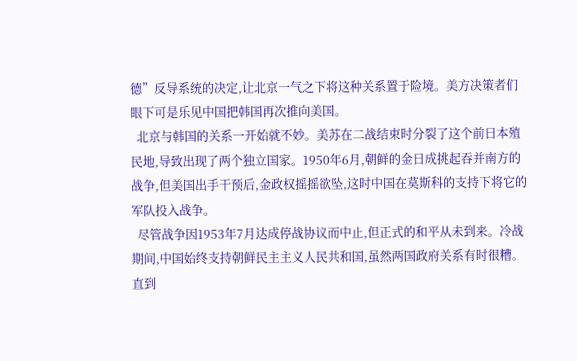德”反导系统的决定,让北京一气之下将这种关系置于险境。美方决策者们眼下可是乐见中国把韩国再次推向美国。
  北京与韩国的关系一开始就不妙。美苏在二战结束时分裂了这个前日本殖民地,导致出现了两个独立国家。1950年6月,朝鲜的金日成挑起吞并南方的战争,但美国出手干预后,金政权摇摇欲坠,这时中国在莫斯科的支持下将它的军队投入战争。
  尽管战争因1953年7月达成停战协议而中止,但正式的和平从未到来。冷战期间,中国始终支持朝鲜民主主义人民共和国,虽然两国政府关系有时很糟。直到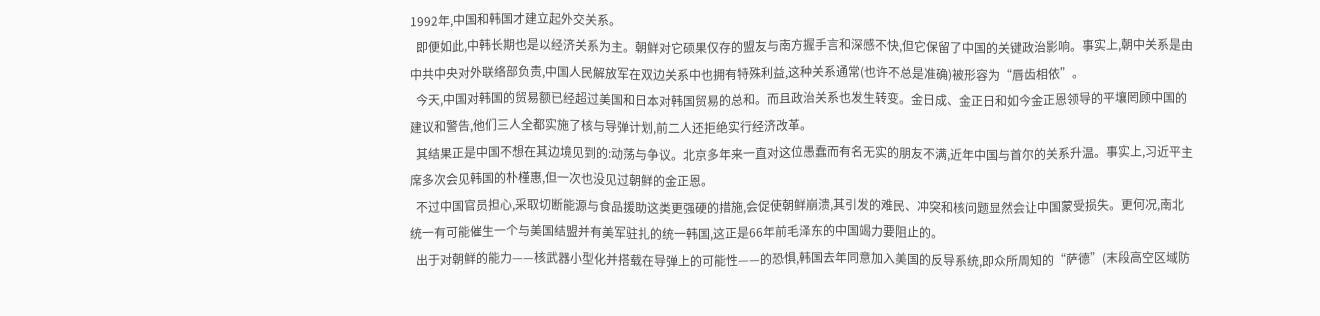1992年,中国和韩国才建立起外交关系。
  即便如此,中韩长期也是以经济关系为主。朝鲜对它硕果仅存的盟友与南方握手言和深感不快,但它保留了中国的关键政治影响。事实上,朝中关系是由中共中央对外联络部负责,中国人民解放军在双边关系中也拥有特殊利益,这种关系通常(也许不总是准确)被形容为“唇齿相依”。
  今天,中国对韩国的贸易额已经超过美国和日本对韩国贸易的总和。而且政治关系也发生转变。金日成、金正日和如今金正恩领导的平壤罔顾中国的建议和警告,他们三人全都实施了核与导弹计划,前二人还拒绝实行经济改革。
  其结果正是中国不想在其边境见到的:动荡与争议。北京多年来一直对这位愚蠢而有名无实的朋友不满,近年中国与首尔的关系升温。事实上,习近平主席多次会见韩国的朴槿惠,但一次也没见过朝鲜的金正恩。
  不过中国官员担心,采取切断能源与食品援助这类更强硬的措施,会促使朝鲜崩溃,其引发的难民、冲突和核问题显然会让中国蒙受损失。更何况,南北统一有可能催生一个与美国结盟并有美军驻扎的统一韩国,这正是66年前毛泽东的中国竭力要阻止的。
  出于对朝鲜的能力——核武器小型化并搭载在导弹上的可能性——的恐惧,韩国去年同意加入美国的反导系统,即众所周知的“萨德”(末段高空区域防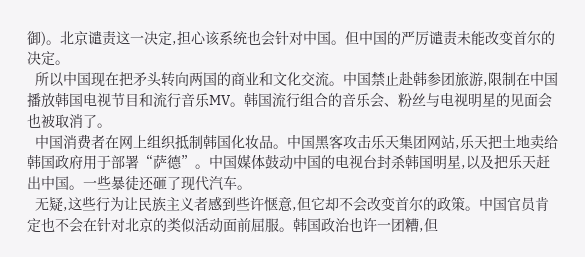御)。北京谴责这一决定,担心该系统也会针对中国。但中国的严厉谴责未能改变首尔的决定。
  所以中国现在把矛头转向两国的商业和文化交流。中国禁止赴韩参团旅游,限制在中国播放韩国电视节目和流行音乐MV。韩国流行组合的音乐会、粉丝与电视明星的见面会也被取消了。
  中国消费者在网上组织抵制韩国化妆品。中国黑客攻击乐天集团网站,乐天把土地卖给韩国政府用于部署“萨德”。中国媒体鼓动中国的电视台封杀韩国明星,以及把乐天赶出中国。一些暴徒还砸了现代汽车。
  无疑,这些行为让民族主义者感到些许惬意,但它却不会改变首尔的政策。中国官员肯定也不会在针对北京的类似活动面前屈服。韩国政治也许一团糟,但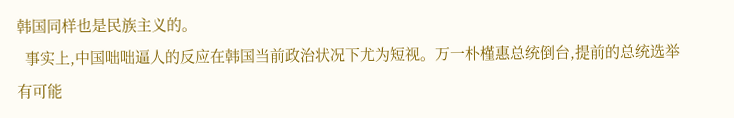韩国同样也是民族主义的。
  事实上,中国咄咄逼人的反应在韩国当前政治状况下尤为短视。万一朴槿惠总统倒台,提前的总统选举有可能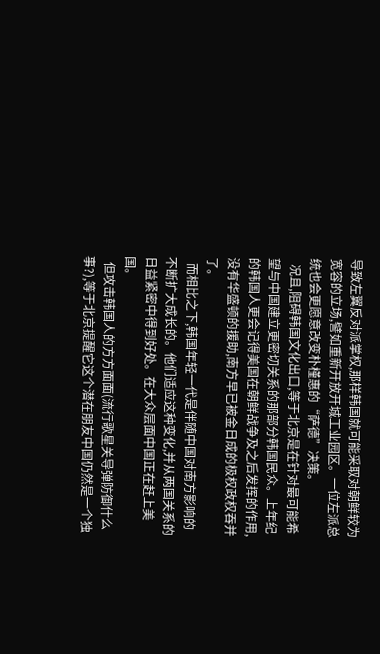导致左翼反对派掌权,那样韩国就可能采取对朝鲜较为宽容的立场,譬如重新开放开城工业园区。一位左派总统也会更愿意改变朴槿惠的“萨德”决策。
  况且,阻碍韩国文化出口,等于北京是在针对最可能希望与中国建立更密切关系的那部分韩国民众。上年纪的韩国人更会记得美国在朝鲜战争及之后发挥的作用,没有华盛顿的援助,南方早已被金日成的极权政权吞并了。
  而相比之下,韩国年轻一代是伴随中国对南方影响的不断扩大成长的。他们适应这种变化,并从两国关系的日益紧密中得到好处。在大众层面中国正在赶上美国。
  但攻击韩国人的方方面面(流行歌星关导弹防御什么事?),等于北京提醒它这个潜在朋友中国仍然是一个独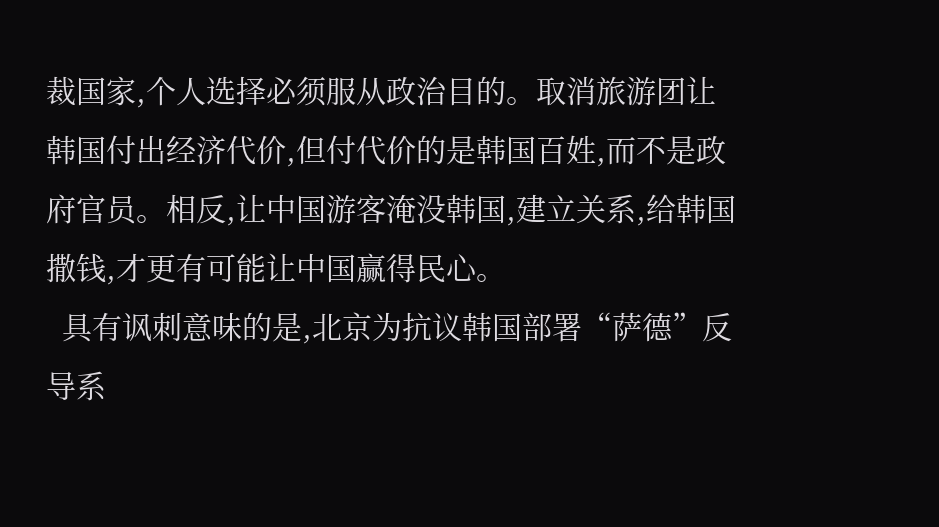裁国家,个人选择必须服从政治目的。取消旅游团让韩国付出经济代价,但付代价的是韩国百姓,而不是政府官员。相反,让中国游客淹没韩国,建立关系,给韩国撒钱,才更有可能让中国赢得民心。
  具有讽刺意味的是,北京为抗议韩国部署“萨德”反导系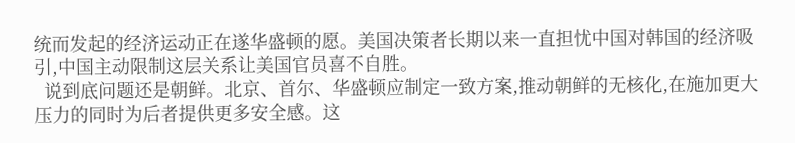统而发起的经济运动正在遂华盛顿的愿。美国决策者长期以来一直担忧中国对韩国的经济吸引,中国主动限制这层关系让美国官员喜不自胜。
  说到底问题还是朝鲜。北京、首尔、华盛顿应制定一致方案,推动朝鲜的无核化,在施加更大压力的同时为后者提供更多安全感。这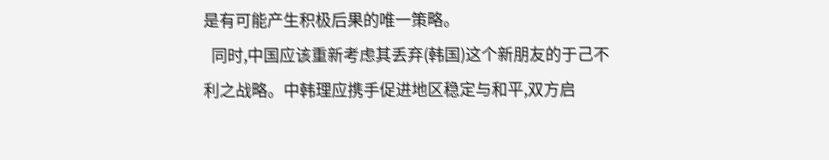是有可能产生积极后果的唯一策略。
  同时,中国应该重新考虑其丢弃(韩国)这个新朋友的于己不利之战略。中韩理应携手促进地区稳定与和平,双方启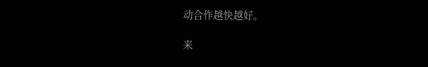动合作越快越好。

来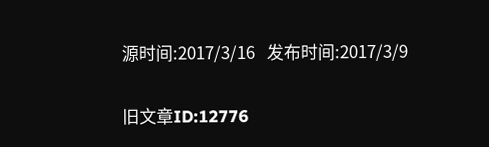源时间:2017/3/16   发布时间:2017/3/9

旧文章ID:12776